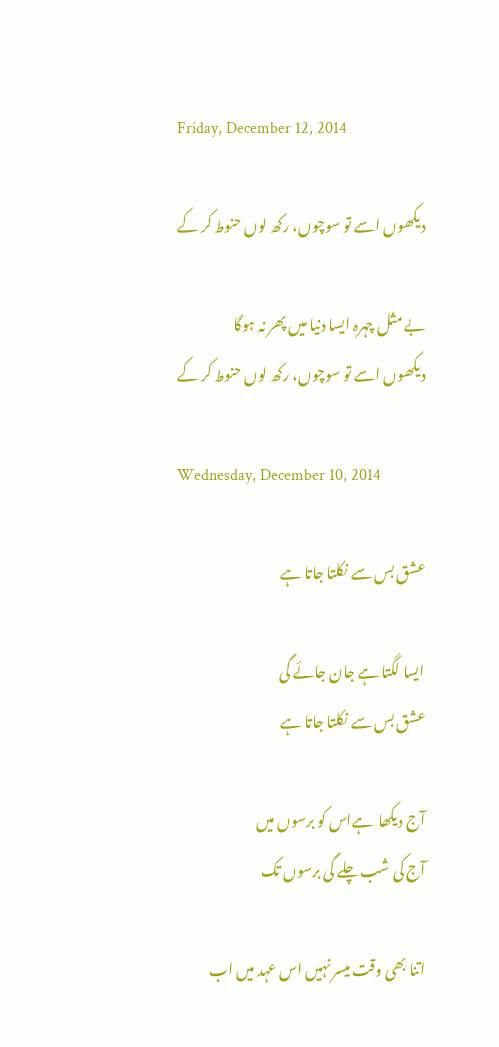Friday, December 12, 2014

دیکھوں اسے تو سوچوں، رکھ لوں حنوط کر کے

بے مثل چہرہ ایسا دنیا میں پھر نہ ہوگا
دیکھوں اسے تو سوچوں، رکھ لوں حنوط کر کے

Wednesday, December 10, 2014

عشق بس سے نکلتا جاتا ہے

ایسا لگتا ہے جان جائے گی
عشق بس سے نکلتا جاتا ہے

آج دیکھا  ہےاس کو برسوں میں
آج کی شب چلے گی برسوں تک

اتنا بھی وقت میسر نہیں اس عہد میں اب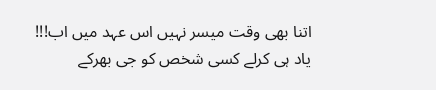اتنا بھی وقت میسر نہیں اس عہد میں اب!!!
یاد ہی کرلے کسی شخص کو جی بھرکے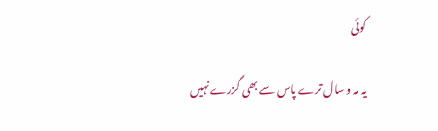کوئی

یہ مہ و سال ترے پاس سے بھی گزرے نہیں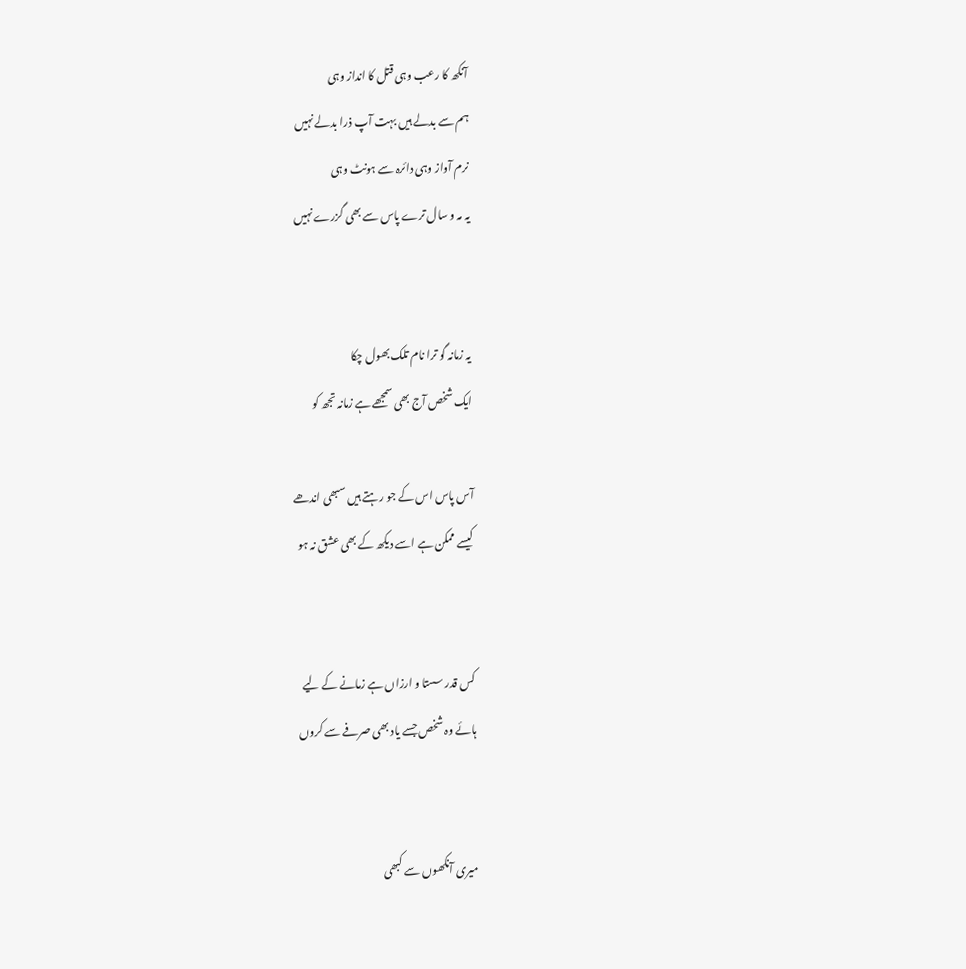آنکھ کا رعب وہی قتل کا انداز وہی
ہم سے بدلے ہیں بہت آپ ذرا بدلے نہیں
نرم آواز وہی دائرہ سے ہونٹ وہی
یہ مہ و سال ترے پاس سے بھی گزرے نہیں


یہ زمانہ گو ترا نام تلک بھول چکا
ایک شخص آج بھی سمجھے ہے زمانہ تجھ کو

آس پاس اس کے جو رہتے ہیں سبھی اندھے
کیسے ممکن ہے اسے دیکھ کے بھی عشق نہ ہو


کس قدر سستا و ارزاں ہے زمانے کے لیے
ہائے وہ شخص جسے یاد بھی صرفے سے کروں


میری آنکھوں سے کبھی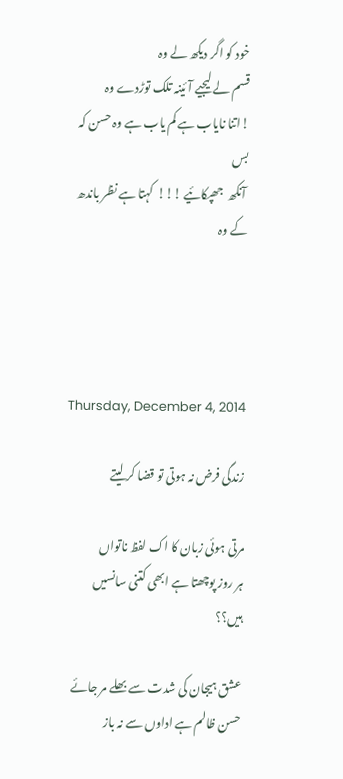خود کو اگر دیکھ لے وہ
قسم لے لیجیے آئینہ تلک توڑدے وہ
!اتنا نایاب ہے کم یاب ہے وہ حسن کہ بس
 آنکھ  جھپکائیے !!!  کہتا ہے نظر باندھ کے وہ




Thursday, December 4, 2014

زندگی فرض نہ ہوتی تو قضا کر لیتے

مرتی ہوئی زبان کا اک لفظ ناتواں
ہر روز پوچھتا ہے ابھی کتنی سانسیں ہیں؟؟

عشق ہیجان کی شدت سے بھلے مر جائے
حسن ظالم ہے اداوں سے نہ باز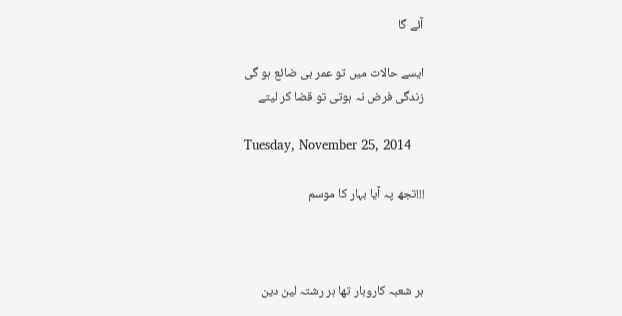آئے گا

ایسے حالات میں تو عمر ہی ضائع ہو گی
زندگی فرض نہ ہوتی تو قضا کر لیتے

Tuesday, November 25, 2014

!!!تجھ پہ آیا بہار کا موسم



ہر شعبہ کاروبار تھا ہر رشتہ لین دین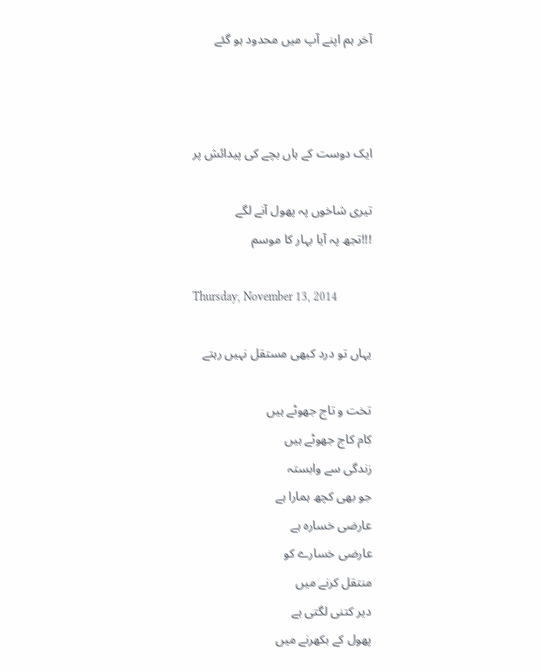آخر ہم اپنے آپ میں محدود ہو گئے



ایک دوست کے ہاں بچے کی پیدائش پر

تیری شاخوں پہ پھول آنے لگے
!!!تجھ پہ آیا بہار کا موسم

Thursday, November 13, 2014

یہاں تو درد کبھی مستقل نہیں رہتے

تخت و تاج جھوٹے ہیں
کام کاج جھوٹے ہیں
زندگی سے وابستہ
جو بھی کچھ ہمارا ہے
عارضی خسارہ ہے
عارضی خسارے کو
منتقل کرنے میں
دیر کتنی لگتی ہے
پھول کے بکھرنے میں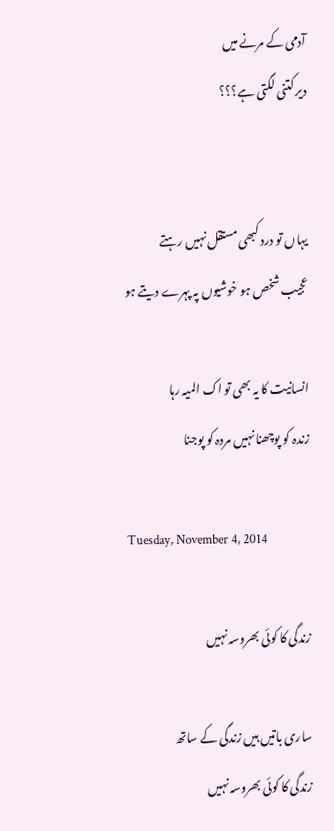آدمی کے مرنے میں
دیر کتنی لگتی ہے؟؟؟


یہاں تو درد کبھی مستقل نہیں رہتے
عجیب شخص ہو خوشیوں پہ پہرے دیتے ہو

انسانیت کا یہ بھی تو اک المیہ رہا
زندہ کو پوچھنا نہیں مردہ کو پوجنا

Tuesday, November 4, 2014

زندگی کا کوئی بھروسہ نہیں

ساری باتیں ہیں زندگی کے ساتھ
زندگی کا کوئی بھروسہ نہیں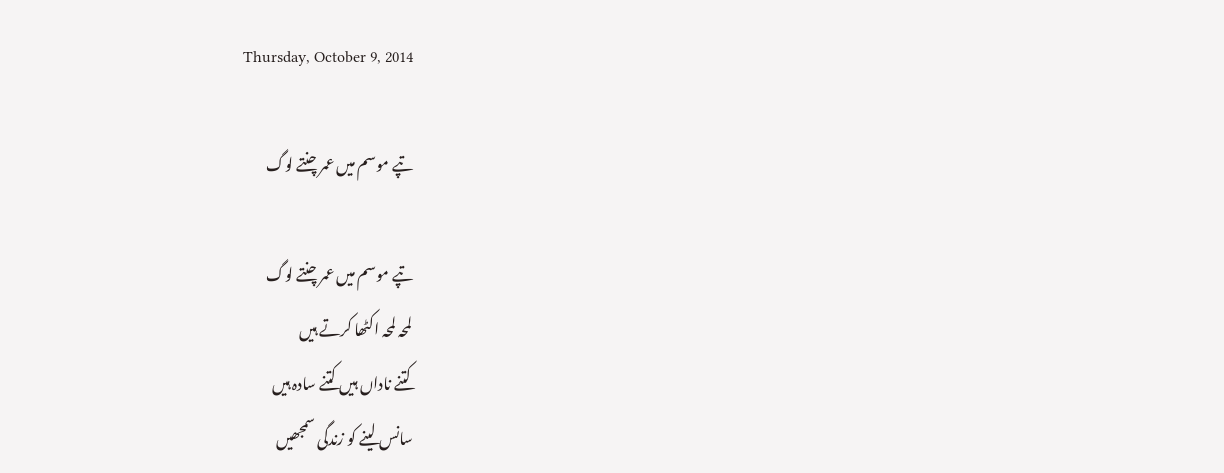Thursday, October 9, 2014

تپے موسم میں عمر چنتے لوگ

تپے موسم میں عمر چنتے لوگ
لمحہ لمحہ اکٹھا کرتے ہیں
کتنے ناداں ہیں کتنے سادہ ہیں
سانس لینے کو زندگی سمجھیں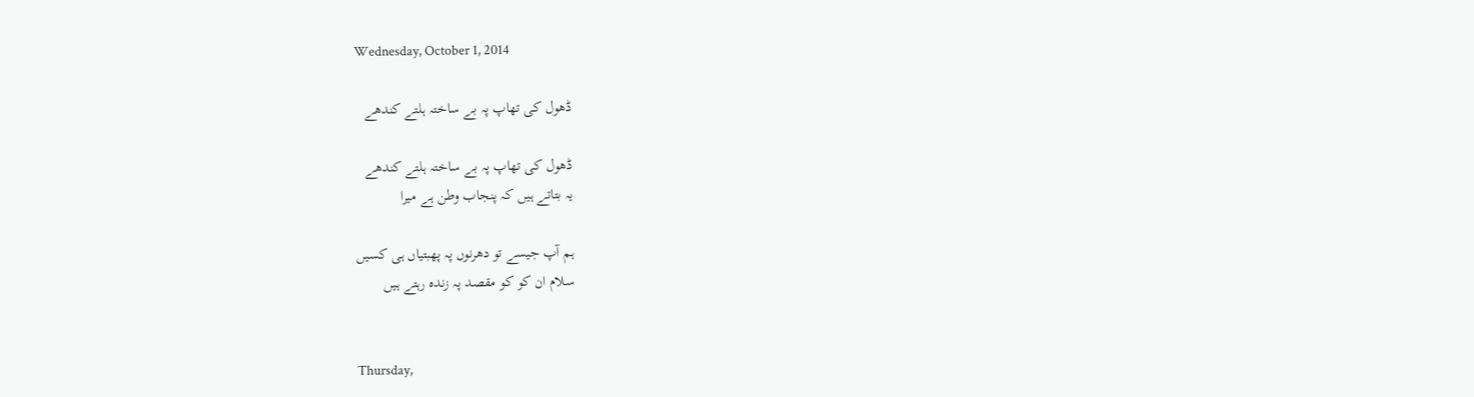Wednesday, October 1, 2014

ڈھول کی تھاپ پہ بے ساختہ ہلتے کندھے

ڈھول کی تھاپ پہ بے ساختہ ہلتے کندھے
یہ بتاتے ہیں کہ پنجاب وطن ہے میرا

ہم آپ جیسے تو دھرنوں پہ پھبتیاں ہی کسیں
سلام ان کو کو مقصد پہ زندہ رہتے ہیں


Thursday,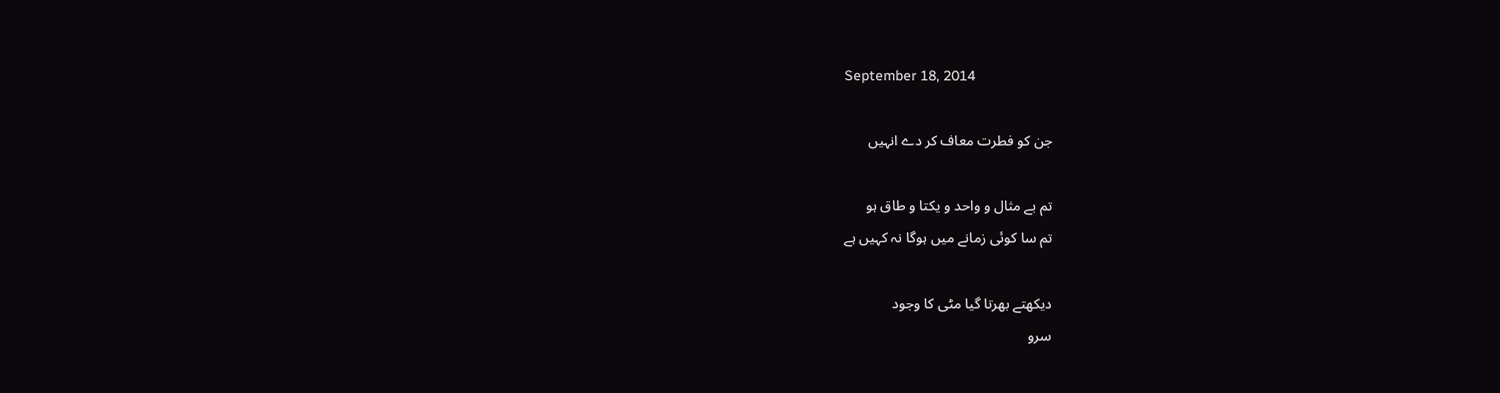September 18, 2014

جن کو فطرت معاف کر دے انہیں

تم بے مثال و واحد و یکتا و طاق ہو
تم سا کوئی زمانے میں ہوگا نہ کہیں ہے

دیکھتے بھرتا گیا مٹی کا وجود
سرو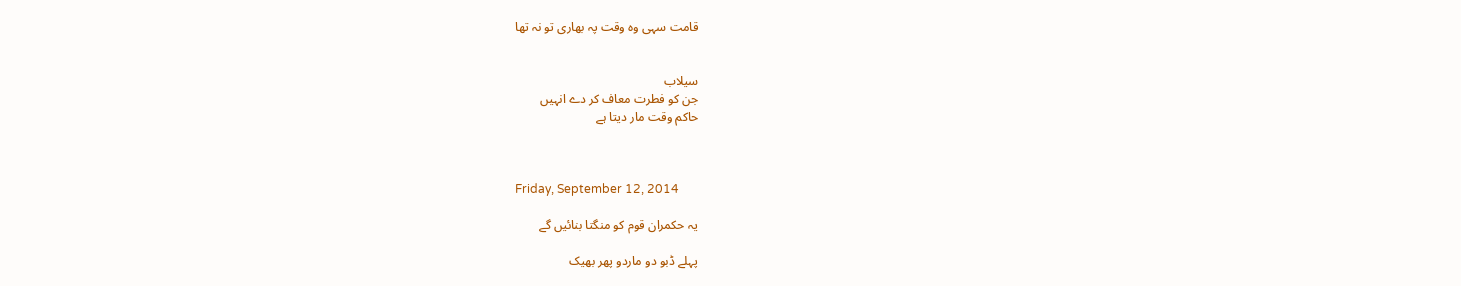قامت سہی وہ وقت پہ بھاری تو نہ تھا


سیلاب
جن کو فطرت معاف کر دے انہیں
حاکم وقت مار دیتا ہے



Friday, September 12, 2014

یہ حکمران قوم کو منگتا بنائیں گے

پہلے ڈبو دو ماردو پھر بھیک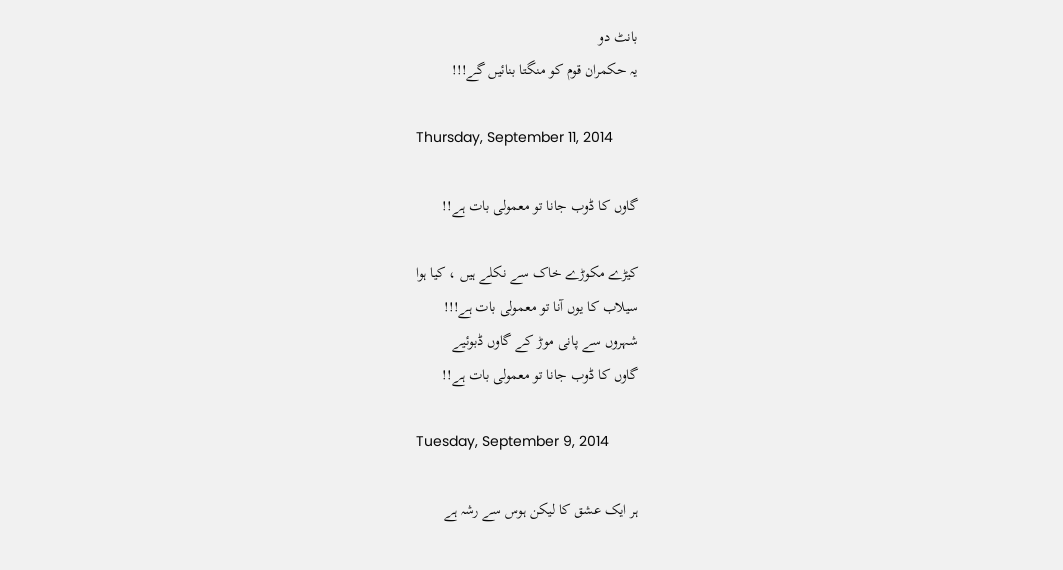بانٹ دو
یہ حکمران قوم کو منگتا بنائیں گے!!!

Thursday, September 11, 2014

گاوں کا ڈوب جانا تو معمولی بات ہے!!

کیڑے مکوڑے خاک سے نکلے ہیں ، کیا ہوا
سیلاب کا یوں آنا تو معمولی بات ہے!!!
شہروں سے پانی موڑ کے گاوں ڈبوئیے
گاوں کا ڈوب جانا تو معمولی بات ہے!!

Tuesday, September 9, 2014

ہر ایک عشق کا لیکن ہوس سے رشہ ہے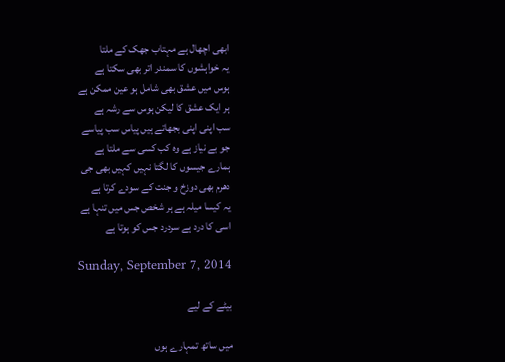ابھی اچھال ہے مہتاب جھک کے ملتا
یہ خواہشوں کا سمندر اتر بھی سکتا ہے
ہوس میں عشق بھی شامل ہو عین ممکن ہے
ہر ایک عشق کا لیکن ہوس سے رشہ ہے
سب اپنی اپنی بجھاتے ہیں پیاس سب پیاسے
جو بے نیاز ہے وہ کب کسی سے ملتا ہے
ہمارے جیسوں کا لگتا نہیں کہیں بھی جی
دھرم بھی دوزخ و جنت کے سودے کرتا ہے
یہ کیسا میلہ ہے ہر شخص جس میں تنہا ہے
اسی کا درد ہے سردرد جس کو ہوتا ہے

Sunday, September 7, 2014

بیٹے کے لیے

میں ساتھ تمہارے ہوں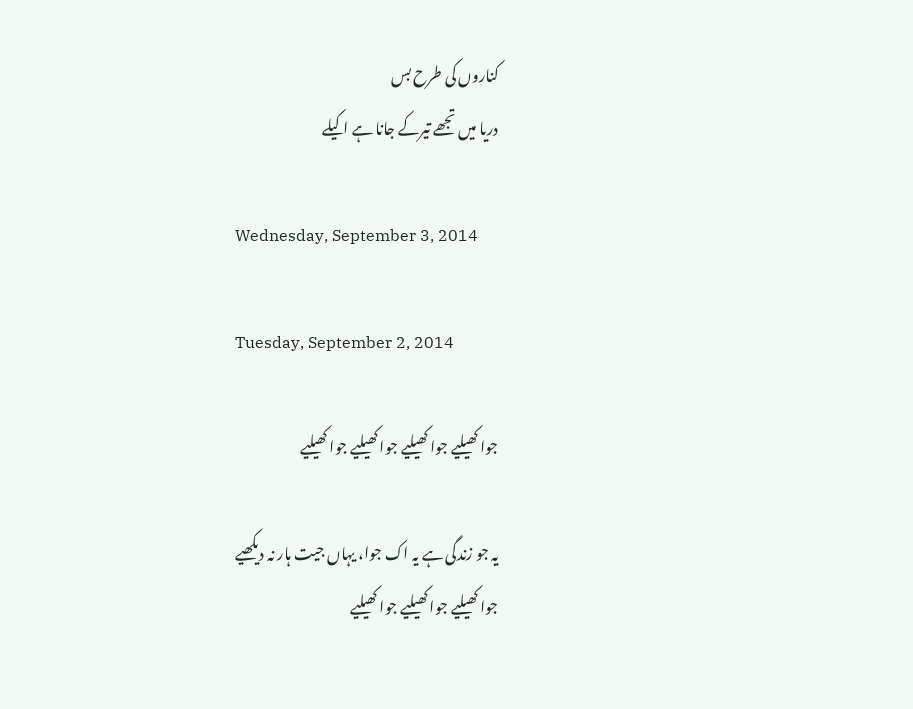کناروں کی طرح بس
دریا میں تجھے تیرکے جانا ہے اکیلے

Wednesday, September 3, 2014

Tuesday, September 2, 2014

جوا کھیلیے جوا کھیلیے جوا کھیلیے جوا کھیلیے

یہ جو زندگی ہے یہ اک جوا، یہاں جیت ہار نہ دیکھیے
جوا کھیلیے جوا کھیلیے جوا کھیلیے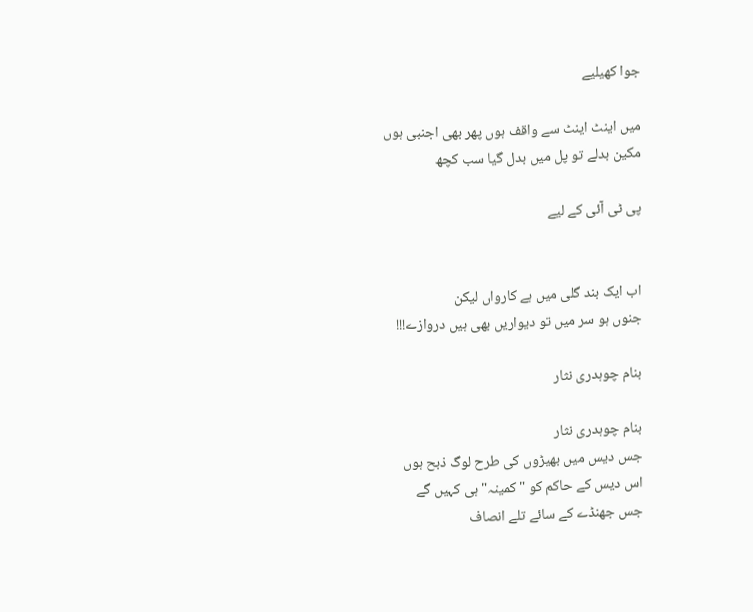جوا کھیلیے

میں اینٹ اینٹ سے واقف ہوں پھر بھی اجنبی ہوں
مکین بدلے تو پل میں بدل گیا سب کچھ

پی ٹی آئی کے لیے


اب ایک بند گلی میں ہے کارواں لیکن
جنوں ہو سر میں تو دیواریں بھی ہیں دروازے!!!

بنام چوہدری نثار

بنام چوہدری نثار
جس دیس میں بھیڑوں کی طرح لوگ ذبح ہوں
اس دیس کے حاکم کو "کمینہ" ہی کہیں گے
جس جھنڈے کے سائے تلے انصاف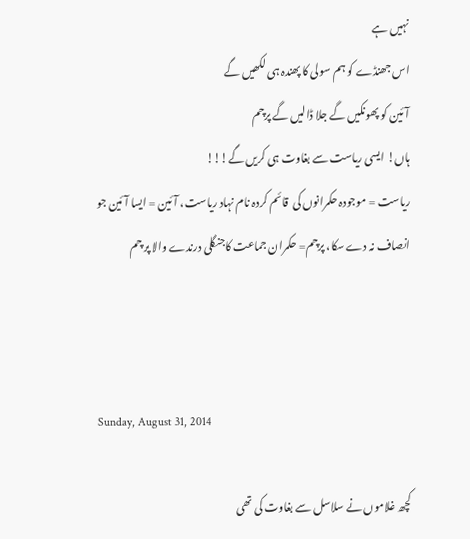نہیں ہے
اس جھنڈے کو ہم سولی کا پھندہ ہی لکھیں گے
آئین کو پھونکیں گے جلا ڈالیں گے پرچم
ہاں! ایسی ریاست سے بغاوت ہی کریں گے!!!
ریاست = موجودہ حکمرانوں کی  قائم کردہ نام نہاد ریاست، آئین = ایسا آئین جو انصاف نہ دے سکا، پرچم= حکمران جماعت کاجنگلی درندے والا پر چم



Sunday, August 31, 2014

کچھ غلاموں نے سلاسل سے بغاوت کی تھی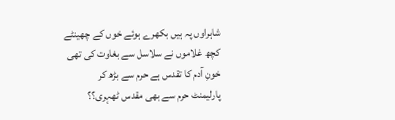شاہراوں پہ ہیں بکھرے ہوئے خوں کے چھینٹے
کچھ غلاموں نے سلاسل سے بغاوت کی تھی
خونِ آدم کا تقدس ہے حرم سے بڑھ کر
پارلیمنٹ حرم سے بھی مقدس ٹھہری؟؟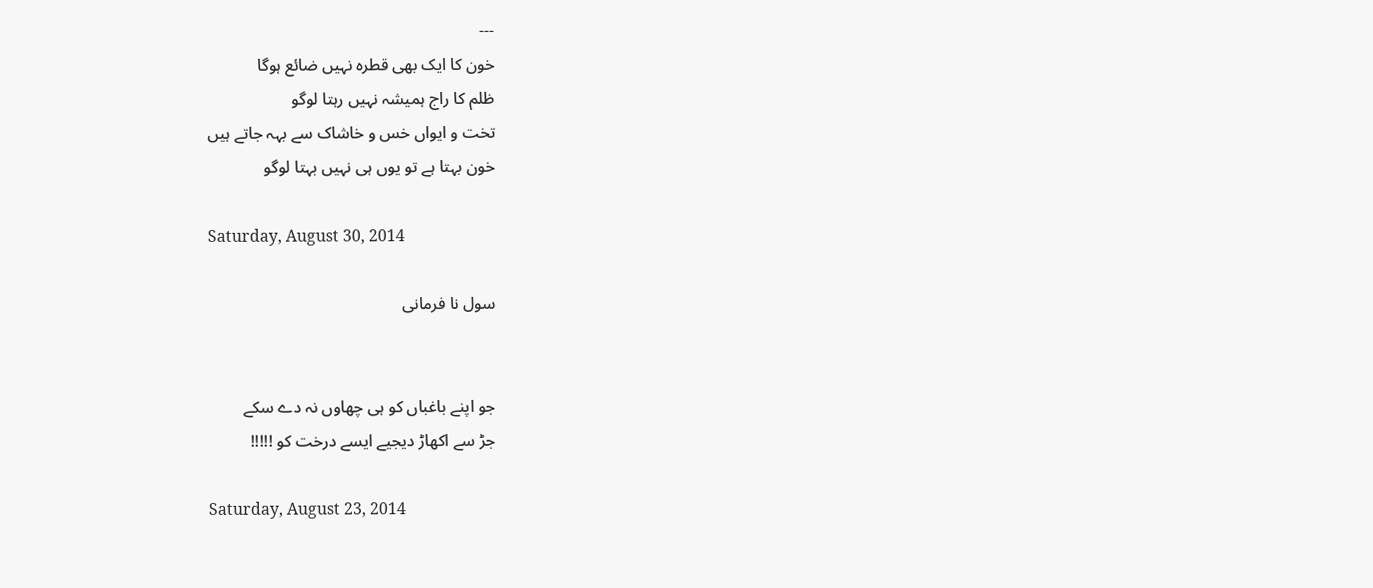---
خون کا ایک بھی قطرہ نہیں ضائع ہوگا
ظلم کا راج ہمیشہ نہیں رہتا لوگو
تخت و ایواں خس و خاشاک سے بہہ جاتے ہیں
خون بہتا ہے تو یوں ہی نہیں بہتا لوگو

Saturday, August 30, 2014

سول نا فرمانی


جو اپنے باغباں کو ہی چھاوں نہ دے سکے
جڑ سے اکھاڑ دیجیے ایسے درخت کو !!!!!

Saturday, August 23, 2014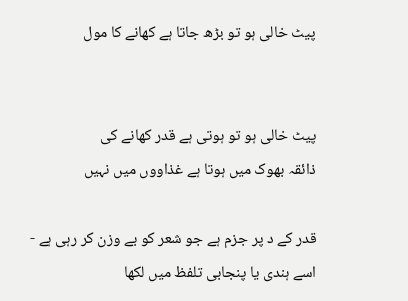پیٹ خالی ہو تو بڑھ جاتا ہے کھانے کا مول


پیٹ خالی ہو تو ہوتی ہے قدر کھانے کی
ذائقہ بھوک میں ہوتا ہے غذاووں میں نہیں

قدر کے د پر جزم ہے جو شعر کو بے وزن کر رہی ہے - اسے ہندی یا پنجابی تلفظ میں لکھا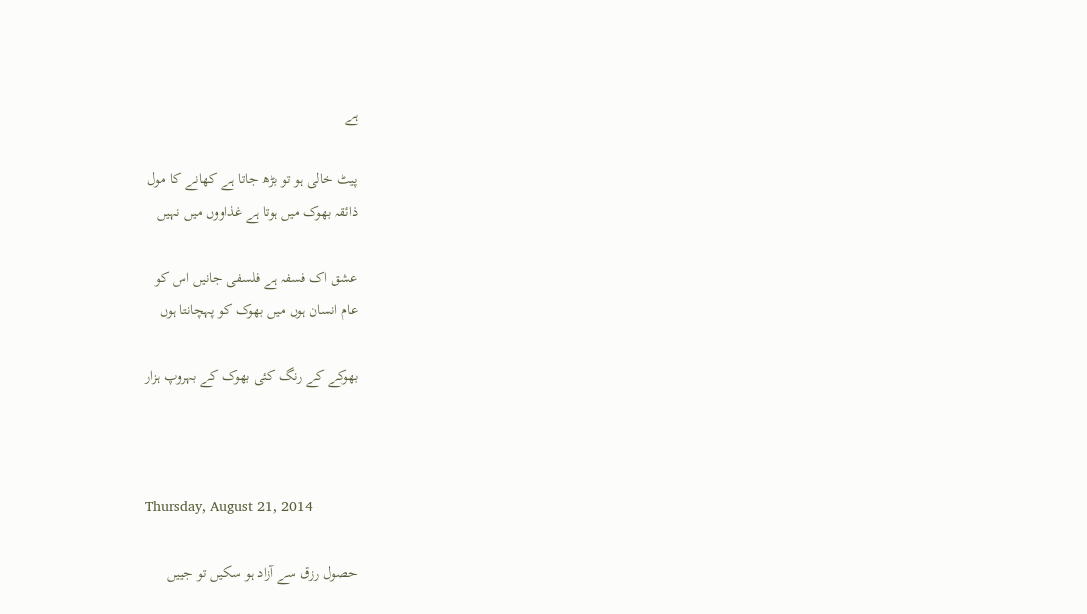ہے

پیٹ خالی ہو تو بڑھ جاتا ہے کھانے کا مول
ذائقہ بھوک میں ہوتا ہے غذاووں میں نہیں

عشق اک فسفہ ہے فلسفی جانیں اس کو
عام انسان ہوں میں بھوک کو پہچانتا ہوں

بھوکے کے رنگ کئی بھوک کے بہروپ ہزار



Thursday, August 21, 2014

حصول رزق سے آزاد ہو سکیں تو جییں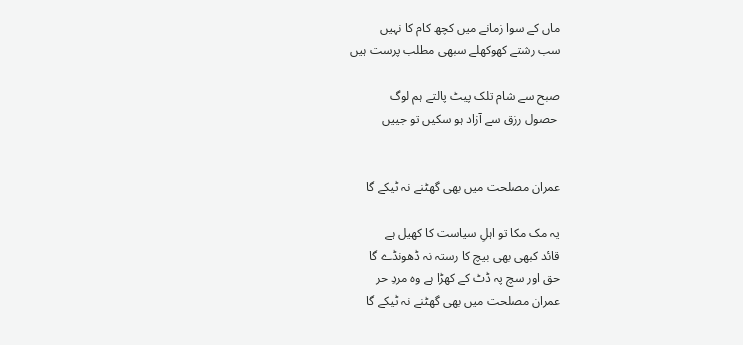ماں کے سوا زمانے میں کچھ کام کا نہیں
سب رشتے کھوکھلے سبھی مطلب پرست ہیں

صبح سے شام تلک پیٹ پالتے ہم لوگ
 حصول رزق سے آزاد ہو سکیں تو جییں


عمران مصلحت میں بھی گھٹنے نہ ٹیکے گا

یہ مک مکا تو اہلِ سیاست کا کھیل ہے
قائد کبھی بھی بیچ کا رستہ نہ ڈھونڈے گا
حق اور سچ پہ ڈٹ کے کھڑا ہے وہ مردِ حر
عمران مصلحت میں بھی گھٹنے نہ ٹیکے گا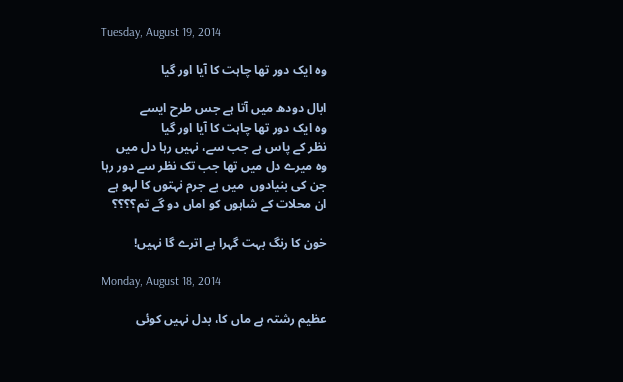Tuesday, August 19, 2014

وہ ایک دور تھا چاہت کا آیا اور گیا

ابال دودھ میں آتا ہے جس طرح ایسے
وہ ایک دور تھا چاہت کا آیا اور گیا
نظر کے پاس ہے جب سے، نہیں رہا دل میں
وہ میرے دل میں تھا جب تک نظر سے دور رہا
جن کی بنیادوں  میں بے جرم نہتوں کا لہو ہے
ان محلات کے شاہوں کو اماں دو گے تم؟؟؟؟

خون کا رنگ بہت گہرا ہے اترے گا نہیں!

Monday, August 18, 2014

عظیم رشتہ ہے ماں کا، بدل نہیں کوئی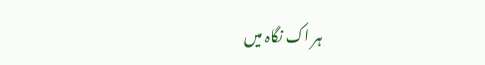ہر اک نگاہ میں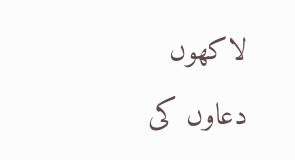لاکھوں دعاوں کی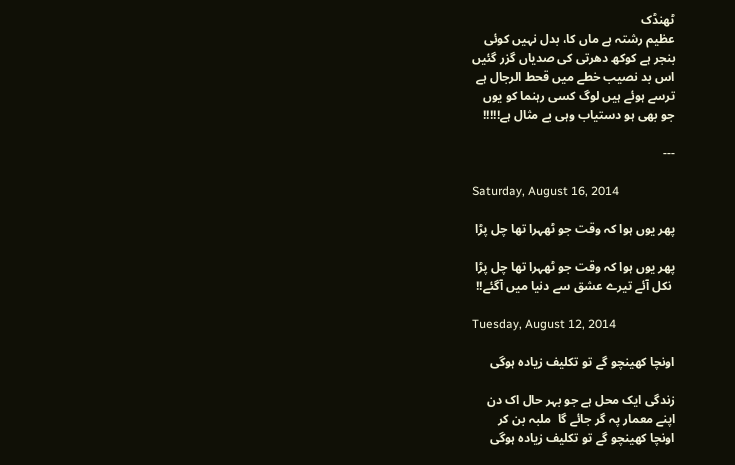ٹھنڈک
عظیم رشتہ ہے ماں کا، بدل نہیں کوئی
بنجر ہے کوکھ دھرتی کی صدیاں گزر گئیں
اس بد نصیب خطے میں قحط الرجال ہے
ترسے ہوئے ہیں لوگ کسی رہنما کو یوں
جو بھی ہو دستیاب وہی بے مثال ہے!!!!!

---

Saturday, August 16, 2014

پھر یوں ہوا کہ وقت جو ٹھہرا تھا چل پڑا

پھر یوں ہوا کہ وقت جو ٹھہرا تھا چل پڑا
 نکل آئے تیرے عشق سے دنیا میں آگئے!!

Tuesday, August 12, 2014

اونچا کھینچو گے تو تکلیف زیادہ ہوگی

زندگی ایک محل ہے جو بہر حال اک دن
اپنے معمار پہ گر جائے گا  ملبہ بن کر
اونچا کھینچو گے تو تکلیف زیادہ ہوگی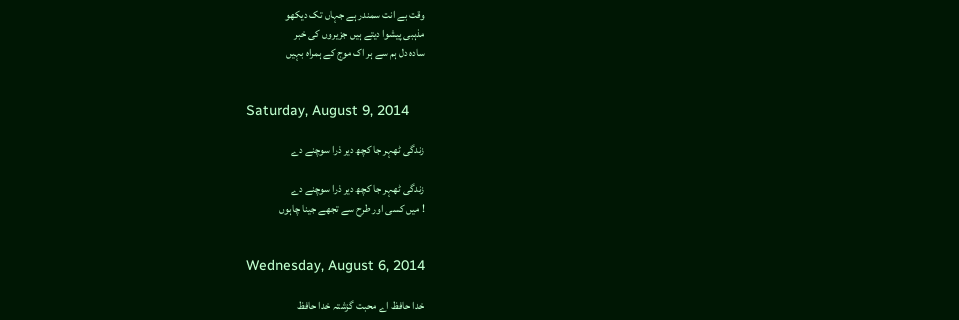وقت بے انت سمندر ہے جہاں تک دیکھو
مذہبی پیشوا دیتے ہیں جزیروں کی خبر
سادہ دل ہم سے ہر اک موج کے ہمراہ بہیں


Saturday, August 9, 2014

زندگی ٹھہر جا کچھ دیر ذرا سوچنے دے

زندگی ٹھہر جا کچھ دیر ذرا سوچنے دے
! میں کسی اور طرح سے تجھے جینا چاہوں


Wednesday, August 6, 2014

خدا حافظ اے محبت گزشتہ خدا حافظ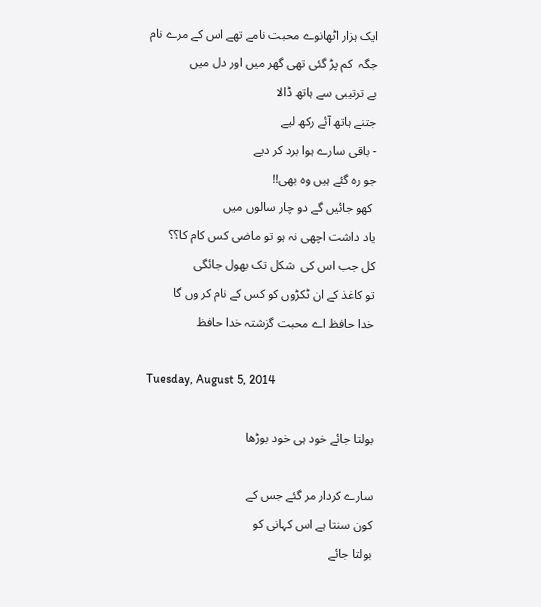ایک ہزار اٹھانوے محبت نامے تھے اس کے مرے نام
جگہ  کم پڑ گئی تھی گھر میں اور دل میں
بے ترتیبی سے ہاتھ ڈالا
جتنے ہاتھ آئے رکھ لیے
- باقی سارے ہوا برد کر دیے
جو رہ گئے ہیں وہ بھی!!
 کھو جائیں گے دو چار سالوں میں
یاد داشت اچھی نہ ہو تو ماضی کس کام کا؟؟
کل جب اس کی  شکل تک بھول جائگی
تو کاغذ کے ان ٹکڑوں کو کس کے نام کر وں گا
خدا حافظ اے محبت گزشتہ خدا حافظ

Tuesday, August 5, 2014

بولتا جائے خود ہی خود بوڑھا

سارے کردار مر گئے جس کے
کون سنتا ہے اس کہانی کو
بولتا جائے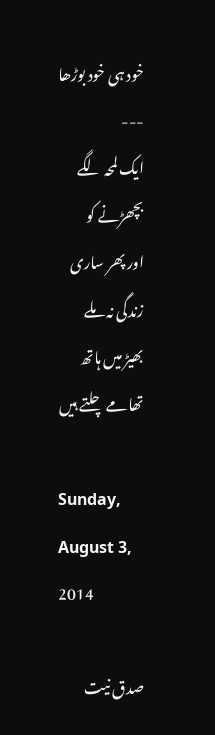خود ہی خود بوڑھا
---
ایک لمحہ لگے بچھڑنے کو
اور پھر ساری زندگی نہ ملے
بھیڑ میں ہاتھ تھامے چلتے ہیں

Sunday, August 3, 2014

صدق نیت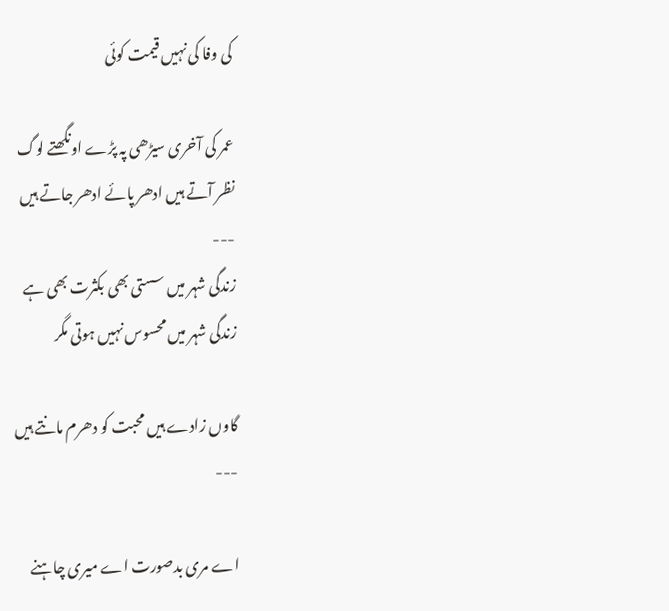کی وفا کی نہیں قیمت کوئی

عمر کی آخری سیڑھی پہ پڑے اونگھتے لوگ
نظر آتے ہیں ادھر پائے ادھر جاتے ہیں
---
زندگی شہر میں سستی بھی بکثرت بھی ہے
زندگی شہر میں محسوس نہیں ہوتی مگر

گاوں زادے ہیں محبت کو دھرم مانتے ہیں
---

اے مری بدصورت اے میری چاہنے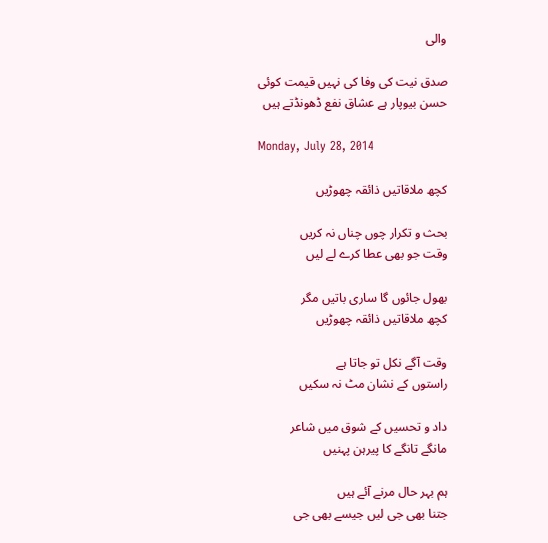والی

صدق نیت کی وفا کی نہیں قیمت کوئی
حسن بیوپار ہے عشاق نفع ڈھونڈتے ہیں

Monday, July 28, 2014

کچھ ملاقاتیں ذائقہ چھوڑیں

بحث و تکرار چوں چناں نہ کریں
وقت جو بھی عطا کرے لے لیں

بھول جائوں گا ساری باتیں مگر
کچھ ملاقاتیں ذائقہ چھوڑیں

وقت آگے نکل تو جاتا ہے
راستوں کے نشان مٹ نہ سکیں

داد و تحسیں کے شوق میں شاعر
مانگے تانگے کا پیرہن پہنیں

ہم بہر حال مرنے آئے ہیں
جتنا بھی جی لیں جیسے بھی جی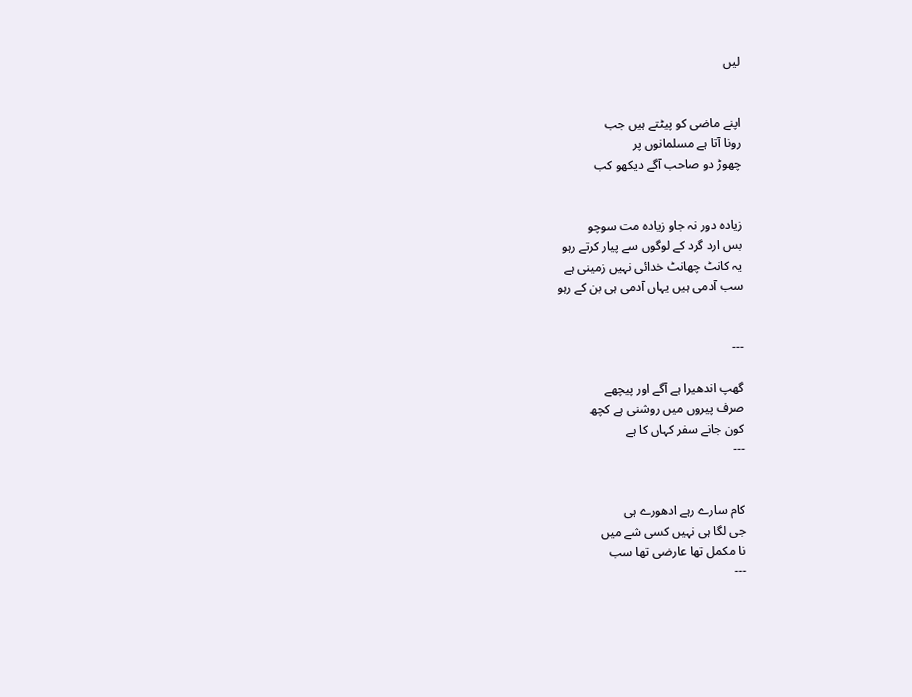لیں


اپنے ماضی کو پیٹتے ہیں جب
رونا آتا ہے مسلمانوں پر
چھوڑ دو صاحب آگے دیکھو کب


زیادہ دور نہ جاو زیادہ مت سوچو
بس ارد گرد کے لوگوں سے پیار کرتے رہو
یہ کانٹ چھانٹ خدائی نہیں زمینی ہے
سب آدمی ہیں یہاں آدمی ہی بن کے رہو


---

گھپ اندھیرا ہے آگے اور پیچھے
صرف پیروں میں روشنی ہے کچھ
کون جانے سفر کہاں کا ہے
---


کام سارے رہے ادھورے ہی
جی لگا ہی نہیں کسی شے میں
نا مکمل تھا عارضی تھا سب
---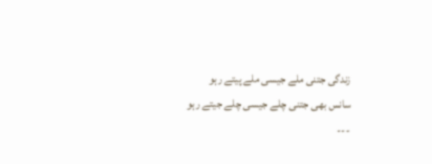زندگی جتنی ملے جیسی ملے پیتے رہو
سانس بھی جتنی چلے جیسی چلے جیتے رہو
---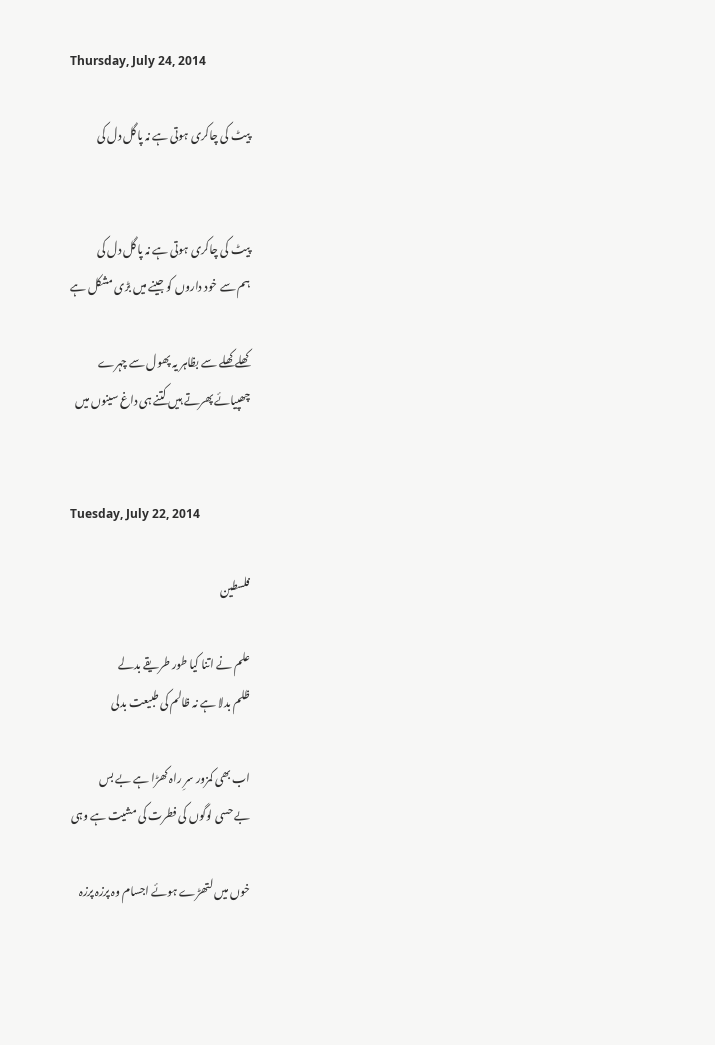Thursday, July 24, 2014

پیٹ کی چاکری ہوتی ہے نہ پاگل دل کی


پیٹ کی چاکری ہوتی ہے نہ پاگل دل کی
ہم سے خود داروں کو جینے میں بڑی مشکل ہے

کھلے کھلے سے بظاہر یہ پھول سے چہرے
چھپیائے پھرتے ہیں کتنے ہی داغ سینوں میں


Tuesday, July 22, 2014

فلسطین

علم نے اتنا کیا طور طریقے بدلے
ظلم بدلا ہے نہ ظالم کی طبیعت بدلی

اب بھی کمزور سرِ راہ کھڑا ہے بے بس
بے حسی لوگوں کی فطرت کی مشیت ہے وہی

خوں میں لتھڑے ہوئے اجسام وہ پرزہ پرزہ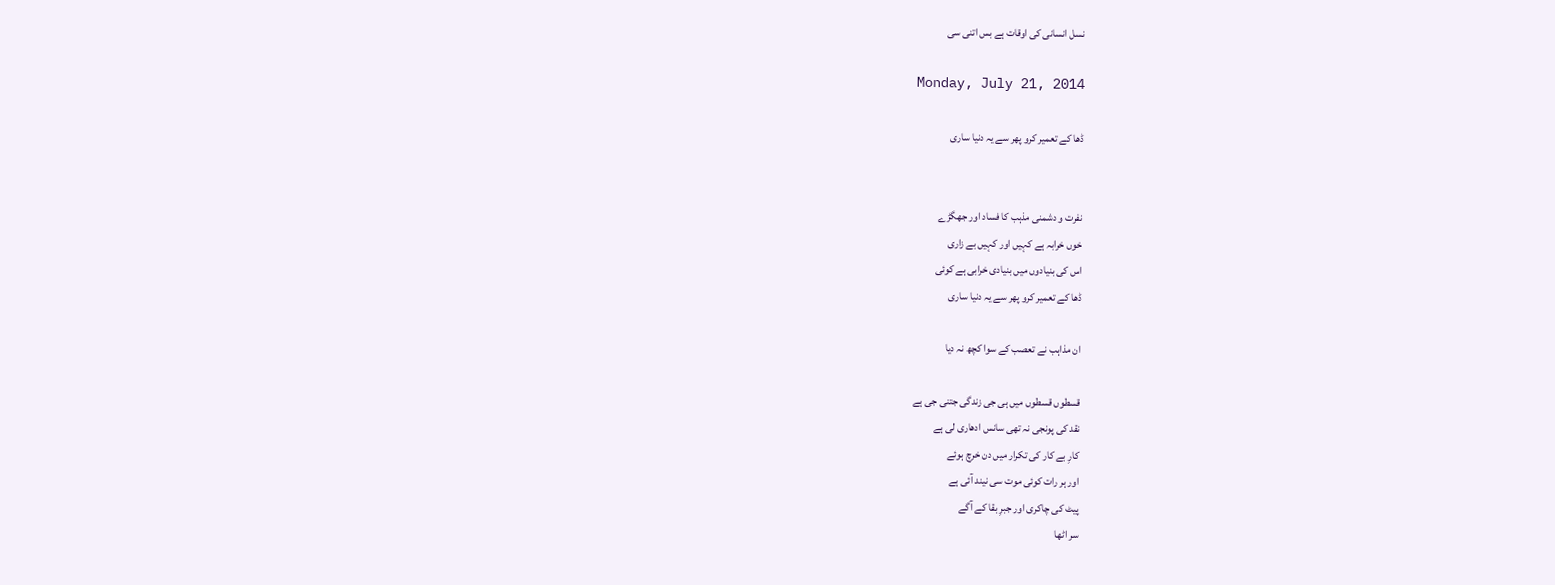نسل انسانی کی اوقات ہے بس اتنی سی

Monday, July 21, 2014

ڈھا کے تعمیر کرو پھر سے یہ دنیا ساری


نفرت و دشمنی مذہب کا فساد اور جھگڑے
خوں خرابہ ہے کہیں اور کہیں بے زاری
اس کی بنیادوں میں بنیادی خرابی ہے کوئی
ڈھا کے تعمیر کرو پھر سے یہ دنیا ساری

ان مذاہب نے تعصب کے سوا کچھ نہ دیا

قسطوں قسطوں میں ہی جی زندگی جتنی جی ہے
نقد کی پونجی نہ تھی سانس ادھاری لی ہے
کارِ بے کار کی تکرار میں دن خرچ ہوئے
اور ہر رات کوئی موت سی نیند آئی ہے
پیٹ کی چاکری اور جبرِ بقا کے آگے
سر اٹھا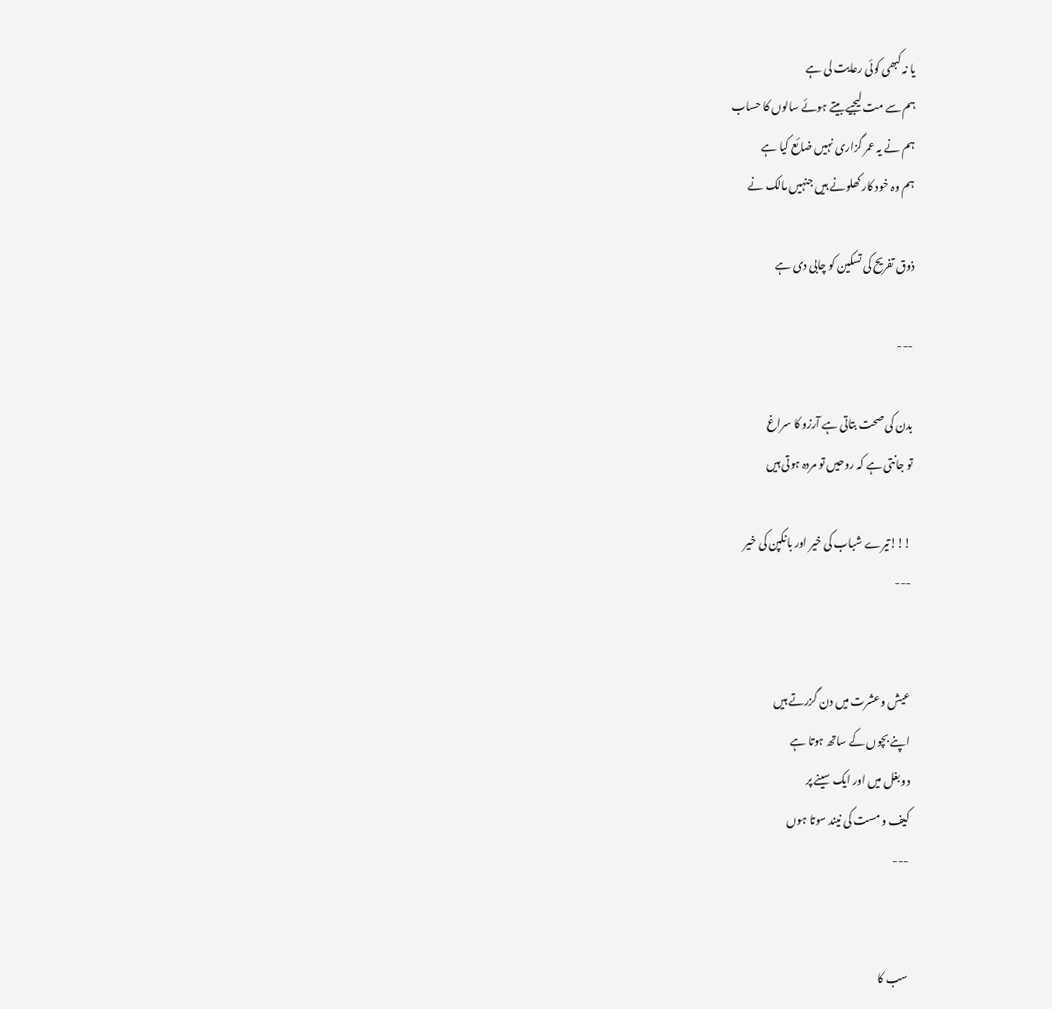یا نہ کبھی کوئی رعایت لی ہے
ہم سے مت لیجیے بیتے ہوئے سالوں کا حساب
ہم نے یہ عمر گزاری نہیں ضائع کیا ہے
ہم وہ خود کار کھلونے ہیں جنہیں مالک نے

ذوق تفریح کی تسکین کو چابی دی ہے

---

بدن کی صحت بتاتی ہے آرزو کا سراغ
تو جانتی ہے کہ روحیں تو مردہ ہوتی ہیں

!!!تیرے شباب کی خیر اور بانکپن کی خیر
---


عیش وعشرت میں دن گزرتے ہیں
اپنے بچوں کے ساتھ ہوتا ہے
دو بغل میں اور ایک سینے پر
کیف و مست کی نیند سوتا ہوں
---


سب کا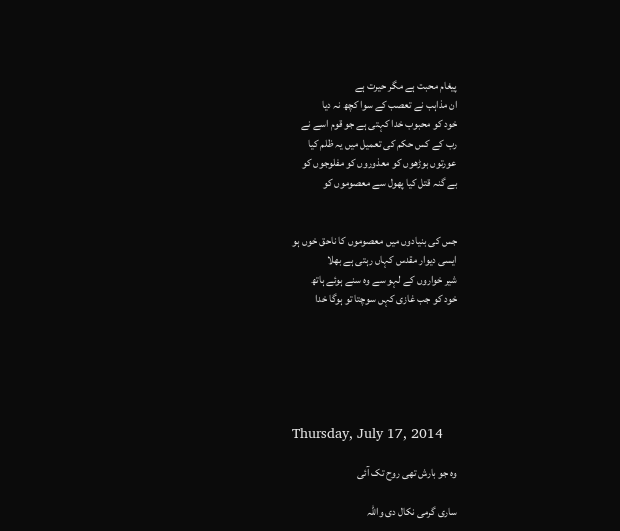پیغام محبت ہے مگر حیرت ہے
ان مذاہب نے تعصب کے سوا کچھ نہ دیا
خود کو محبوب خدا کہتی ہے جو قوم اسے نے
رب کے کس حکم کی تعمیل میں یہ ظلم کیا
عورتوں بوڑھوں کو معذوروں کو مفلوجوں کو
بے گنہ قتل کیا پھول سے معصوموں کو


جس کی بنیادوں میں معصوموں کا ناحق خوں ہو
ایسی دیوار مقدس کہاں رہتی ہے بھلا
شیر خواروں کے لہو سے وہ سنے ہوئے ہاتھ
خود کو جب غازی کہں سوچتا تو ہوگا خدا






Thursday, July 17, 2014

وہ جو بارش تھی روح تک آئی

ساری گرمی نکال دی واللہ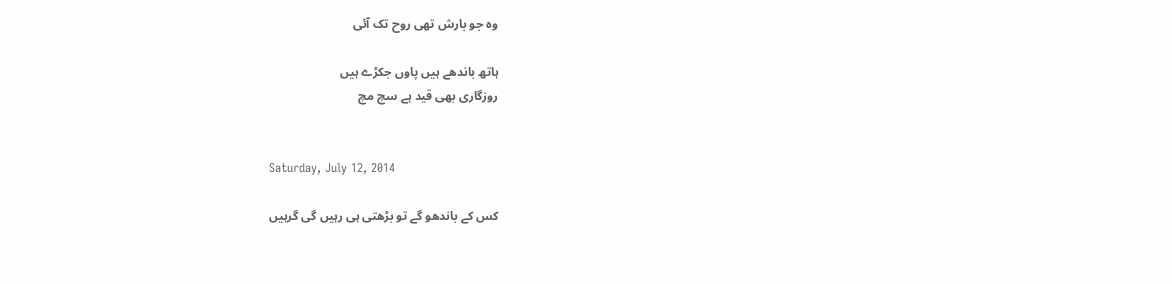وہ جو بارش تھی روح تک آئی

ہاتھ باندھے ہیں پاوں جکڑے ہیں
روزگاری بھی قید ہے سچ مچ


Saturday, July 12, 2014

کس کے باندھو گے تو بڑھتی ہی رہیں گی گرہیں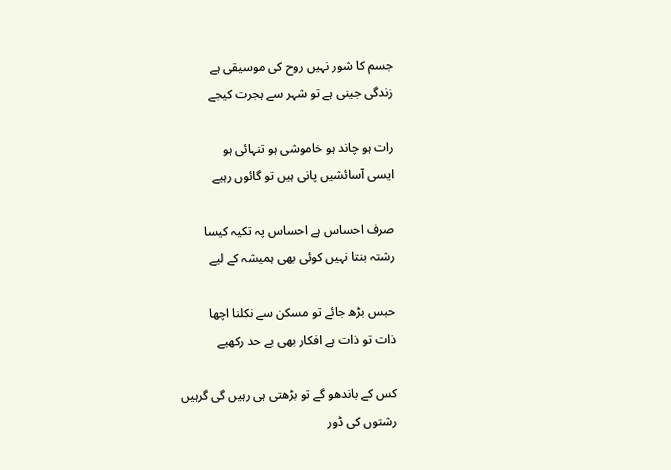جسم کا شور نہیں روح کی موسیقی ہے
زندگی جینی ہے تو شہر سے ہجرت کیجے

رات ہو چاند ہو خاموشی ہو تنہائی ہو
ایسی آسائشیں پانی ہیں تو گائوں رہیے

صرف احساس ہے احساس پہ تکیہ کیسا
رشتہ بنتا نہیں کوئی بھی ہمیشہ کے لیے

حبس بڑھ جائے تو مسکن سے نکلنا اچھا
ذات تو ذات ہے افکار بھی بے حد رکھیے

کس کے باندھو گے تو بڑھتی ہی رہیں گی گرہیں
رشتوں کی ڈور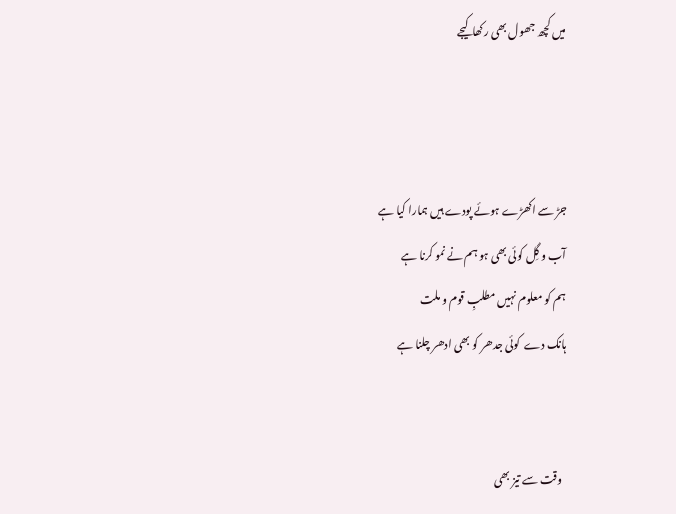میں کچھ جھول بھی رکھا کیجے



جڑ سے اکھڑے ہوئے پودے ہیں ہمارا کیا ہے
آب و گِل کوئی بھی ہو ہم نے نمو کرنا ہے
ہم کو معلوم نہیں مطلبِ قوم و ملت
ہانک دے  کوئی جدھر کو بھی ادھر چلنا ہے


  وقت سے تیز بھی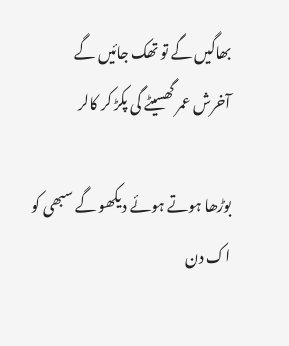بھاگیں گے تو تھک جائیں گے
آخرش عمر گھسیٹے گی پکڑ کر کالر

بوڑھا ہوتے ہوئے دیکھو گے سبھی کو اک دن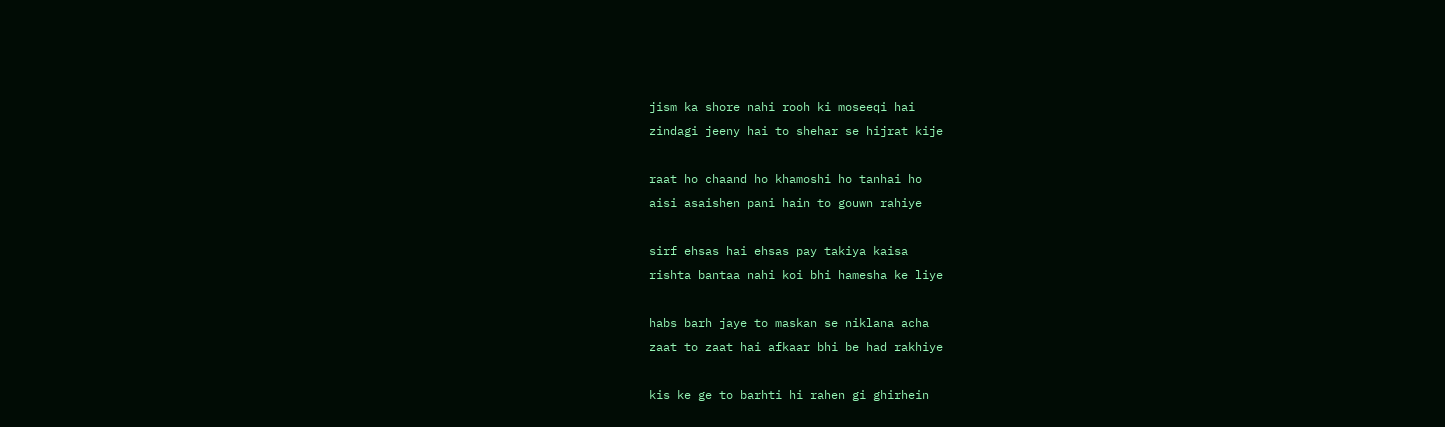jism ka shore nahi rooh ki moseeqi hai
zindagi jeeny hai to shehar se hijrat kije

raat ho chaand ho khamoshi ho tanhai ho
aisi asaishen pani hain to gouwn rahiye

sirf ehsas hai ehsas pay takiya kaisa
rishta bantaa nahi koi bhi hamesha ke liye

habs barh jaye to maskan se niklana acha
zaat to zaat hai afkaar bhi be had rakhiye

kis ke ge to barhti hi rahen gi ghirhein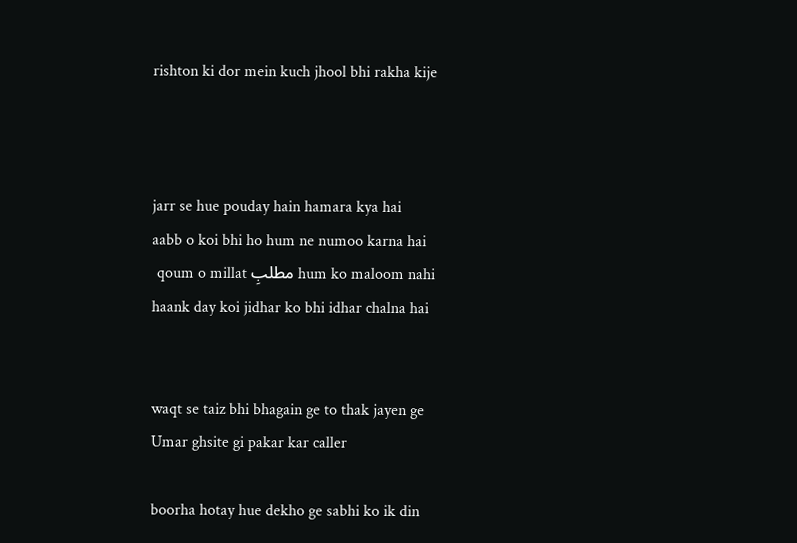rishton ki dor mein kuch jhool bhi rakha kije



jarr se hue pouday hain hamara kya hai
aabb o koi bhi ho hum ne numoo karna hai
hum ko maloom nahi مطلبِ qoum o millat
haank day koi jidhar ko bhi idhar chalna hai


waqt se taiz bhi bhagain ge to thak jayen ge
Umar ghsite gi pakar kar caller

boorha hotay hue dekho ge sabhi ko ik din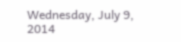Wednesday, July 9, 2014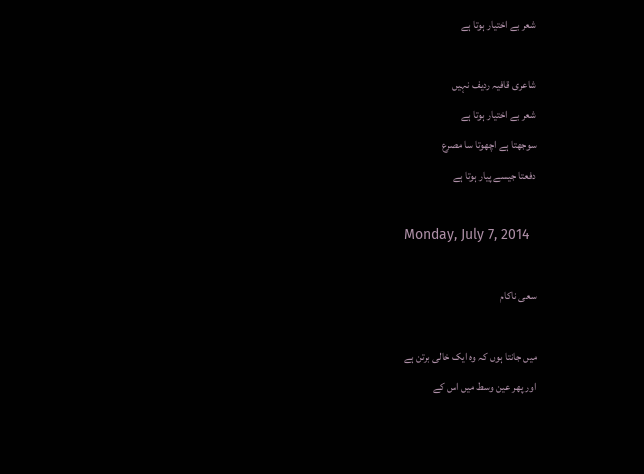شعر بے اختیار ہوتا ہے

شاعری قافیہ ردیف نہیں
شعر بے اختیار ہوتا ہے
سوجھتا ہے اچھوتا سا مصرع
دفعتا جیسے پیار ہوتا ہے

Monday, July 7, 2014

سعی ناکام

میں جانتا ہوں کہ وہ ایک خالی برتن ہے
اور پھر عین وسط میں اس کے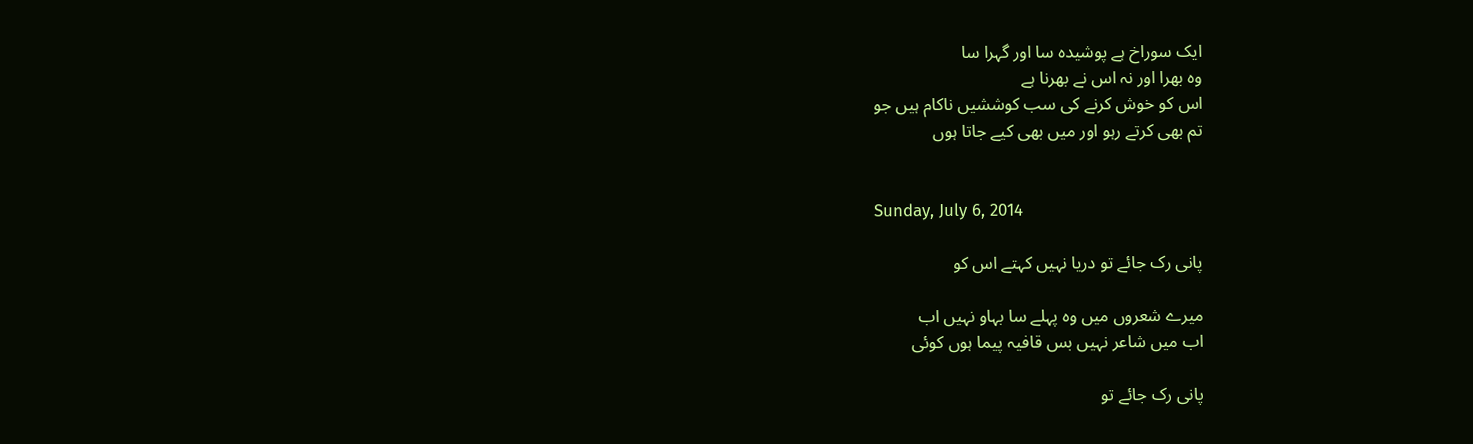ایک سوراخ ہے پوشیدہ سا اور گہرا سا
وہ بھرا اور نہ اس نے بھرنا ہے
اس کو خوش کرنے کی سب کوششیں ناکام ہیں جو
تم بھی کرتے رہو اور میں بھی کیے جاتا ہوں


Sunday, July 6, 2014

پانی رک جائے تو دریا نہیں کہتے اس کو

میرے شعروں میں وہ پہلے سا بہاو نہیں اب
اب میں شاعر نہیں بس قافیہ پیما ہوں کوئی

پانی رک جائے تو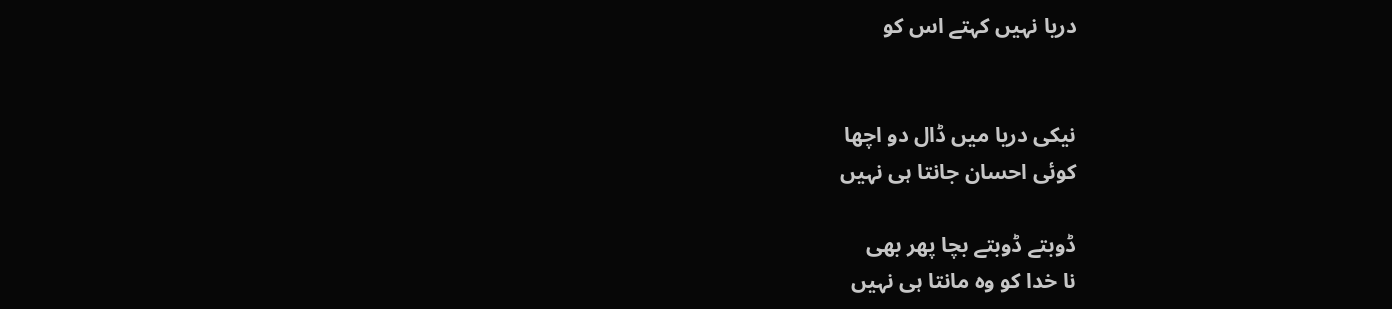دریا نہیں کہتے اس کو


نیکی دریا میں ڈال دو اچھا
کوئی احسان جانتا ہی نہیں

ڈوبتے ڈوبتے بچا پھر بھی
نا خدا کو وہ مانتا ہی نہیں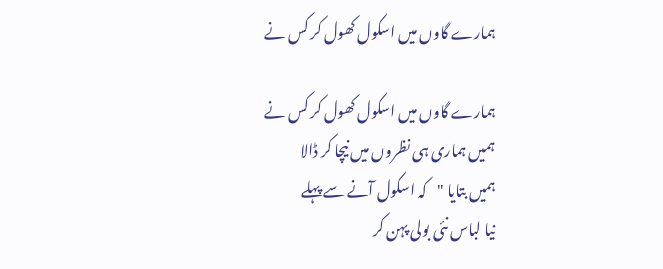ہمارے گاوں میں اسکول کھول کر کس نے

ہمارے گاوں میں اسکول کھول کر کس نے
ہمیں ہماری ہی نظروں میں نیچا کر ڈالا
ہمیں بتایا "کہ اسکول آنے سے پہلے
نیا لباس نئی بولی پہن کر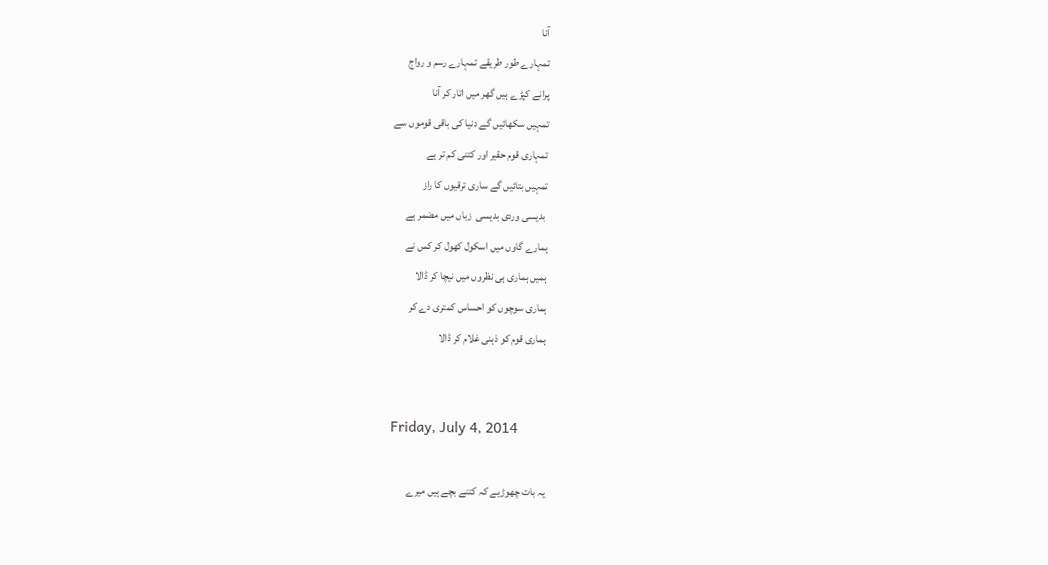آنا
تمہارے طور طریقے تمہارے رسم و رواج
پرانے کپڑے ہیں گھر میں اتار کر آنا
تمہیں سکھائیں گے دنیا کی باقی قوموں سے
تمہاری قوم حقیر اور کتنی کم تر ہے
تمہیں بتائیں گے ساری ترقیوں کا راز
 بدیسی وردی بدیسی  زباں میں مضمر ہے
ہمارے گاوں میں اسکول کھول کر کس نے
ہمیں ہماری ہی نظروں میں نیچا کر ڈالا
ہماری سوچوں کو احساس کمتری دے کر
ہماری قوم کو ذہنی غلام کر ڈالا


Friday, July 4, 2014

یہ بات چھوڑیے کہ کتنے بچے ہیں میرے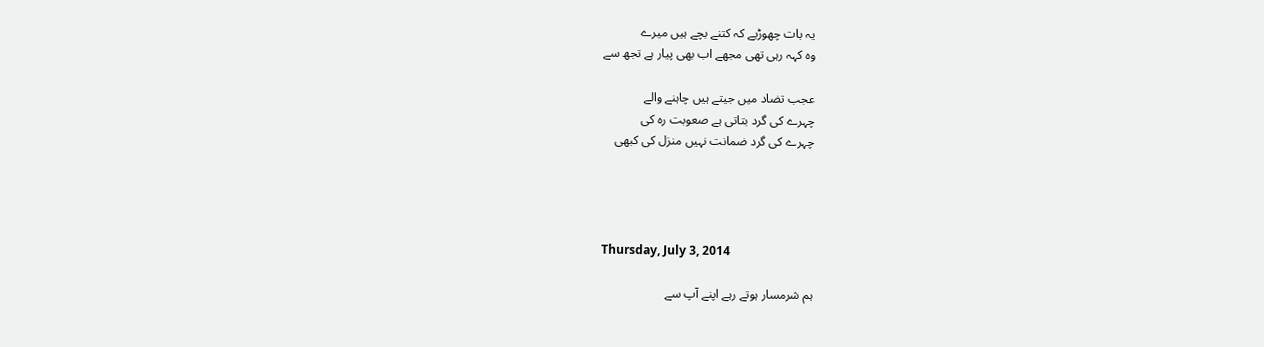یہ بات چھوڑیے کہ کتنے بچے ہیں میرے
وہ کہہ رہی تھی مجھے اب بھی پیار ہے تجھ سے

عجب تضاد میں جیتے ہیں چاہنے والے
چہرے کی گرد بتاتی ہے صعوبت رہ کی
چہرے کی گرد ضمانت نہیں منزل کی کبھی




Thursday, July 3, 2014

ہم شرمسار ہوتے رہے اپنے آپ سے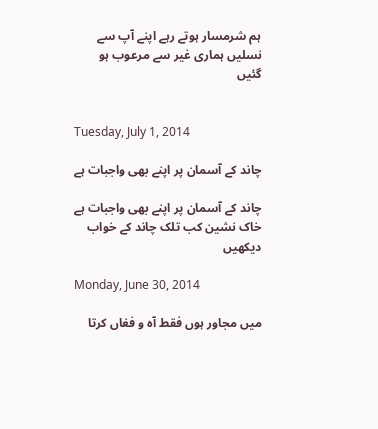ہم شرمسار ہوتے رہے اپنے آپ سے
نسلیں ہماری غیر سے مرعوب ہو گئیں


Tuesday, July 1, 2014

چاند کے آسمان پر اپنے بھی واجبات ہے

چاند کے آسمان پر اپنے بھی واجبات ہے
خاک نشین کب تلک چاند کے خواب دیکھیں

Monday, June 30, 2014

میں مجاور ہوں فقط آہ و فغاں کرتا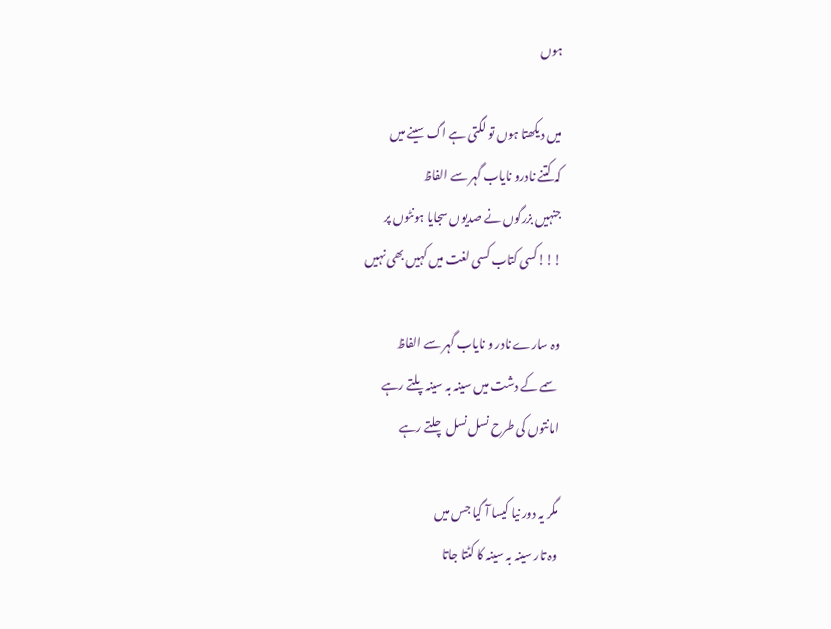ہوں

میں دیکھتا ہوں تو لگتی ہے اگ سینے میں
کہ کتنے نادرو نایاب گہر سے الفاظ
جنہیں بزرگوں نے صدیوں سجایا ہونٹوں پر
!!!کسی کتاب کسی لغت میں کہیں بھی نہیں

وہ سارے نادر و نایاب گہر سے الفاظ
سمے کے دشت میں سینہ بہ سینہ پلتے رہے
امانتوں کی طرح نسل نسل چلتے رہے

مگر یہ دور نیا کیسا آ گیا جس میں
وہ تار سینہ بہ سینہ کا کٹتا جاتا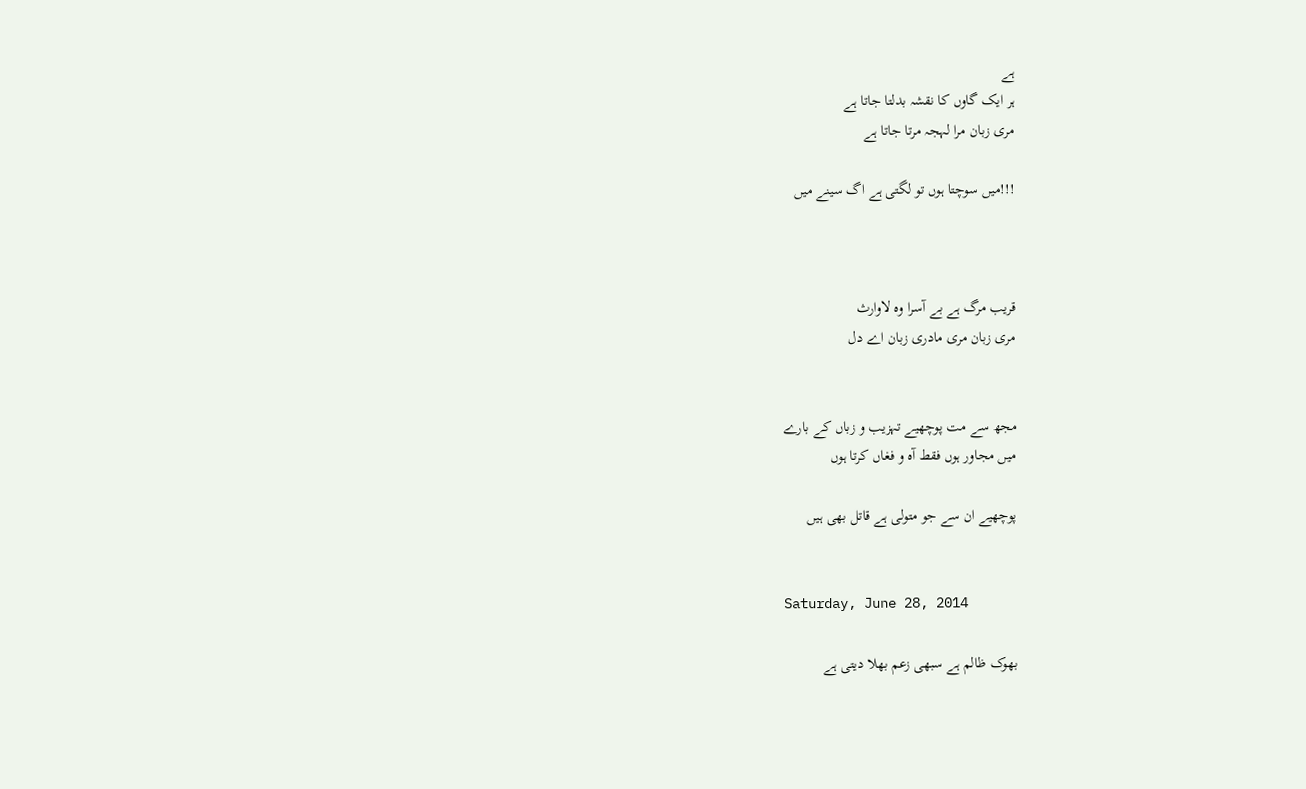ہے
ہر ایک گاوں کا نقشہ بدلتا جاتا ہے
مری زبان مرا لہجہ مرتا جاتا ہے

!!!میں سوچتا ہوں تو لگتی ہے اگ سینے میں



قریب مرگ ہے بے آسرا وہ لاوارث
مری زبان مری مادری زبان اے دل


مجھ سے مت پوچھیے تہزیب و زباں کے بارے
میں مجاور ہوں فقط آہ و فغاں کرتا ہوں

پوچھیے ان سے جو متولی ہے قاتل بھی ہیں


Saturday, June 28, 2014

بھوک ظالم ہے سبھی زعم بھلا دیتی ہے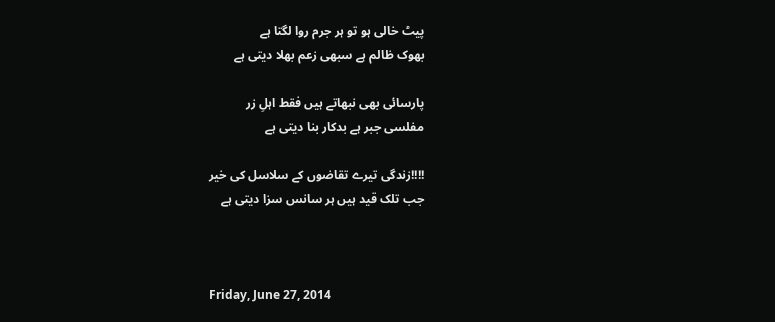پیٹ خالی ہو تو ہر جرم روا لگتا ہے
بھوک ظالم ہے سبھی زعم بھلا دیتی ہے

پارسائی بھی نبھاتے ہیں فقط اہلِ زر
مفلسی جبر ہے بدکار بنا دیتی ہے

!!!!زندگی تیرے تقاضوں کے سلاسل کی خیر
جب تلک قید ہیں ہر سانس سزا دیتی ہے



Friday, June 27, 2014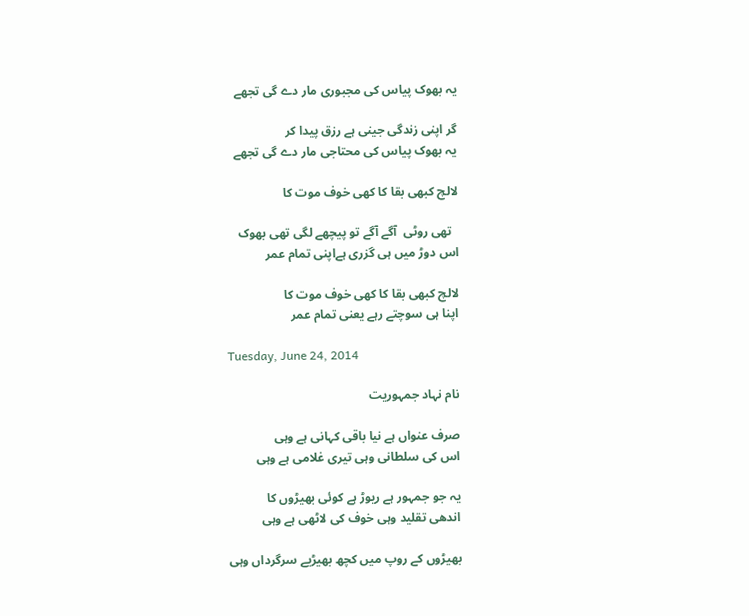یہ بھوک پیاس کی مجبوری مار دے گی تجھے

گر اپنی زندگی جینی ہے رزق پیدا کر
یہ بھوک پیاس کی محتاجی مار دے گی تجھے

لالچ کبھی بقا کا کھی خوف موت کا

  تھی روٹی  آگے آگے تو پیچھے لگی تھی بھوک
اس دوڑ میں ہی گزری ہےاپنی تمام عمر

لالچ کبھی بقا کا کھی خوف موت کا
اپنا ہی سوچتے رہے یعنی تمام عمر

Tuesday, June 24, 2014

نام نہاد جمہوریت

صرف عنواں ہے نیا باقی کہانی ہے وہی
اس کی سلطانی وہی تیری غلامی ہے وہی

یہ جو جمہور ہے ریوڑ ہے کوئی بھیڑوں کا
اندھی تقلید وہی خوف کی لاٹھی ہے وہی

بھیڑوں کے روپ میں کچھ بھیڑیے سرگرداں وہی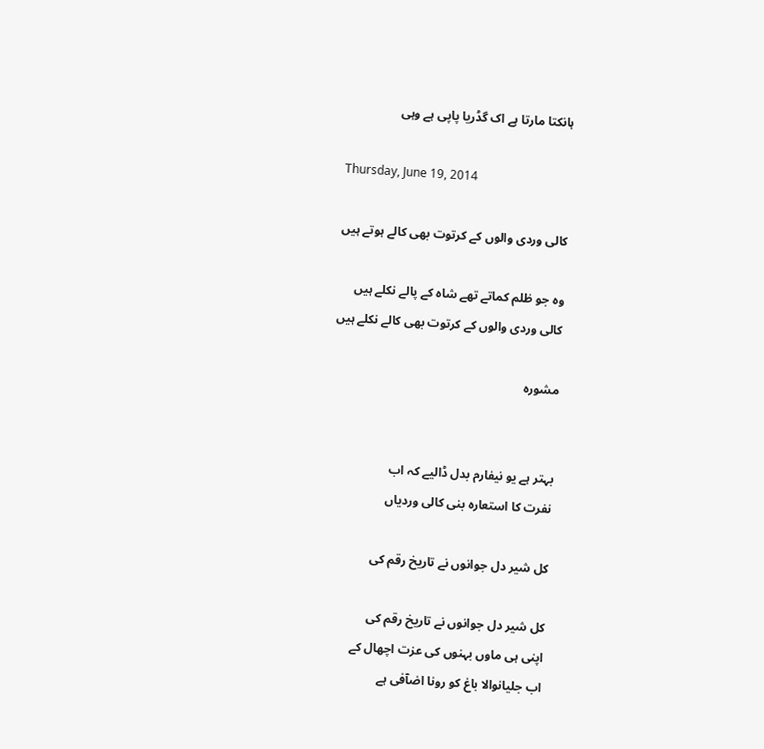ہانکتا مارتا ہے اک گڈریا پاپی ہے وہی

Thursday, June 19, 2014

کالی وردی والوں کے کرتوت بھی کالے ہوتے ہیں

وہ جو ظلم کماتے تھے شاہ کے پالے نکلے ہیں
کالی وردی والوں کے کرتوت بھی کالے نکلے ہیں

مشورہ


بہتر ہے یو نیفارم بدل ڈالیے کہ اب
نفرت کا استعارہ بنی کالی وردیاں

کل شیر دل جوانوں نے تاریخ رقم کی

کل شیر دل جوانوں نے تاریخ رقم کی
اپنی ہی ماوں بہنوں کی عزت اچھال کے
اب جلیانوالا باغ کو رونا اضآفی ہے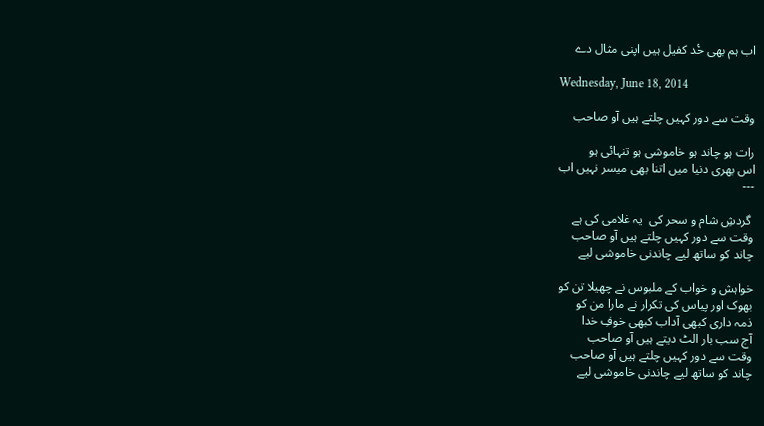اب ہم بھی خٔد کفیل ہیں اپنی مثال دے

Wednesday, June 18, 2014

وقت سے دور کہیں چلتے ہیں آو صاحب

رات ہو چاند ہو خاموشی ہو تنہائی ہو
اس بھری دنیا میں اتنا بھی میسر نہیں اب
---

 گردشِ شام و سحر کی  یہ غلامی کی ہے
وقت سے دور کہیں چلتے ہیں آو صاحب
چاند کو ساتھ لیے چاندنی خاموشی لیے

خواہش و خواب کے ملبوس نے چھیلا تن کو
بھوک اور پیاس کی تکرار نے مارا من کو
ذمہ داری کبھی آداب کبھی خوفِ خدا
آج سب بار الٹ دیتے ہیں آو صاحب
وقت سے دور کہیں چلتے ہیں آو صاحب
چاند کو ساتھ لیے چاندنی خاموشی لیے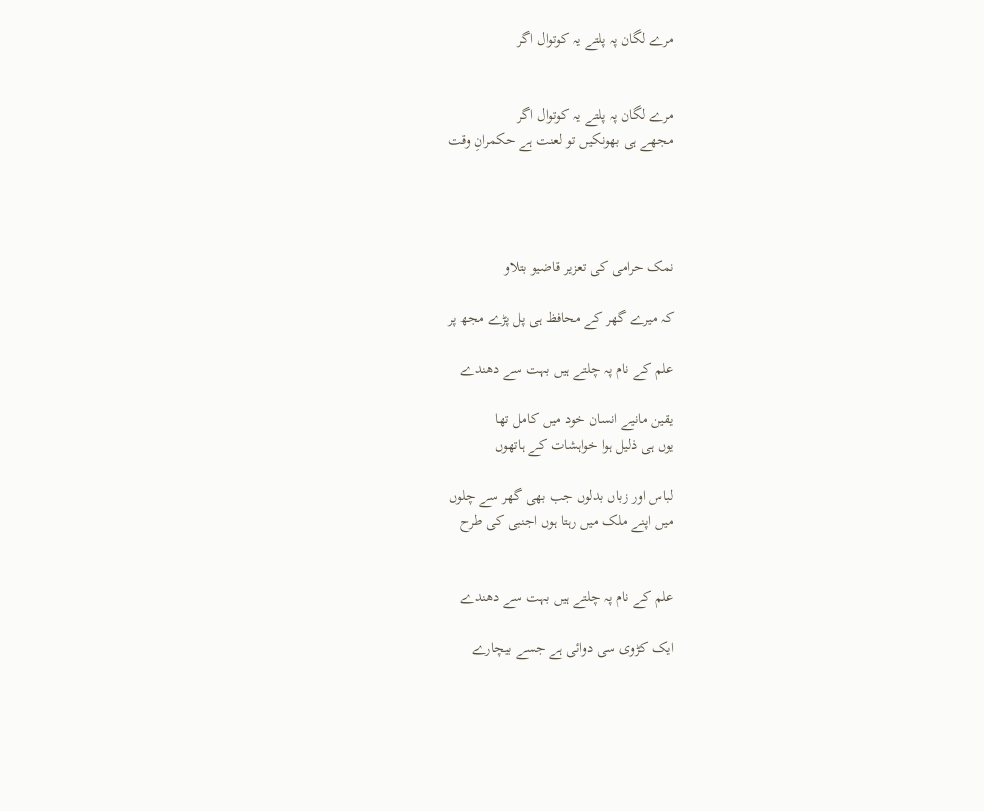مرے لگان پہ پلتے یہ کوتوال اگر


مرے لگان پہ پلتے یہ کوتوال اگر
مجھے ہی بھونکیں تو لعنت ہے حکمرانِ وقت




نمک حرامی کی تعزیر قاضیو بتلاو

کہ میرے گھر کے محافظ ہی پل پڑے مجھ پر

علم کے نام پہ چلتے ہیں بہت سے دھندے

یقین مانیے انسان خود میں کامل تھا
یوں ہی ذلیل ہوا خواہشات کے ہاتھوں

لباس اور زباں بدلوں جب بھی گھر سے چلوں
میں اپنے ملک میں رہتا ہوں اجنبی کی طرح


علم کے نام پہ چلتے ہیں بہت سے دھندے

ایک کڑوی سی دوائی ہے جسے بیچارے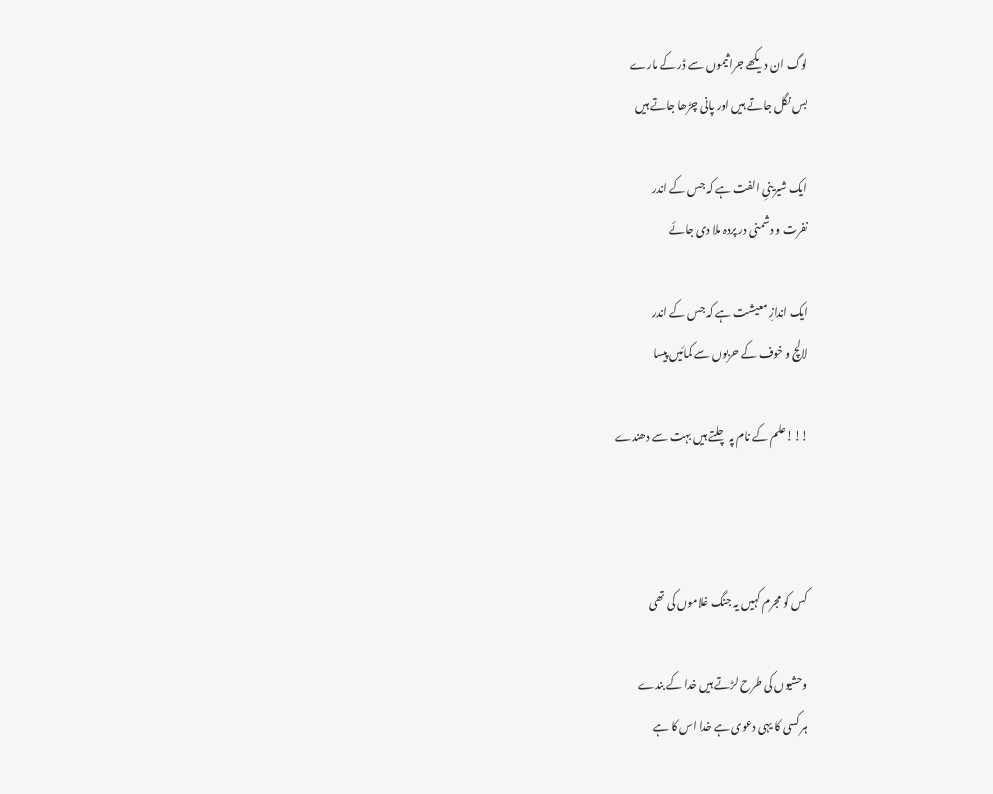لوگ ان دیکھے جراثیموں سے ڈر کے مارے
بس نگل جاتے ہیں اور پانی چڑھا جاتے ہیں

ایک شیرینیِ الفت ہے کہ جس کے اندر
نفرت و دشمنی در پردہ ملا دی جائے

ایک اندازِ معیشت ہے کہ جس کے اندر
لالچ و خوف کے حربوں سے کمائیں پیسا

!!!علم کے نام پہ چلتے ہیں بہت سے دھندے



کس کو مجرم کہیں یہ جنگ غلاموں کی تھی

وحشیوں کی طرح لڑتے ہیں خدا کے بندے
ہر کسی کا یہی دعوی ہے خدا اس کا ہے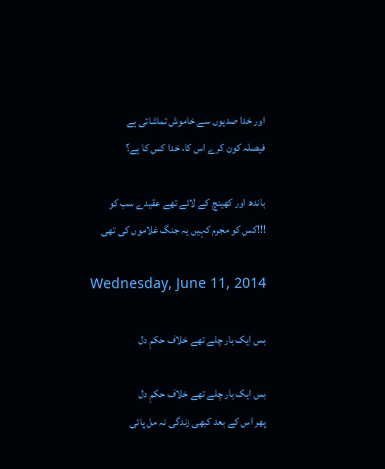اور خدا صدیوں سے خاموش تماشائی ہے
فیصلہ کون کرے اس کا، خدا کس کا ہے؟

باندھ اور کھینچ کے لائے تھے عقیدے سب کو
!!!کس کو مجرم کہیں یہ جنگ غلاموں کی تھی

Wednesday, June 11, 2014

بس ایک بار چلے تھے خلاف حکمِ دل

بس ایک بار چلے تھے خلاف حکمِ دل
پھر اس کے بعد کبھی زندگی نہ مل پائی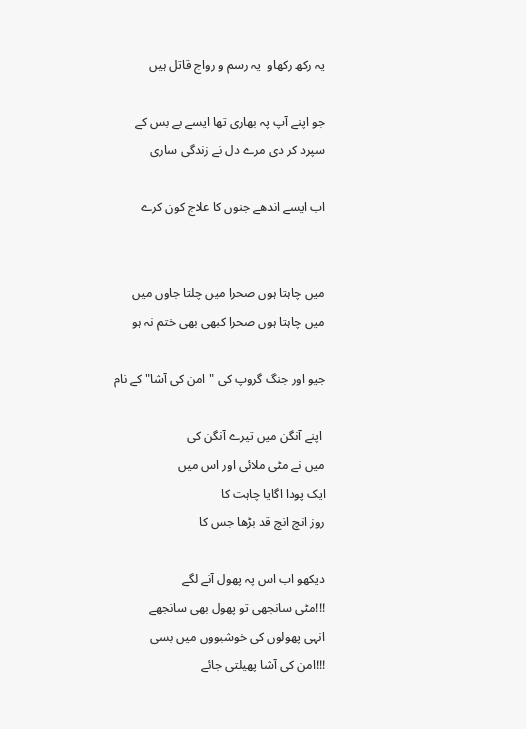یہ رکھ رکھاو  یہ رسم و رواج قاتل ہیں

جو اپنے آپ پہ بھاری تھا ایسے بے بس کے
سپرد کر دی مرے دل نے زندگی ساری

اب ایسے اندھے جنوں کا علاج کون کرے


میں چاہتا ہوں صحرا میں چلتا جاوں میں
میں چاہتا ہوں صحرا کبھی بھی ختم نہ ہو

جیو اور جنگ گروپ کی "امن کی آشا" کے نام

 اپنے آنگن میں تیرے آنگن کی
میں نے مٹی ملائی اور اس میں
ایک پودا اگایا چاہت کا
روز انچ انچ قد بڑھا جس کا

دیکھو اب اس پہ پھول آنے لگے
!!!مٹی سانجھی تو پھول بھی سانجھے
انہی پھولوں کی خوشبووں میں بسی
!!!امن کی آشا پھیلتی جائے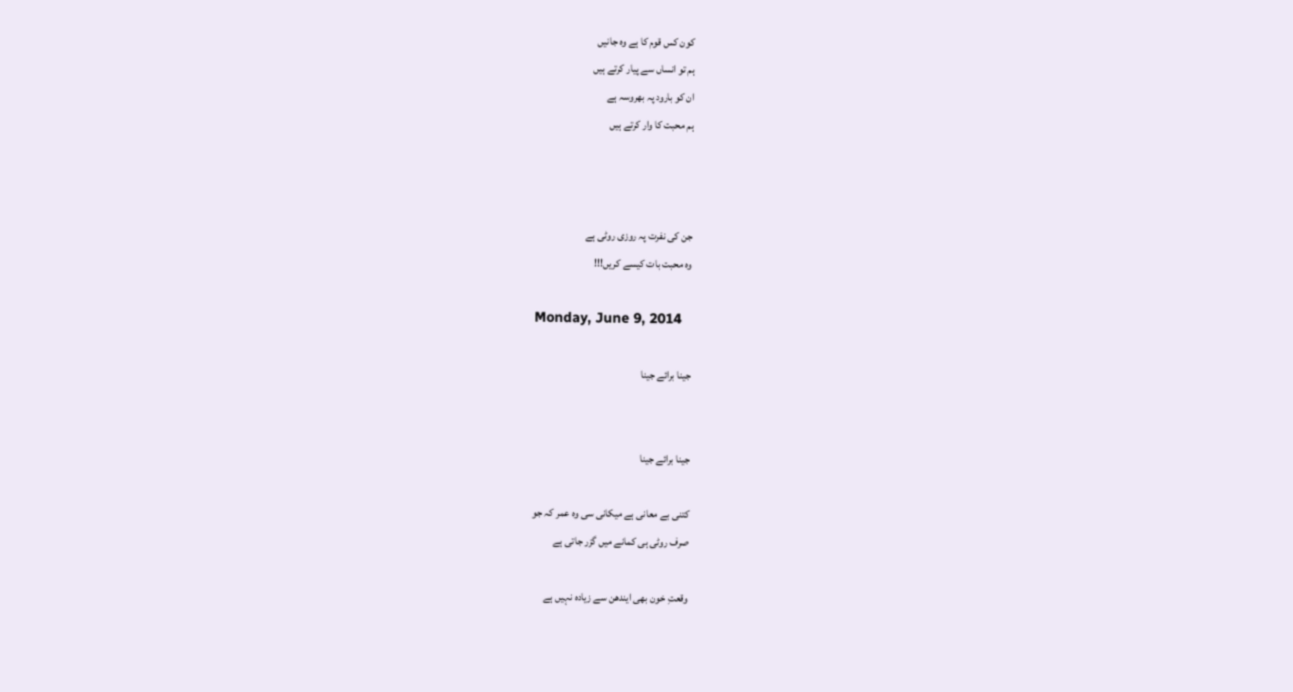کون کس قوم کا ہے وہ جانیں
ہم تو انساں سے پیار کرتے ہیں
ان کو بارود پہ بھروسہ ہے
ہم محبت کا وار کرتے ہیں



جن کی نفرت پہ روزی روٹی ہے
وہ محبت بات کیسے کریں!!!

Monday, June 9, 2014

جینا برائے جینا


جینا برائے جینا

کتنی بے معانی ہے میکانی سی وہ عمر کہ جو
صرف روٹی ہی کمانے میں گزر جاتی ہے

وقعتِ خون بھی ایندھن سے زیادہ نہیں ہے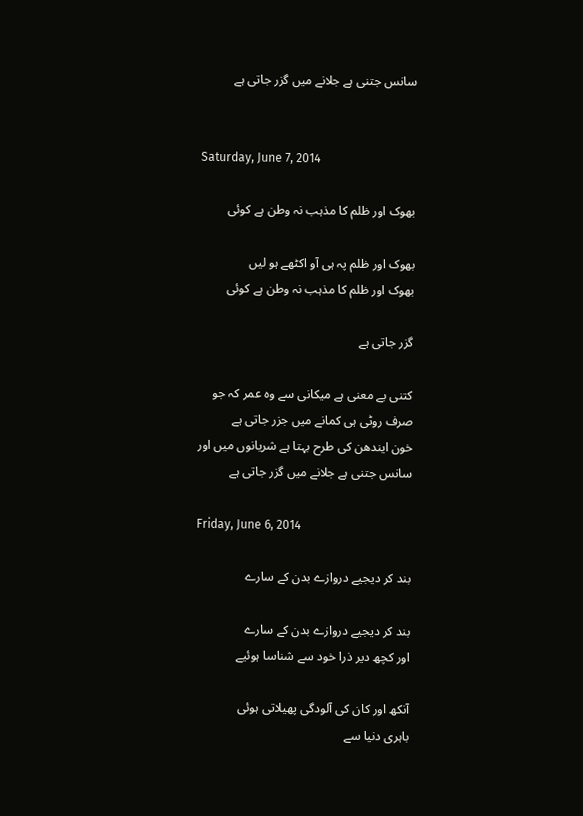سانس جتنی ہے جلانے میں گزر جاتی ہے


Saturday, June 7, 2014

بھوک اور ظلم کا مذہب نہ وطن ہے کوئی

بھوک اور ظلم پہ ہی آو اکٹھے ہو لیں
بھوک اور ظلم کا مذہب نہ وطن ہے کوئی

گزر جاتی ہے

کتنی بے معنی ہے میکانی سے وہ عمر کہ جو
صرف روٹی ہی کمانے میں جزر جاتی ہے
خون ایندھن کی طرح بہتا ہے شریانوں میں اور
سانس جتنی ہے جلانے میں گزر جاتی ہے

Friday, June 6, 2014

بند کر دیجیے دروازے بدن کے سارے

بند کر دیجیے دروازے بدن کے سارے
اور کچھ دیر ذرا خود سے شناسا ہوئیے

آنکھ اور کان کی آلودگی پھیلاتی ہوئی
باہری دنیا سے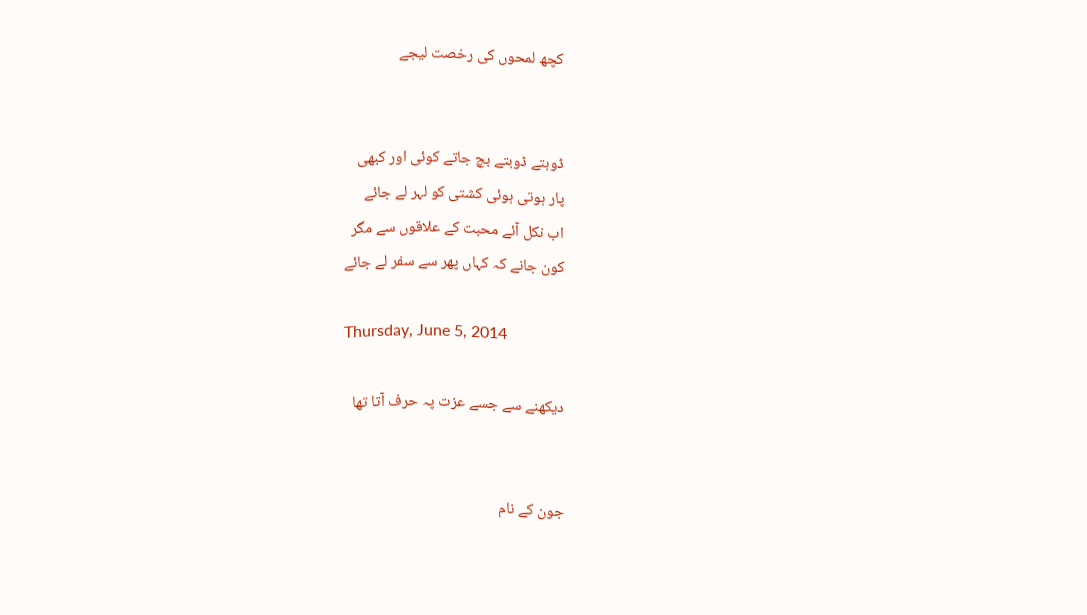کچھ لمحوں کی رخصت لیجے


ڈوبتے ڈوبتے بچ جاتے کوئی اور کبھی
پار ہوتی ہوئی کشتی کو لہر لے جائے
اب نکل آئے محبت کے علاقوں سے مگر
کون جانے کہ کہاں پھر سے سفر لے جائے

Thursday, June 5, 2014

دیکھنے سے جسے عزت پہ حرف آتا تھا


جون کے نام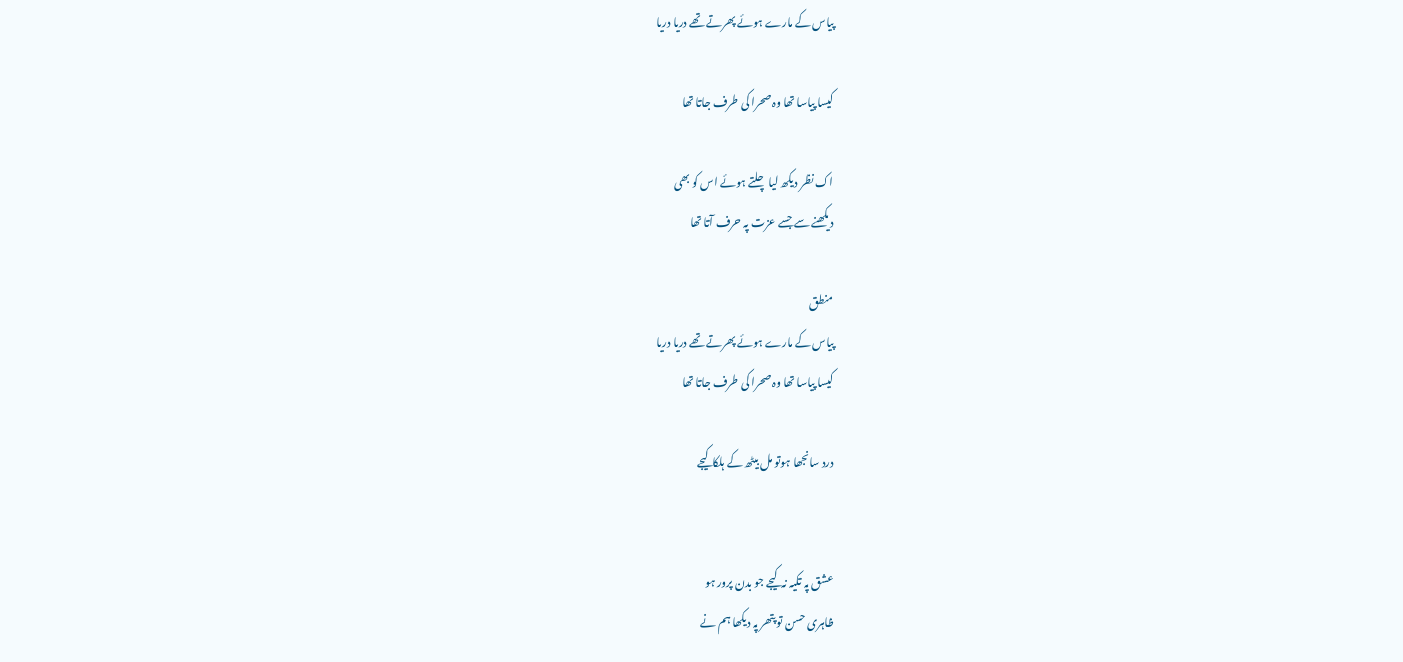پیاس کے مارے ہوئے پھرتے تھے دریا دریا

کیسا پیاسا تھا وہ صحرا کی طرف جاتا تھا

اک نظر دیکھ لیا چلتے ہوئے اس کو بھی
دیکھنے سے جسے عزت پہ حرف آتا تھا

منطق
پیاس کے مارے ہوئے پھرتے تھے دریا دریا
کیسا پیاسا تھا وہ صحرا کی طرف جاتا تھا

درد سانجھا ہوتو مل بیٹھ کے ہلکا کیجے


عشق پہ تکیہ نہ کیجے جو بدن پرور ہو
ظاہری حسن تو پتھر پہ دیکھا ہم نے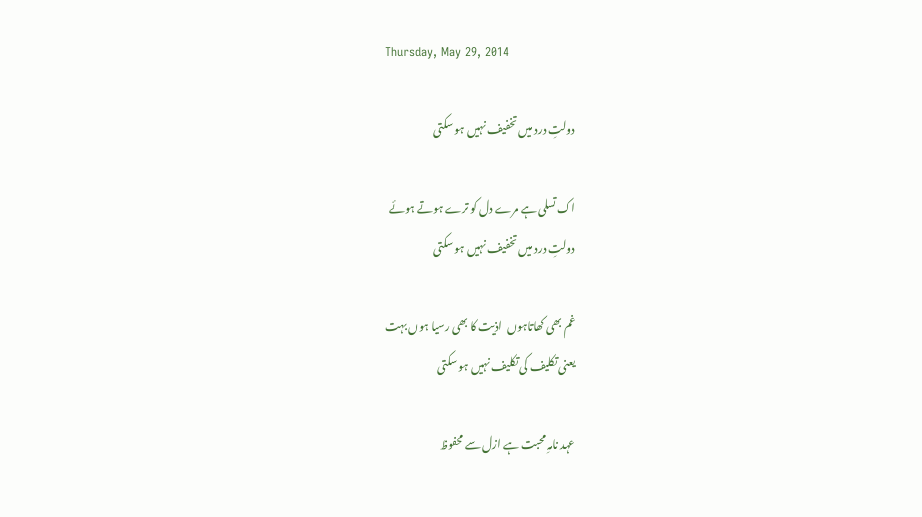Thursday, May 29, 2014

دولتِ درد میں تخفیف نہیں ہو سکتی

اک تسلی ہے مرے دل کو ترے ہوتے ہوئے
دولتِ درد میں تخفیف نہیں ہو سکتی

غم بھی کھاتاہوں  اذیت کا بھی رسیا ہوں بہت
یعنی تکلیف کی تکلیف نہیں ہو سکتی

عہد نامہِ محبت ہے ازل سے محفوظ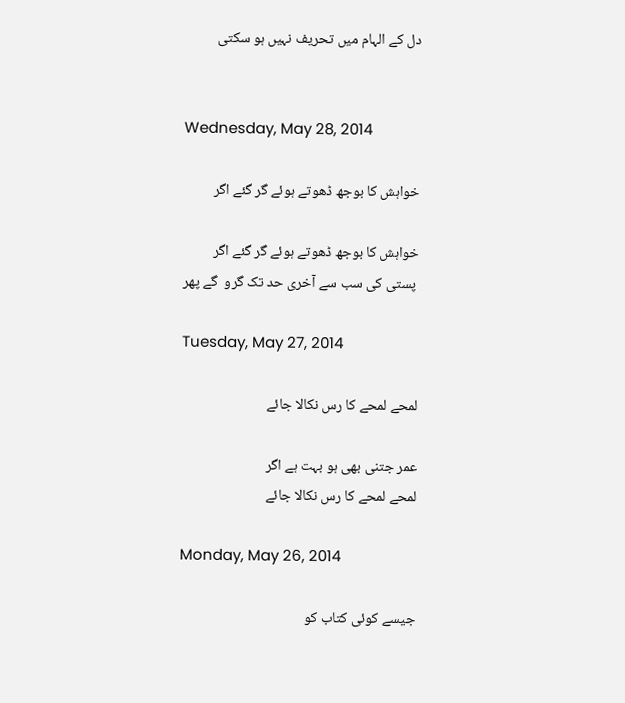دل کے الہام میں تحریف نہیں ہو سکتی


Wednesday, May 28, 2014

خواہش کا بوجھ ڈھوتے ہوئے گر گئے اگر

خواہش کا بوجھ ڈھوتے ہوئے گر گئے اگر
 پستی کی سب سے آخری حد تک گرو  گے پھر

Tuesday, May 27, 2014

لمحے لمحے کا رس نکالا جائے

عمر جتنی بھی ہو بہت ہے اگر
لمحے لمحے کا رس نکالا جائے

Monday, May 26, 2014

جیسے کوئی کتاب کو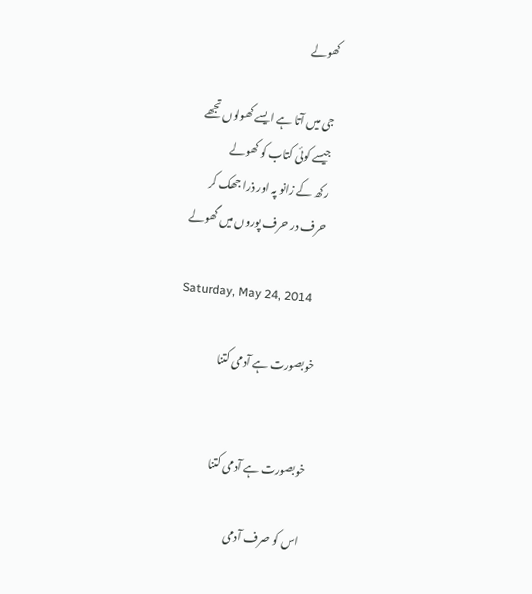کھولے

جی میں آتا ہے ایسے کھولوں تجھے
جیسے کوئی کتاب کو کھولے
رکھ کے زانو پہ اور ذرا جھک کر
حرف در حرف پوروں میں گھولے

Saturday, May 24, 2014

خوبصورت ہے آدمی کتنا


خوبصورت ہے آدمی کتنا

اس کو صرف آدمی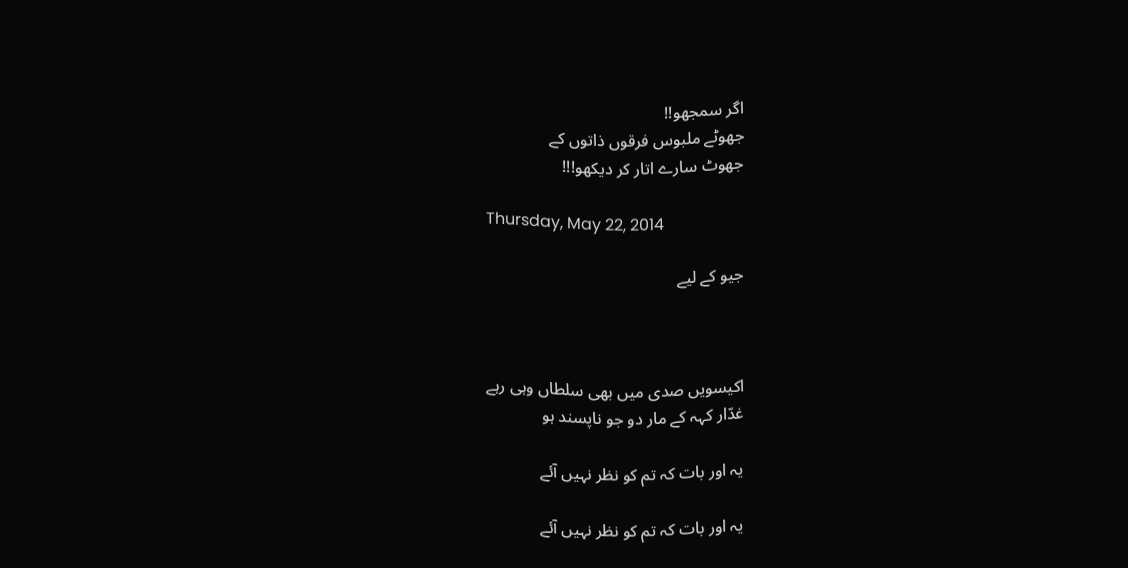اگر سمجھو!!
جھوٹے ملبوس فرقوں ذاتوں کے
جھوٹ سارے اتار کر دیکھو!!!

Thursday, May 22, 2014

جیو کے لیے



اکیسویں صدی میں بھی سلطاں وہی رہے
غدّار کہہ کے مار دو جو ناپسند ہو

یہ اور بات کہ تم کو نظر نہیں آئے

یہ اور بات کہ تم کو نظر نہیں آئے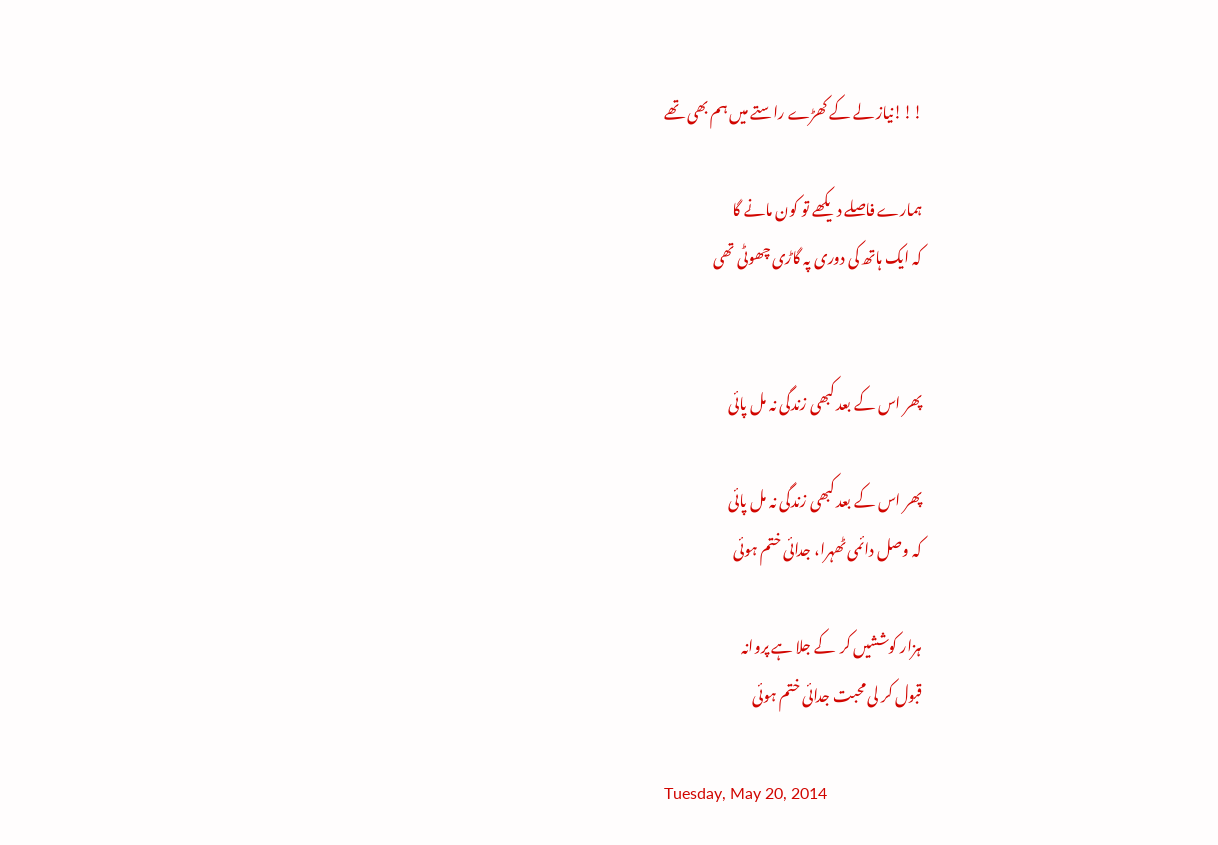!!!نیاز لے کے کھڑے راستے میں ہم بھی تھے

ہمارے فاصلے دیکھے تو کون مانے گا
کہ ایک ہاتھ کی دوری پہ گاڑی چھوٹی تھی


پھر اس کے بعد کبھی زندگی نہ مل پائی

پھر اس کے بعد کبھی زندگی نہ مل پائی
کہ وصل دائمی ٹھہرا، جدائی ختم ہوئی

ہزار کوششیں کر  کے جلا ہے پروانہ
قبول کر لی محبت جدائی ختم ہوئی

Tuesday, May 20, 2014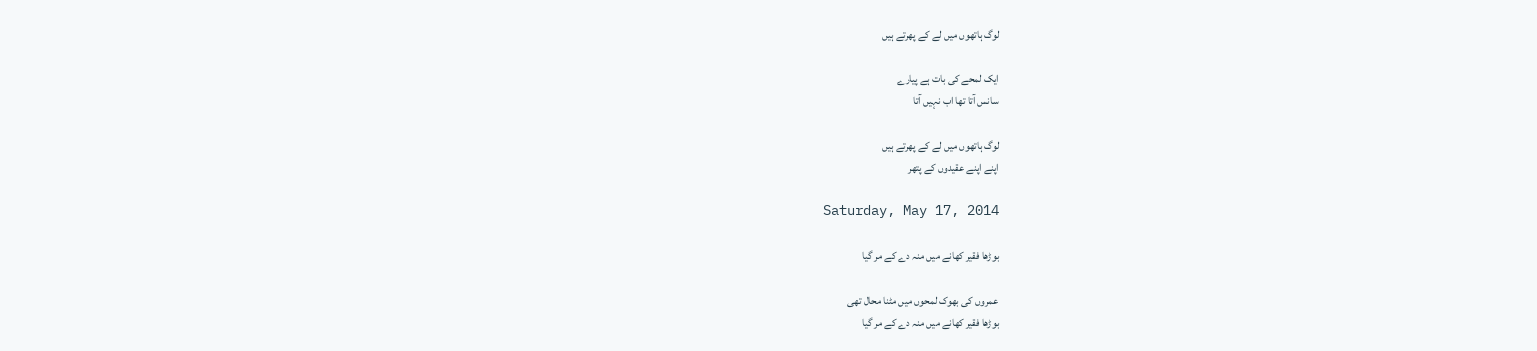لوگ ہاتھوں میں لے کے پھرتے ہیں

ایک لمحے کی بات ہے پیارے
سانس آتا تھا اب نہیں آتا

لوگ ہاتھوں میں لے کے پھرتے ہیں
اپنے اپنے عقیدوں کے پتھر

Saturday, May 17, 2014

بوڑھا فقیر کھانے میں منہ دے کے مر گیا

عمروں کی بھوک لمحوں میں مٹنا محال تھی
بوڑھا فقیر کھانے میں منہ دے کے مر گیا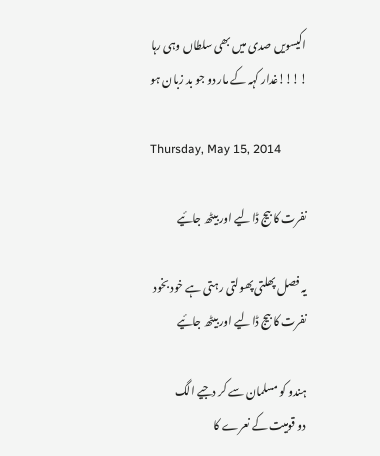اکیسویں صدی میں بھی سلطاں وہی رہا
!!!!غدار کہہ کے مار دو جو بد زبان ہو

Thursday, May 15, 2014

نفرت کا بیج ڈالیے اور بیٹھ جائیے

یہ فصل پھلتی پھولتی رہتی ہے خود بخود
نفرت کا بیج ڈالیے اور بیٹھ جائیے

ہندو کو مسلمان سے کر دجیے الگ
دو قومیت کے نعرے کا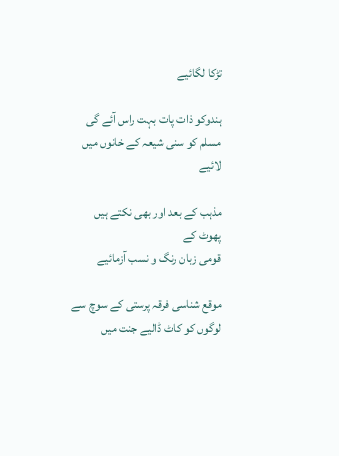تڑکا لگائیے

ہندوکو ذات پات بہت راس آئے گی
مسلم کو سنی شیعہ کے خانوں میں لائیے

مذہب کے بعد اور بھی نکتے ہیں پھوٹ کے
قومی زبان رنگ و نسب آزمائیے

موقع شناسی فرقہ پرستی کے سوچ سے
لوگوں کو کاٹ ڈالیے جنت میں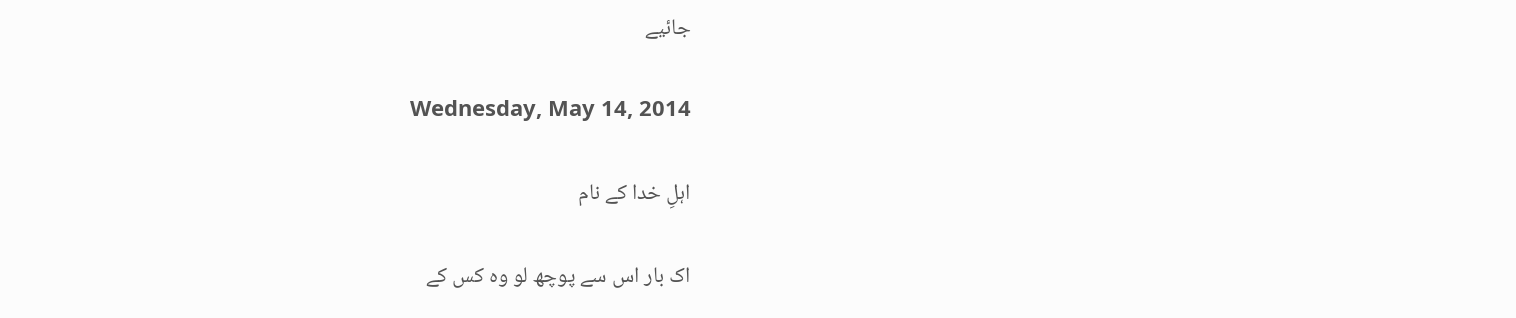جائیے

Wednesday, May 14, 2014

اہلِ خدا کے نام

اک بار اس سے پوچھ لو وہ کس کے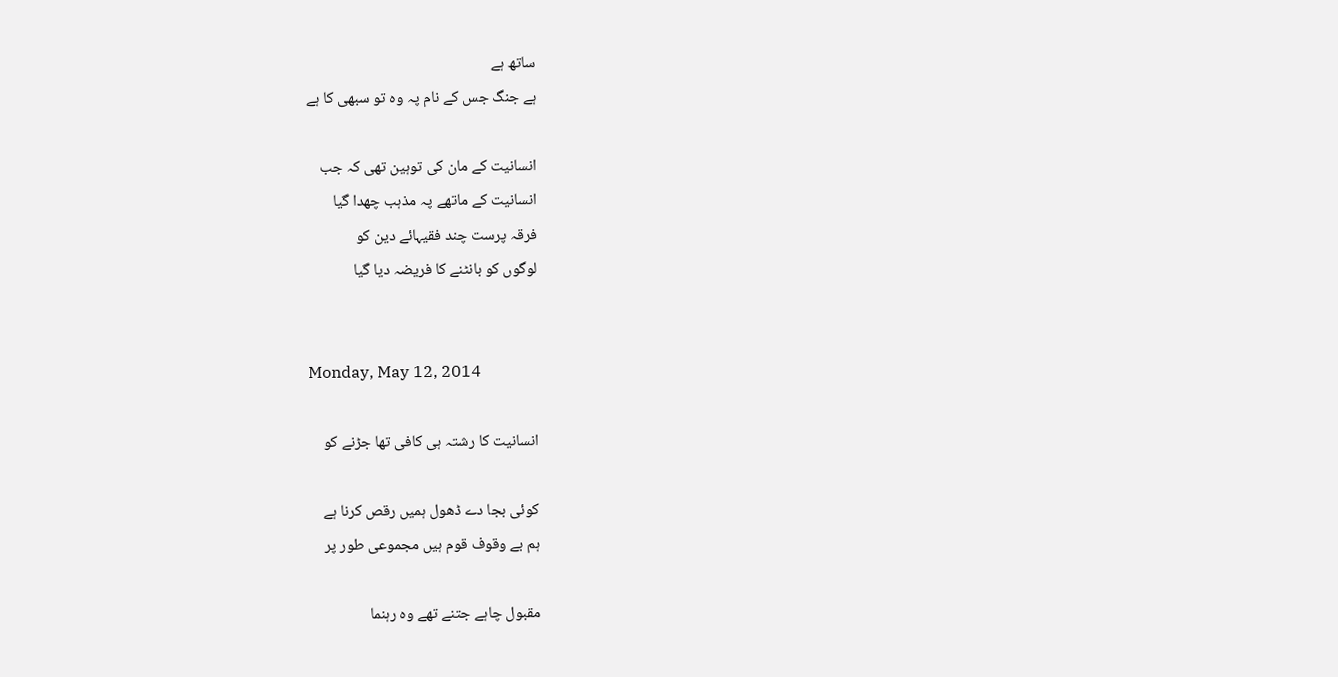ساتھ ہے
ہے جنگ جس کے نام پہ وہ تو سبھی کا ہے

انسانیت کے مان کی توہین تھی کہ جب
انسانیت کے ماتھے پہ مذہب چھدا گیا
فرقہ پرست چند فقیہائے دین کو
لوگوں کو بانٹنے کا فریضہ دیا گیا


Monday, May 12, 2014

انسانیت کا رشتہ ہی کافی تھا جڑنے کو

کوئی بجا دے ڈھول ہمیں رقص کرنا ہے
ہم بے وقوف قوم ہیں مجموعی طور پر

مقبول چاہے جتنے تھے وہ رہنما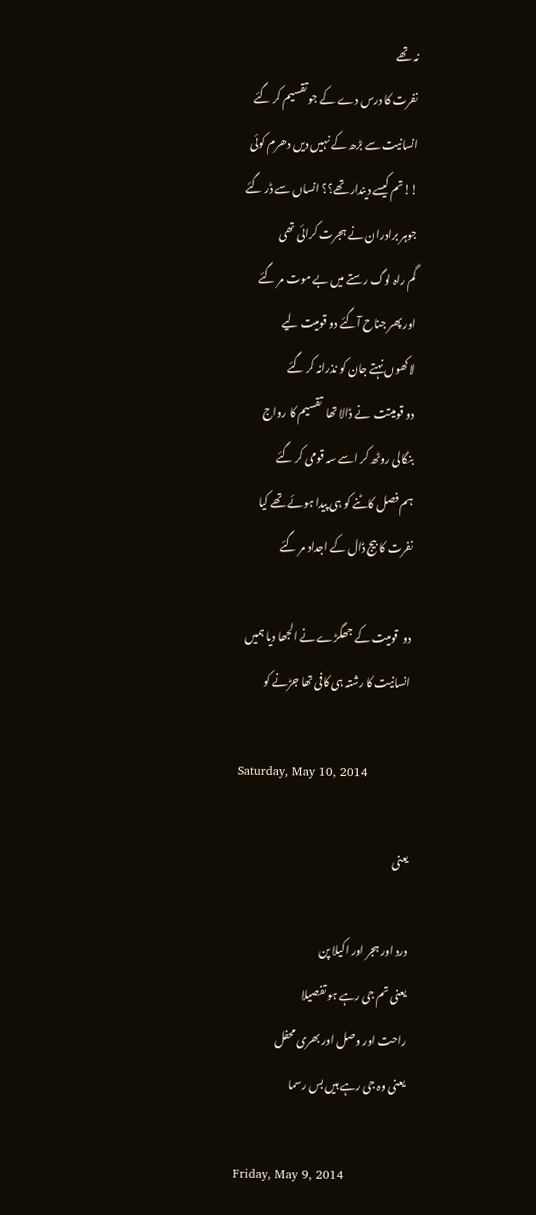نہ تھے
نفرت کا درس دے کے جو تقسیم کر گئے
انسانیت سے بڑھ کے نہیں دیں دھرم کوئی
!!تم کیسے دیندار تھے؟؟ انساں سے ڈر گئے
جوہر برادران نے ہجرت کرائی تھی
گم راہ لوگ رستے میں بے موت مر گئے
اور پھر جناح آگئے دو قومیت لیے
لاکھوں نہتے جان کو نذرانہ کر گئے
دو قومیتت  نے ڈالا تھا  تقسیم کا رواج
بنگالی روٹھ کر اسے سہ قومی کر گئے
ہم فصل کاٹنے کو ہی پیدا ہوئے تھے کیا
نفرت کا بیج ڈال کے اجداد مر گئے

دو  قومیت کے جھگڑے نے الجھا دیا ہمیں
انسانیت کا رشتہ ہی کافی تھا جڑنے کو

Saturday, May 10, 2014

یعنی

درد اور ہجر اور اکیلا پن
یعنی تم جی رہے ہو تفصیلا
راحت اور وصل اور بھری محفل
یعنی وہ جی رہے ہیں بس رسما

Friday, May 9, 2014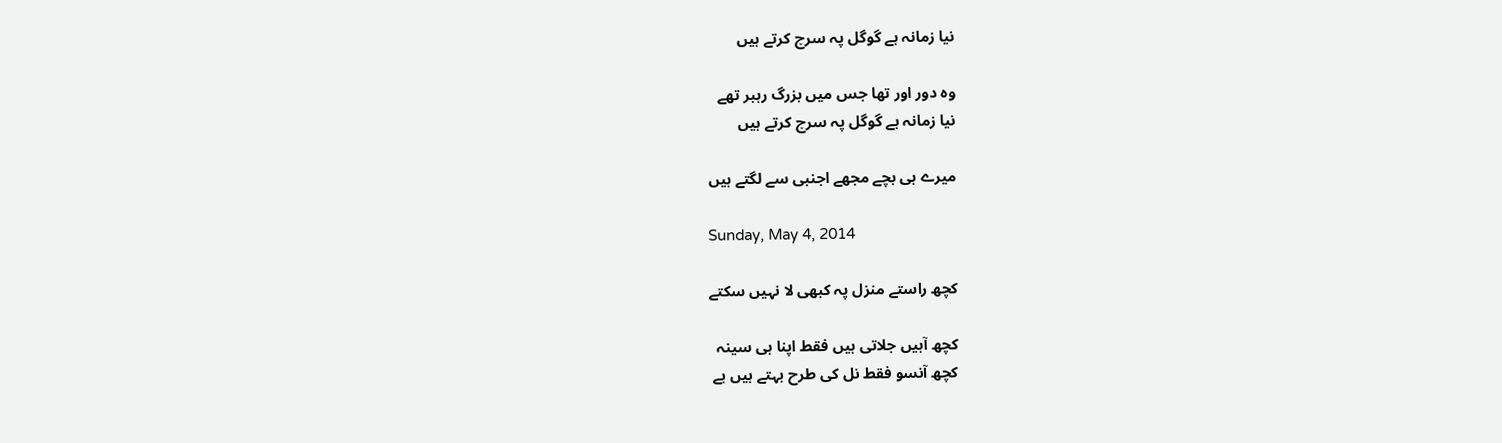نیا زمانہ ہے گوگل پہ سرچ کرتے ہیں

وہ دور اور تھا جس میں بزرگ رہبر تھے
نیا زمانہ ہے گوگل پہ سرچ کرتے ہیں

میرے ہی بچے مجھے اجنبی سے لگتے ہیں

Sunday, May 4, 2014

کچھ راستے منزل پہ کبھی لا نہیں سکتے

کچھ آہیں جلاتی ہیں فقط اپنا ہی سینہ
کچھ آنسو فقط نل کی طرح بہتے ہیں بے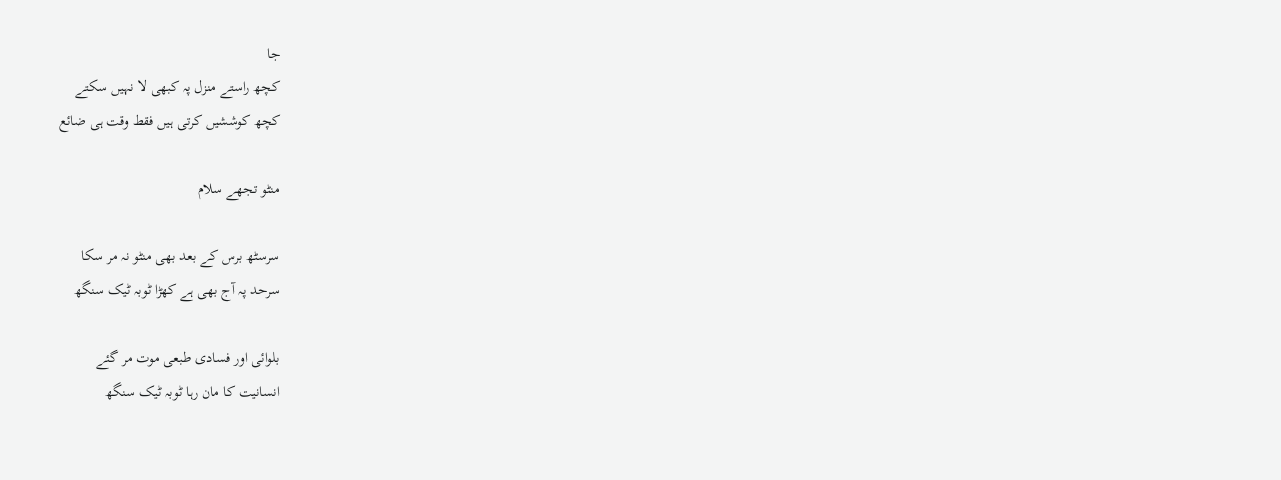جا
کچھ راستے منزل پہ کبھی لا نہیں سکتے
کچھ کوششیں کرتی ہیں فقط وقت ہی ضائع

منٹو تجھے سلام

سرسٹھ برس کے بعد بھی منٹو نہ مر سکا
سرحد پہ آج بھی ہے کھڑا ٹوبہ ٹیک سنگھ

بلوائی اور فسادی طبعی موت مر گئے
انسانیت کا مان رہا ٹوبہ ٹیک سنگھ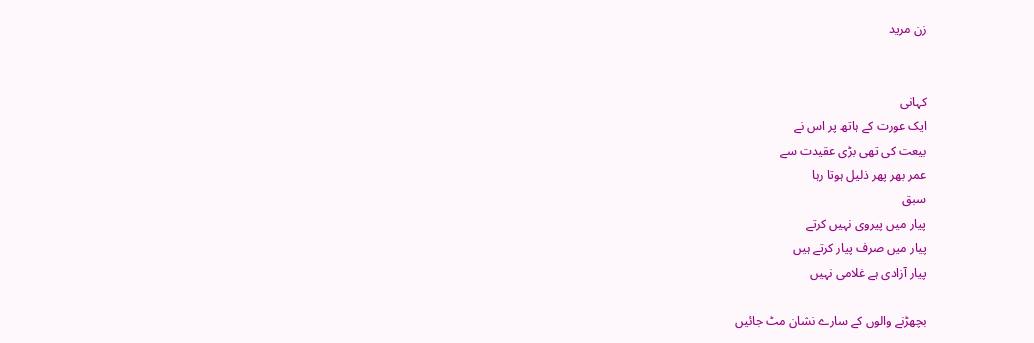زن مرید


کہانی
ایک عورت کے ہاتھ پر اس نے
بیعت کی تھی بڑی عقیدت سے
عمر بھر پھر ذلیل ہوتا رہا
سبق
پیار میں پیروی نہیں کرتے
پیار میں صرف پیار کرتے ہیں
پیار آزادی ہے غلامی نہیں

بچھڑنے والوں کے سارے نشان مٹ جائیں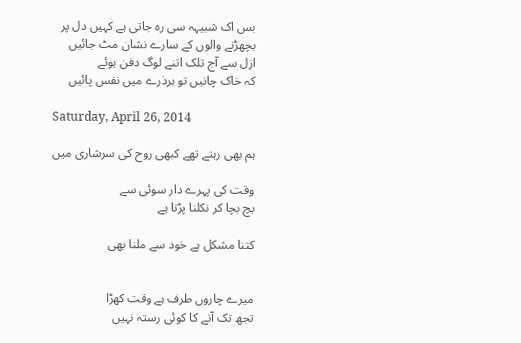بس اک شبیہہ سی رہ جاتی ہے کہیں دل پر
بچھڑنے والوں کے سارے نشان مٹ جائیں
ازل سے آج تلک اتنے لوگ دفن ہوئے
کہ خاک چانیں تو ہرذرے میں نفس پائیں

Saturday, April 26, 2014

ہم بھی رہتے تھے کبھی روح کی سرشاری میں

وقت کی پہرے دار سوئی سے
بچ بچا کر نکلنا پڑتا ہے

کتنا مشکل ہے خود سے ملنا بھی


میرے چاروں طرف ہے وقت کھڑا
تجھ تک آنے کا کوئی رستہ نہیں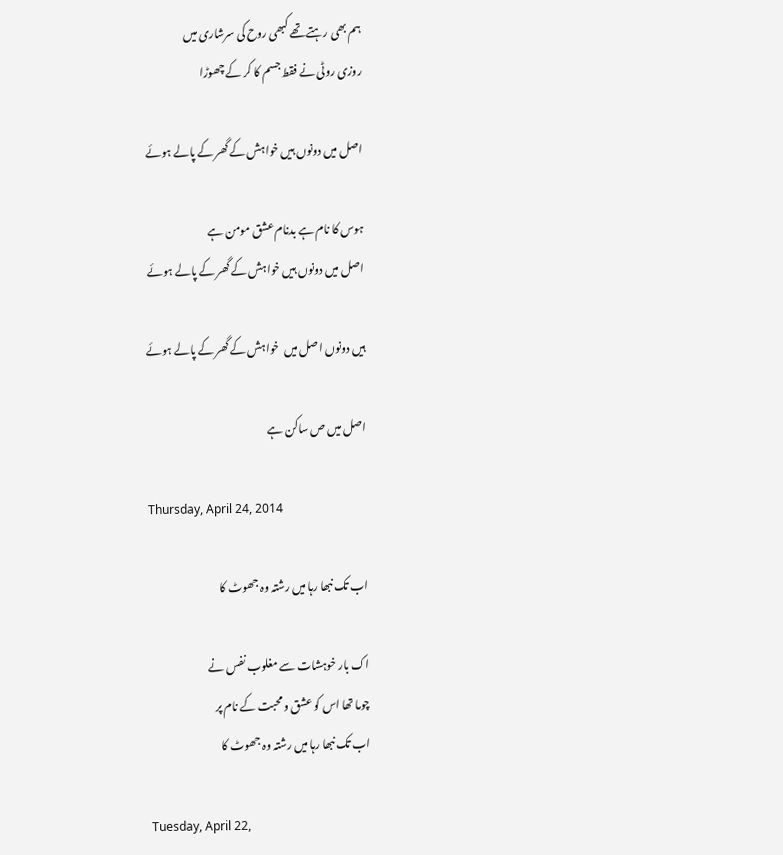ہم بھی رہتے تھے کبھی روح کی سرشاری میں
روزی روٹی نے فقط جسم کا کر کے چھوڑا

اصل میں دونوں ہیں خواہش کے گھر کے پالے ہوئے

ہوس کا نام ہے بدنام عشق مومن ہے
اصل میں دونوں ہیں خواہش کے گھر کے پالے ہوئے

ہیں دونوں اصل میں  خواہش کے گھر کے پالے ہوئے

اصل میں ص ساکن ہے

Thursday, April 24, 2014

اب تک نبھا رہا میں رشتہ وہ جھوٹ کا

اک بار خوہشات سے مغلوب نفس نے
چوما تھا اس کو عشق و محبت کے نام پر
اب تک نبھا رہا میں رشتہ وہ جھوٹ کا

Tuesday, April 22,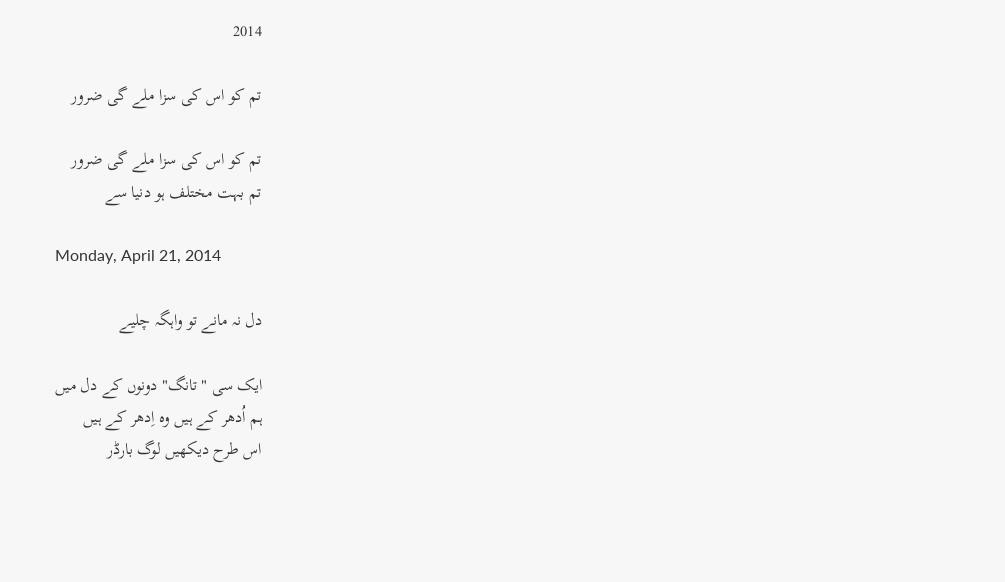2014

تم کو اس کی سزا ملے گی ضرور

تم کو اس کی سزا ملے گی ضرور
تم بہت مختلف ہو دنیا سے

Monday, April 21, 2014

دل نہ مانے تو واہگہ چلیے

ایک سی "تانگ" دونوں کے دل میں
ہم اُدھر کے ہیں وہ اِدھر کے ہیں
اس طرح دیکھیں لوگ بارڈر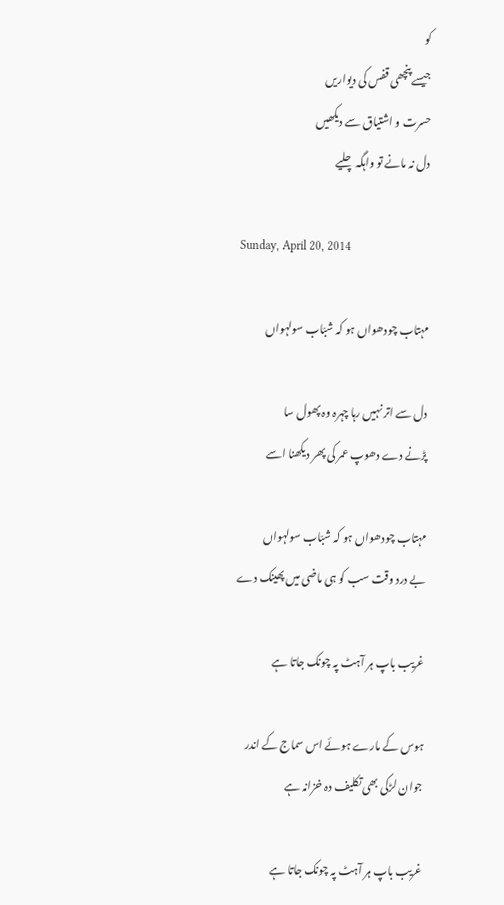کو
جیسے پنچھی قفس کی دیواریں
حسرت و اشتیاق سے دیکھیں
دل نہ مانے تو واہگہ چلیے

Sunday, April 20, 2014

مہتاب چودھواں ہو کہ شبّاب سولہواں

دل سے اتر نہیں رہا چہرہ وہ پھول سا
پڑنے دے دھوپ عمر کی پھر دیکھنا اسے

مہتاب چودھواں ہو کہ شبّاب سولہواں
بے درد وقت سب کو ہی ماضی میں پھینک دے

غریب باپ ہر آہٹ پہ چونک جاتا ہے

ہوس کے مارے ہوئے اس سماج کے اندر
جوان لڑکی بھی تکلیف دہ خزانہ ہے

غریب باپ ہر آہٹ پہ چونک جاتا ہے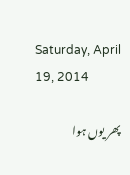Saturday, April 19, 2014

پھر یوں ہوا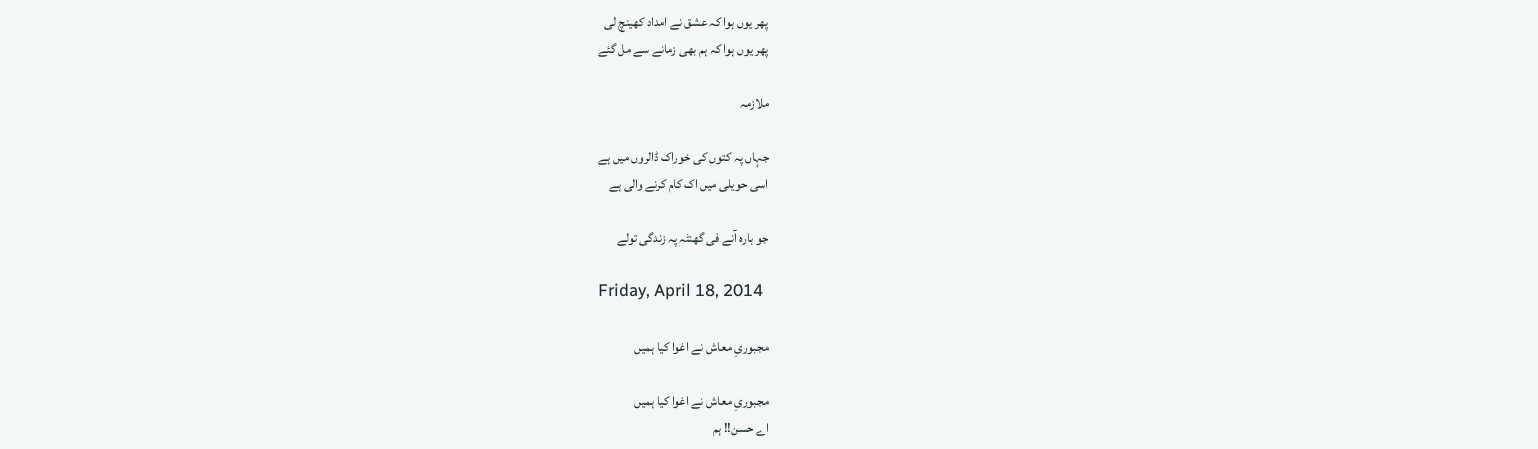پھر یوں ہوا کہ عشق نے امداد کھینچ لی
پھر یوں ہوا کہ ہم بھی زمانے سے مل گئے

ملازمہ

جہاں پہ کتوں کی خوراک ڈالروں میں ہے
اسی حویلی میں اک کام کرنے والی ہے

جو بارہ آنے فی گھنٹہ پہ زندگی تولے

Friday, April 18, 2014

مجبوریِ معاش نے اغوا کیا ہمیں

مجبوریِ معاش نے اغوا کیا ہمیں
اے حسن!! ہم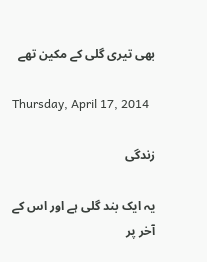بھی تیری گلی کے مکین تھے

Thursday, April 17, 2014

زندگی

یہ ایک بند گلی ہے اور اس کے آخر پر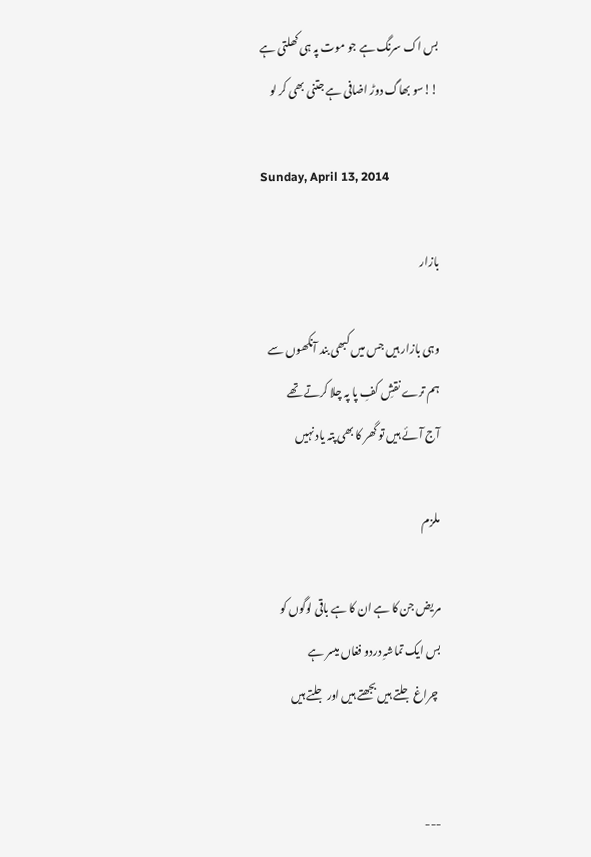بس اک سرنگ ہے جو موت پہ ہی کھلتی ہے
!!سو بھاگ دوڑ اضافی ہے جتنی بھی کر لو

Sunday, April 13, 2014

بازار

وہی بازار ہیں جس میں کبھی بند آنکھوں سے
ہم ترے نقشِ کفِ پا پہ چلا کرتے تھے
آج آئے ہیں تو گھر کا بھی پتہ یاد نہیں

ملزم

مریض جن کا ہے ان کا ہے باقی لوگوں کو
بس ایک تماشہِ دردو فغاں میسر ہے
 چراغ جلتے ہیں بجھتے ہیں اور جلتے ہیں


---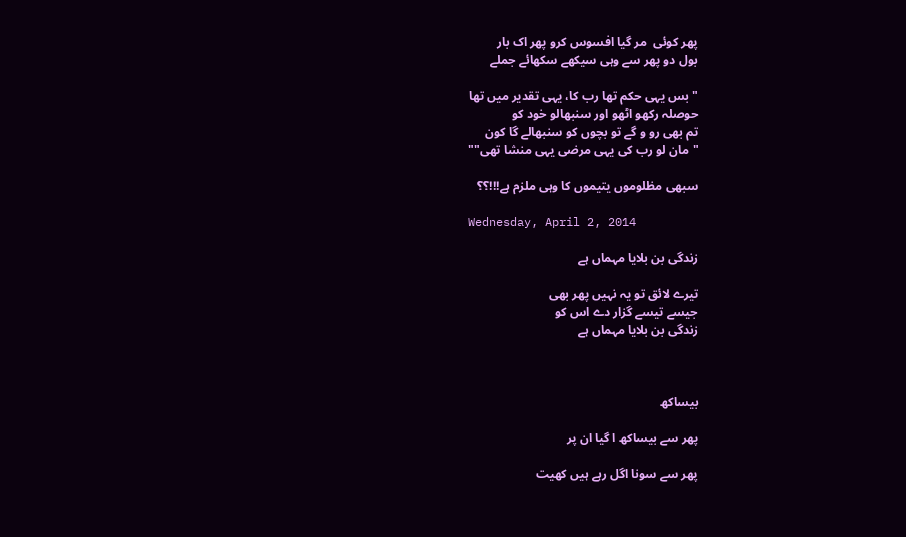پھر کوئی  مر گیا افسوس کرو پھر اک بار
بول دو پھر سے وہی سیکھے سکھائے جملے

"بس یہی حکم تھا رب کا، یہی تقدیر میں تھا
حوصلہ رکھو اٹھو اور سنبھالو خود کو
تم بھی رو و گے تو بچوں کو سنبھالے گا کون
"مان لو رب کی یہی مرضی یہی منشا تھی""

سبھی مظلوموں یتیموں کا وہی ملزم ہے!!!؟؟

Wednesday, April 2, 2014

زندگی بن بلایا مہماں ہے

تیرے لائق تو یہ نہیں پھر بھی
جیسے تیسے گزار دے اس کو
زندگی بن بلایا مہماں ہے



بیساکھ

پھر سے بیساکھ ا گیا ان پر

پھر سے سونا اگل رہے ہیں کھیت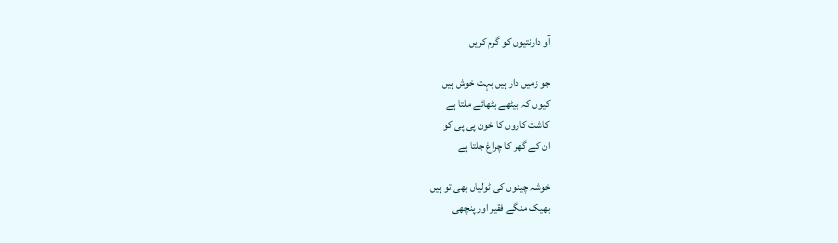آو دارنتیوں کو گرم کریں

جو زمیں دار ہیں بہت خوش ہیں
کیوں کہ بیٹھے بٹھائے ملتا ہے
کاشت کاروں کا خون پی پی کو
ان کے گھر کا چراغ جلتا ہے

خوشہ چینوں کی ٹولیاں بھی تو ہیں
بھیک منگے فقیر اور پنچھی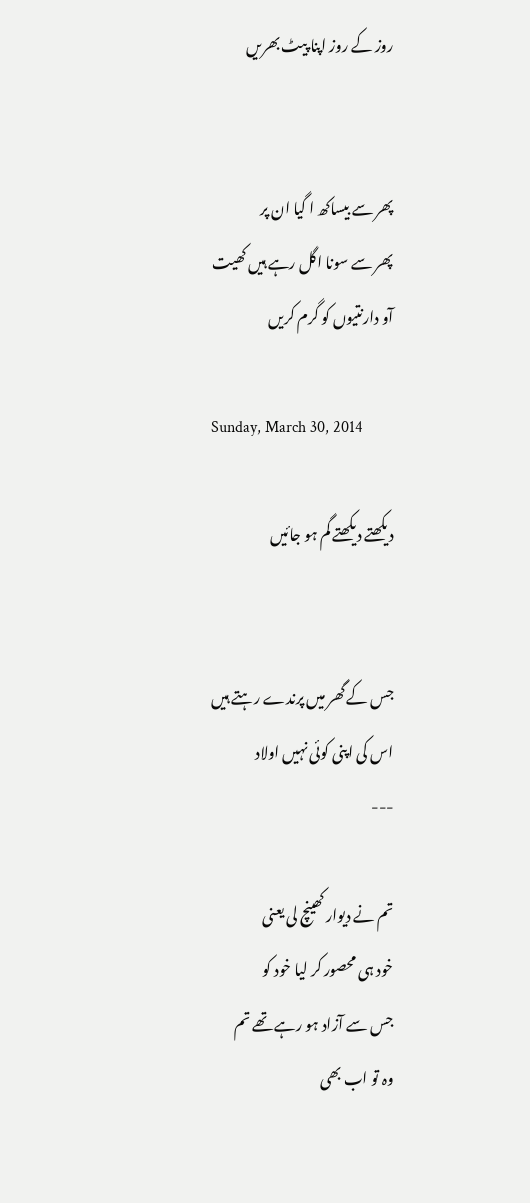روز کے روز اپنا پیٹ بھریں


پھر سے بیساکھ ا گیا ان پر
پھر سے سونا اگل رہے ہیں کھیت
آو دارنتیوں کو گرم کریں

Sunday, March 30, 2014

دیکھتے دیکھتے گم ہو جائیں


جس کے گھر میں پرندے رہتے ہیں
اس کی اپنی کوئی نہیں اولاد
---

تم نے دیوار کھینچ لی یعنی
خود ہی محصور کر لیا خود کو
جس سے آزاد ہو رہے تھے تم
وہ تو اب بھی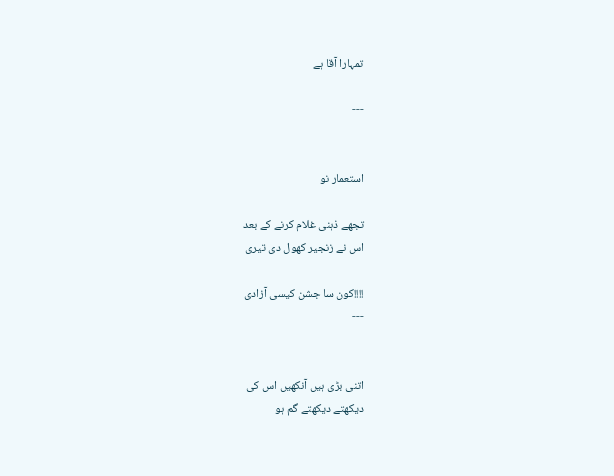تمہارا آقا ہے

---


استعمار نو

تجھے ذہنی غلام کرنے کے بعد
اس نے زنجیر کھول دی تیری

!!!!کون سا جشن کیسی آزادی
---


اتنی بڑی ہیں آنکھیں اس کی
دیکھتے دیکھتے گم ہو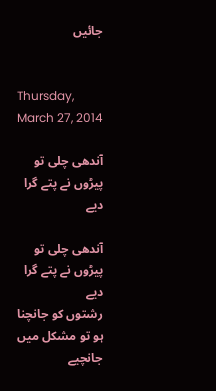جائیں


Thursday, March 27, 2014

آندھی چلی تو پیڑوں نے پتے گرا دیے

آندھی چلی تو پیڑوں نے پتے گرا دیے
رشتوں کو جانچنا ہو تو مشکل میں جانچیے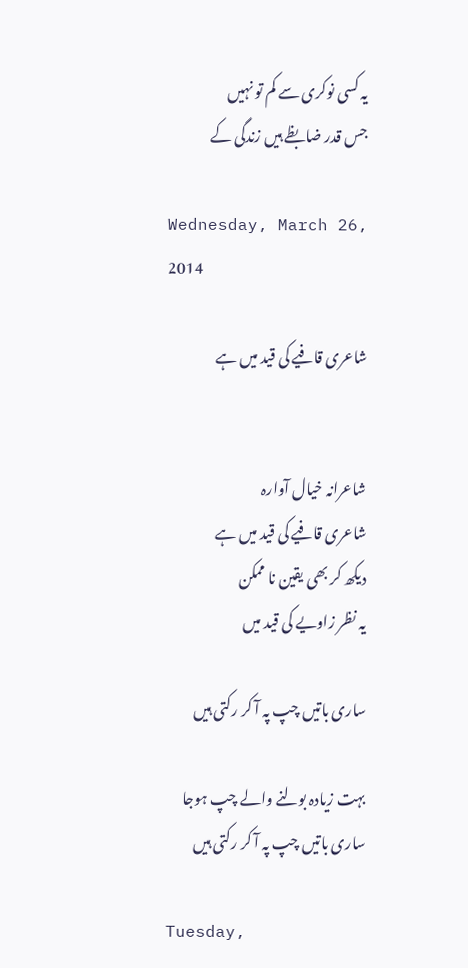یہ کسی نوکری سے کم تو نہیں
جس قدر ضابظے ہیں زندگی کے

Wednesday, March 26, 2014

شاعری قافیے کی قید میں ہے


شاعرانہ خیال آوارہ
شاعری قافیے کی قید میں ہے
دیکھ کر بھی یقین نا ممکن
یہ نظر زاویے کی قید میں

ساری باتیں چپ پہ آ کر رکتی ہیں

بہت زیادہ بولنے والے چپ ہوجا
ساری باتیں چپ پہ آ کر رکتی ہیں

Tuesday,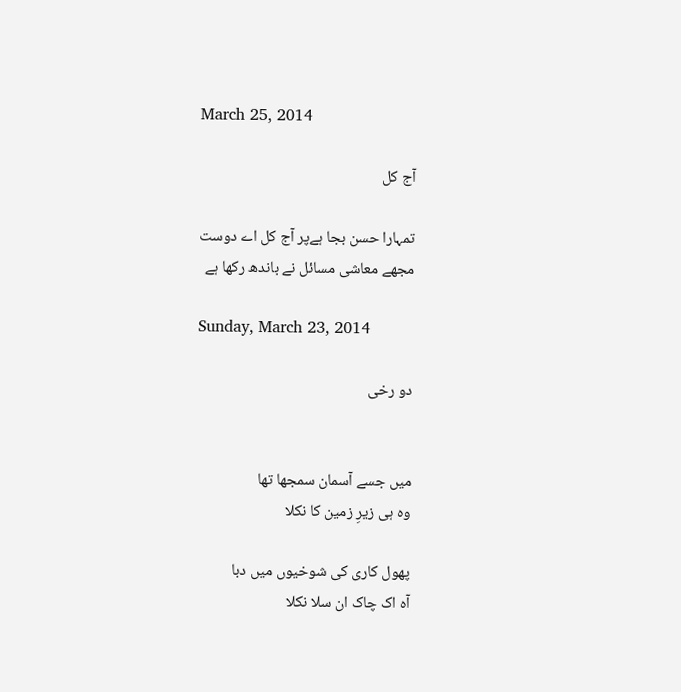March 25, 2014

آج کل

تمہارا حسن بجا ہےپر آج کل اے دوست
مجھے معاشی مسائل نے باندھ رکھا ہے

Sunday, March 23, 2014

دو رخی


میں جسے آسمان سمجھا تھا
وہ ہی زیرِ زمین کا نکلا

پھول کاری کی شوخیوں میں دبا
آہ اک چاک ان سلا نکلا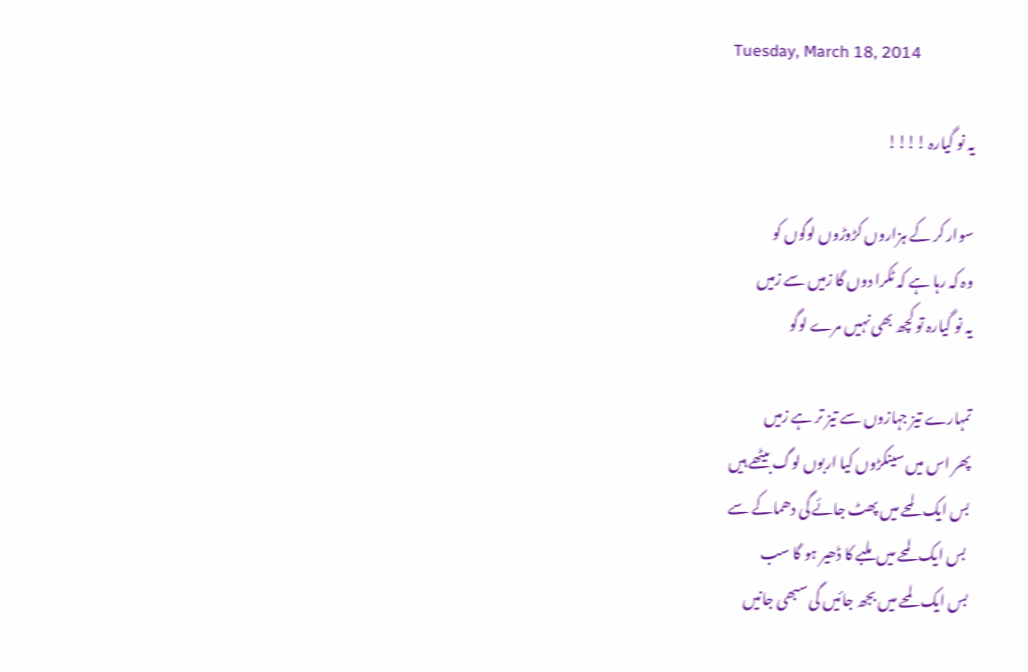Tuesday, March 18, 2014

یہ نو گیارہ !!!!

سوار کر کے ہزاروں کڑوڑوں لوگوں کو
وہ کہ رہا ہے کہ ٹکرا دوں گا زمیں سے زمیں
یہ نو گیارہ تو کچھ بھی نہیں مرے لوگو

تمہارے تیز جہازوں سے تیز تر ہے زمیں
پھر اس میں سینکڑوں کیا اربوں لوگ بیٹھے ہیں
بس ایک لمحے میں پھٹ جائے گی دھماکے سے
 بس ایک لمحے میں  ملبے کا ڈھیر ہو گا سب
بس ایک لمحے میں بجھ جائیں گی سبھی جانیں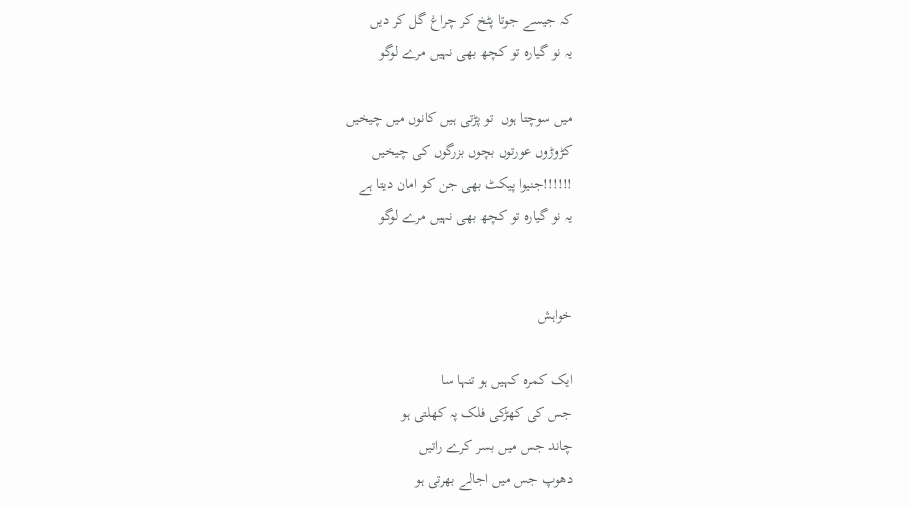کہ جیسے جوتا پٹخ کر چراغ گل کر دیں
یہ نو گیارہ تو کچھ بھی نہیں مرے لوگو

میں سوچتا ہوں  تو پڑتی ہیں کانوں میں چیخیں
کڑوڑوں عورتوں بچوں بزرگوں کی چیخیں
!!!!!!جنیوا پیکٹ بھی جن کو امان دیتا ہے
یہ نو گیارہ تو کچھ بھی نہیں مرے لوگو


خواہش

ایک کمرہ کہیں ہو تنہا سا
جس کی کھڑکی فلک پہ کھلتی ہو
چاند جس میں بسر کرے راتیں
دھوپ جس میں اجالے بھرتی ہو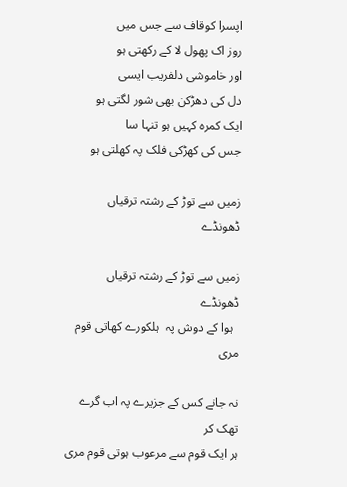اپسرا کوقاف سے جس میں
روز اک پھول لا کے رکھتی ہو
اور خاموشی دلفریب ایسی
دل کی دھڑکن بھی شور لگتی ہو
ایک کمرہ کہیں ہو تنہا سا
جس کی کھڑکی فلک پہ کھلتی ہو

زمیں سے توڑ کے رشتہ ترقیاں ڈھونڈے

زمیں سے توڑ کے رشتہ ترقیاں ڈھونڈے
  ہوا کے دوش پہ  ہلکورے کھاتی قوم مری

نہ جانے کس کے جزیرے پہ اب گرے تھک کر
ہر ایک قوم سے مرعوب ہوتی قوم مری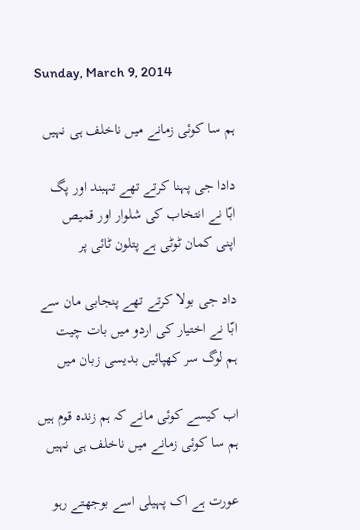Sunday, March 9, 2014

ہم سا کوئی زمانے میں ناخلف ہی نہیں

دادا جی پہنا کرتے تھے تہبند اور پگ
ابّا نے انتخاب کی شلوار اور قمیص
اپنی کمان ٹوٹی ہے پتلون ٹائی پر

داد جی بولا کرتے تھے پنجابی مان سے
ابّا نے اختیار کی اردو میں بات چیت
ہم لوگ سر کھپائیں بدیسی زبان میں

اب کیسے کوئی مانے کہ ہم زندہ قوم ہیں
ہم سا کوئی زمانے میں ناخلف ہی نہیں

عورت ہے اک پہیلی اسے بوجھتے رہو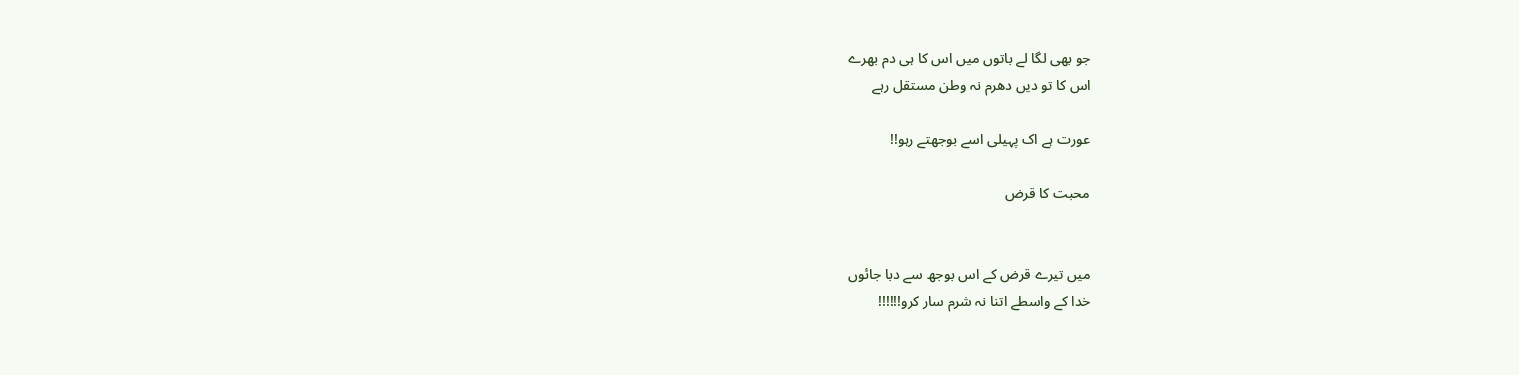جو بھی لگا لے باتوں میں اس کا ہی دم بھرے
اس کا تو دیں دھرم نہ وطن مستقل رہے

عورت ہے اک پہیلی اسے بوجھتے رہو!!

محبت کا قرض


میں تیرے قرض کے اس بوجھ سے دبا جائوں
خدا کے واسطے اتنا نہ شرم سار کرو!!!!!!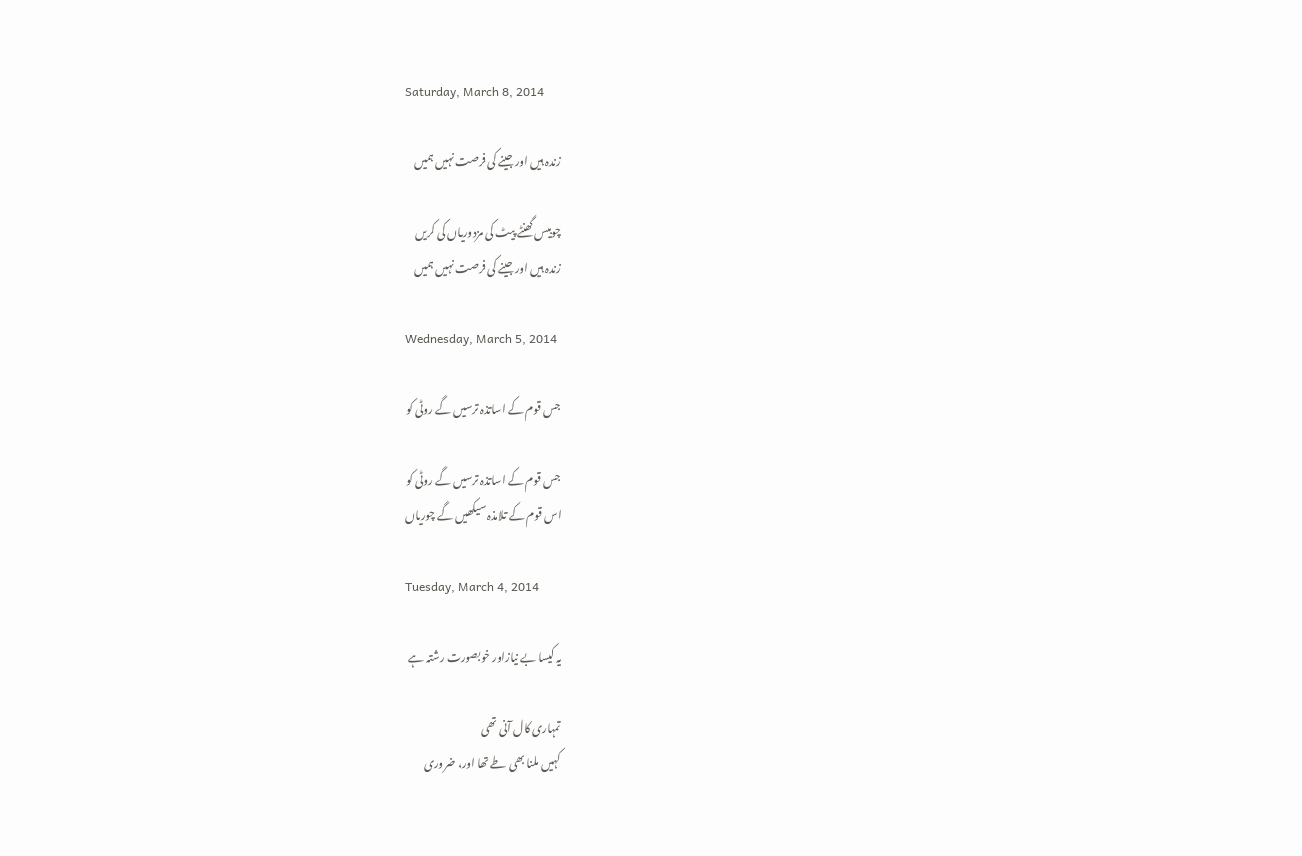Saturday, March 8, 2014

زندہ ہیں اور جینے کی فرصت نہیں ہمیں

چوبیس گھنٹے پیٹ کی مزدوریاں کی کریں
زندہ ہیں اور جینے کی فرصت نہیں ہمیں

Wednesday, March 5, 2014

جس قوم کے اساتذہ ترسیں گے روٹی کو

جس قوم کے اساتذہ ترسیں گے روٹی کو
اس قوم کے تلامذہ سیکھیں گے چوریاں

Tuesday, March 4, 2014

یہ کیسا بے نیازاور خوبصورت رشتہ ہے

تمہاری کال آنی تھی
کہیں ملنا بھی طے تھا اور، ضروری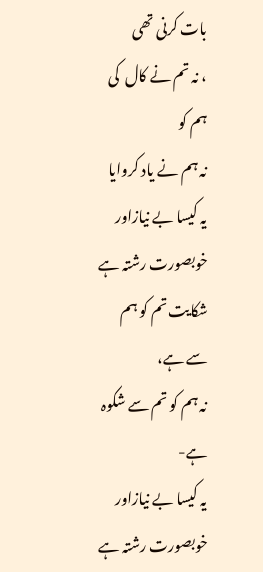بات کرنی تھی
، نہ تم نے کال  کی ہم کو
نہ ہم نے یاد کروایا
یہ کیسا بے نیازاور خوبصورت رشتہ ہے
شکایت تم کو ہم سے ہے،
نہ ہم کو تم سے شکوہ ہے-
یہ کیسا بے نیازاور خوبصورت رشتہ ہے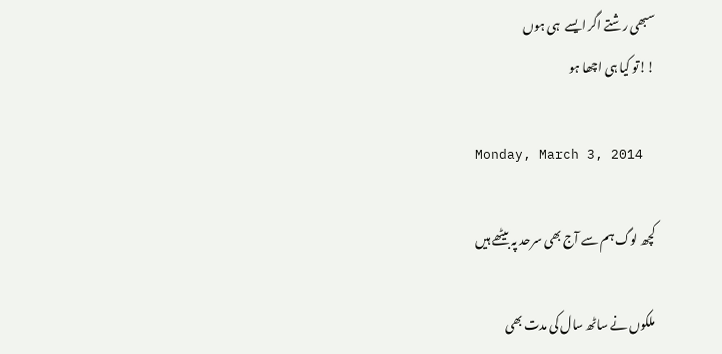سبھی رشتے اگر ایسے  ہی ہوں
!!تو کیا ہی اچھا ہو

Monday, March 3, 2014

کچھ لوگ ہم سے آج بھی سرحد پہ بیٹھے ہیں

ملکوں نے ساٹھ سال کی مدت بھی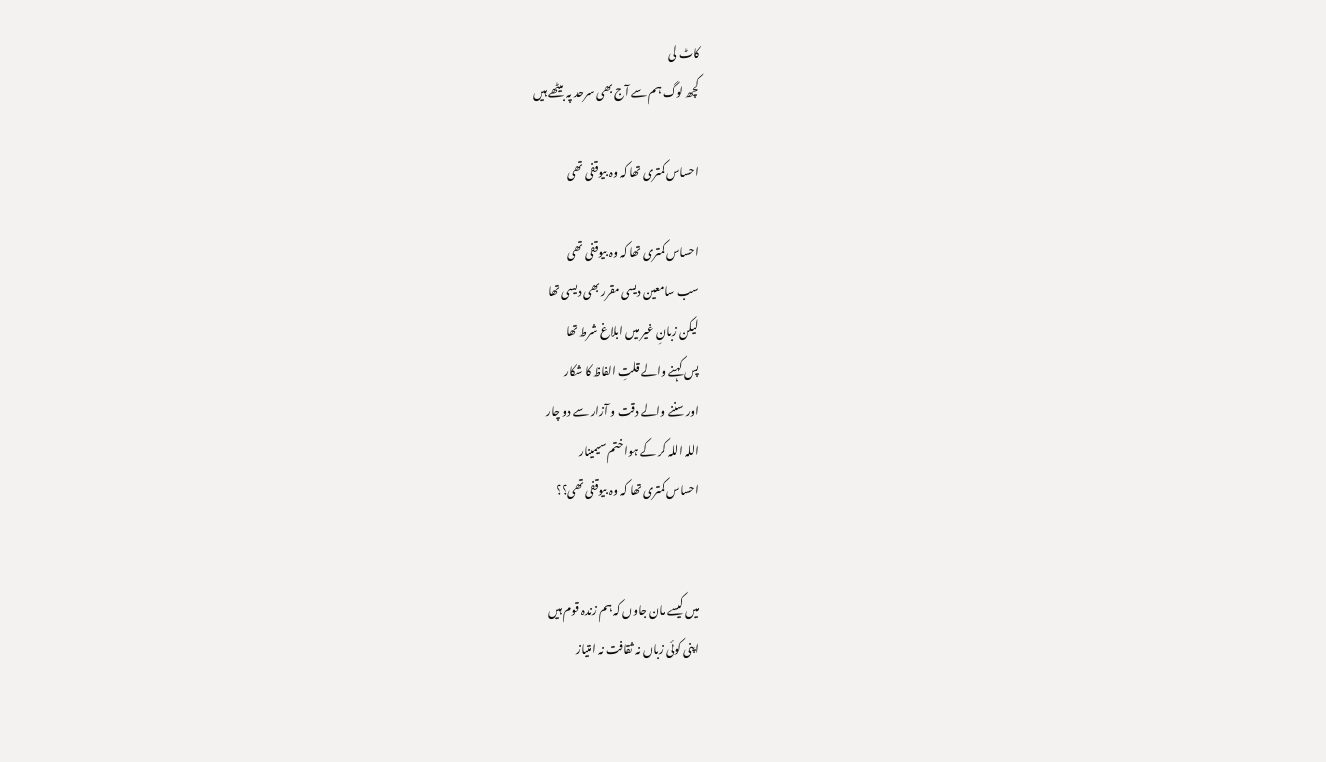کاٹ لی
کچھ لوگ ہم سے آج بھی سرحد پہ بیٹھے ہیں

احساس کمتری تھا کہ وہ بیوقفی تھی

احساس کمتری تھا کہ وہ بیوقفی تھی
سب سامعین دیسی مقرر بھی دیسی تھا
لیکن زبانِ غیر میں ابلاغ شرط تھا
پس کہنے والے قلتِ الفاظ کا شکار
اور سننے والے دقت و آزار سے دو چار
اللہ اللہ کر کے ہوا ختم سیمینار
احساس کمتری تھا کہ وہ بیوقفی تھی؟؟


میں کیسے مان جاوں کہ ہم زندہ قوم ہیں
اپنی کوئی زباں نہ ثقافت نہ امتیاز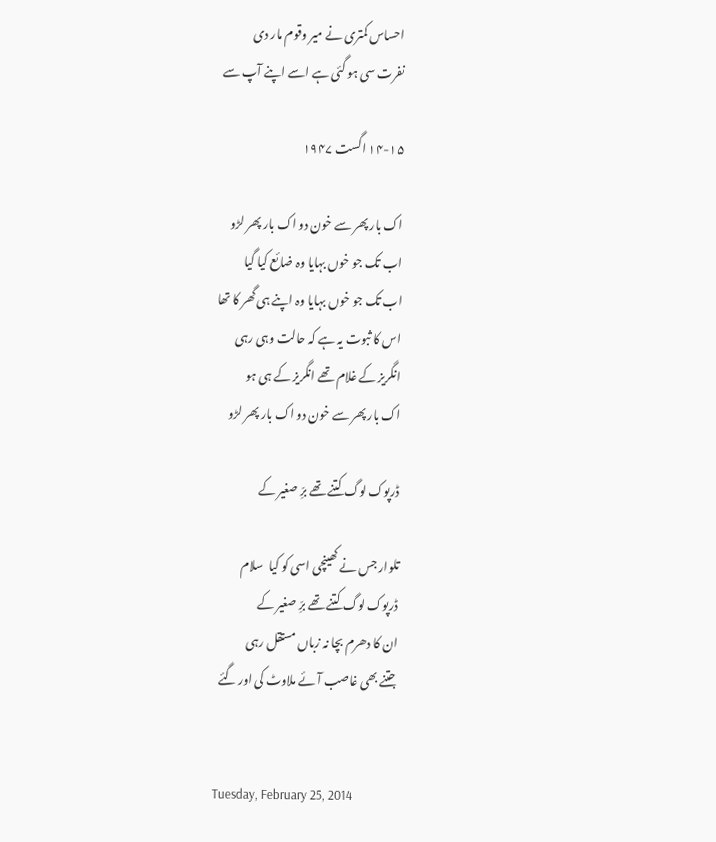احساس کمتری نے میر وقوم مار دی
نفرت سی ہو گئی ہے اسے اپنے آپ سے

۱۴-۱۵ اگست ۱۹۴۷

اک بار پھر سے خون دو اک بار پھر لڑو
اب تک جو خوں بہایا وہ ضائع کیا گیا
اب تک جو خوں بہایا وہ اپنے ہی گھر کا تھا
اس کا ثبوت یہ ہے کہ حالت وہی رہی
انگریز کے غلام تھے انگریز کے ہی ہو
اک بار پھر سے خون دو اک بار پھر لڑو

ڈرپوک لوگ کتنے تھے برِّ صغیر کے

تلوار جس نے کھینچی اسی کو کیا  سلام
ڈرپوک لوگ کتنے تھے برِّ صغیر کے
ان کا دھرم بچا نہ زباں مستقل رہی
جتنے بھی غاصب آئے ملاوٹ کی اور گئے


Tuesday, February 25, 2014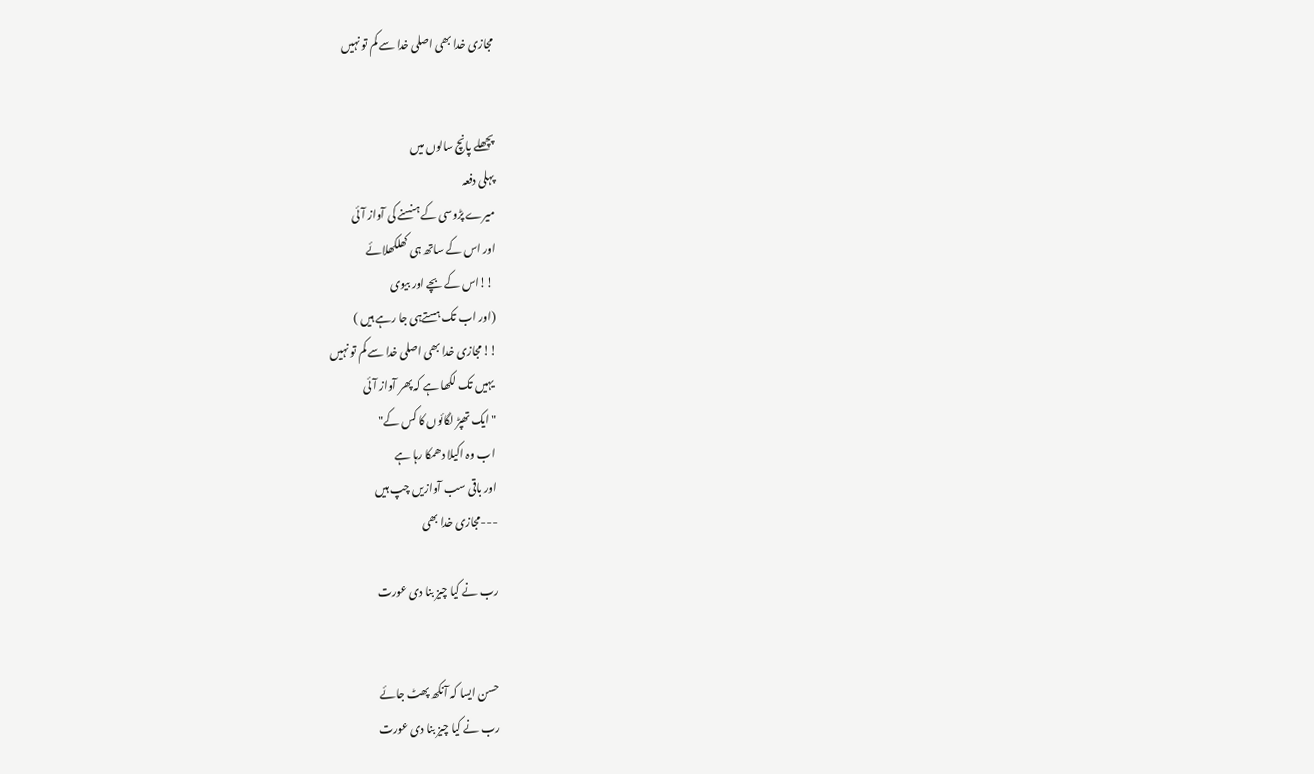مجازی خدا بھی اصلی خدا سے کم تو نہیں


پچھلے پانچ سالوں میں
پہلی دفعہ
میرے پڑوسی کے ہنسنے کی آواز آئی
اور اس کے ساتھ ہی کھلکھلائے
 !!اس کے بچے اور بیوی
(اور اب تک ہستےہی جا رہے ہیں )
!!مجازی خدا بھی اصلی خدا سے کم تو نہیں
 یہیں تک لکھا ہے کہ پھر آواز آئی
"ایک تھپڑ لگائوں کا کس کے"
 اب وہ اکیلا دھمکا رہا ہے
اور باقی سب آوازیں چپ ہیں
---مجازی خدا بھی

رب نے کیا چیز بنا دی عورت


حسن ایسا کہ آنکھ پھٹ جائے
رب نے کیا چیز بنا دی عورت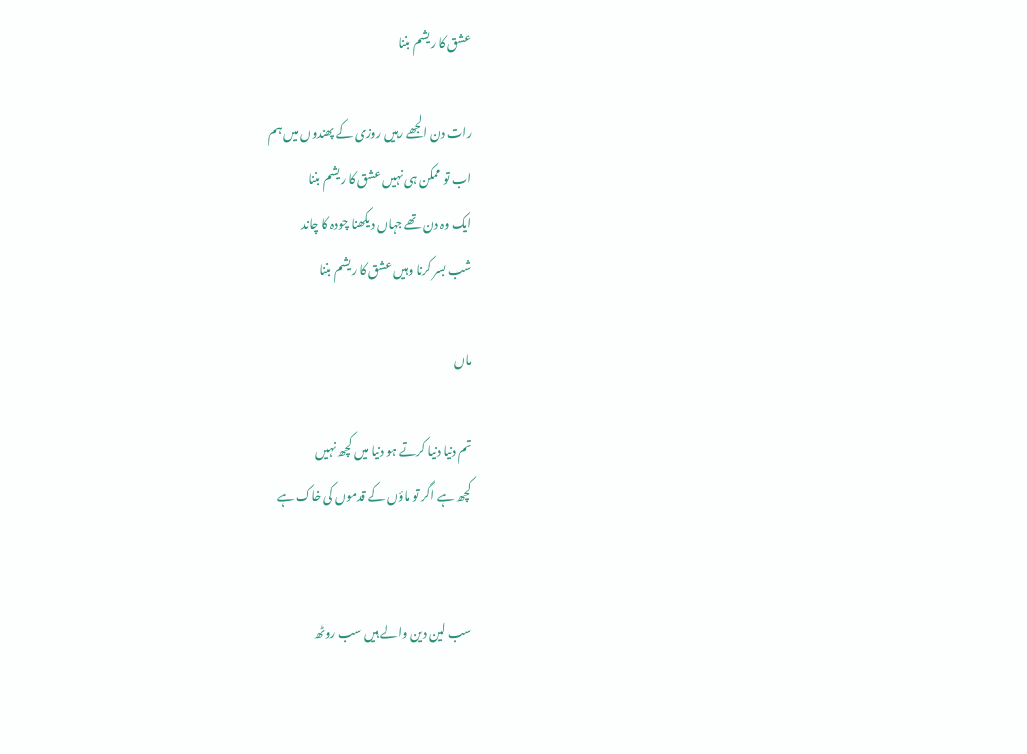عشق کا ریشم بننا

رات دن الجھے رہیں روزی کے پھندوں میں ہم
اب تو ممکن ہی نہیں عشق کا ریشم بننا
ایک وہ دن تھے جہاں دیکھنا چودہ کا چاند
شب بسر کرنا وہیں عشق کا ریشم بننا

ماں

تم دنیا دنیا کرتے ہو دنیا میں کچھ نہیں
کچھ ہے اگر تو ماؤں کے قدموں کی خاک ہے


سب لین دین والے ہیں سب روٹھ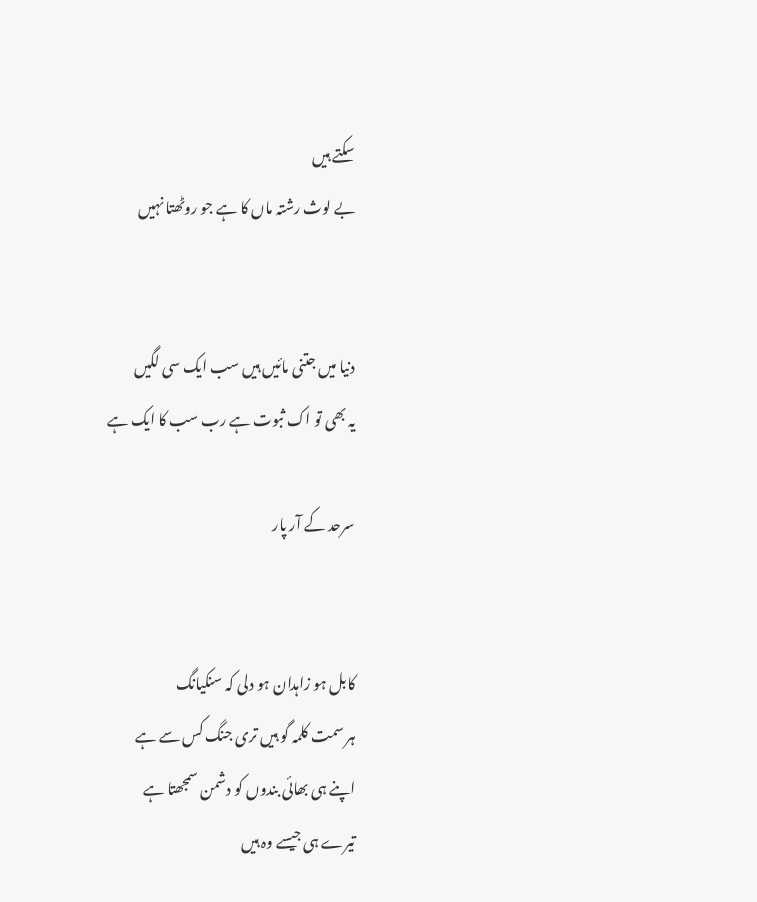سکتے ہیں
بے لوث رشتہ ماں کا ہے جو روٹھتا نہیں


دنیا میں جتنی مائیں ہیں سب ایک سی لگیں
یہ بھی تو اک ثبوت ہے رب سب کا ایک ہے

سرحد کے آر پار


کابل ہو زاہدان ہو دلی کہ سنکیانگ
ہر سمت کلمہ گو ہیں تری جنگ کس سے ہے
اپنے ہی بھائی بندوں کو دشمن سمجھتا ہے
تیرے ہی جیسے وہ ہیں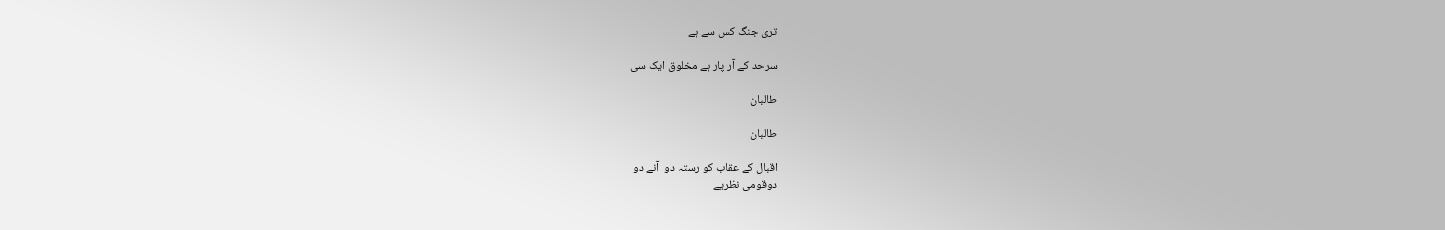تری جنگ کس سے ہے

سرحد کے آر پار ہے مخلوق ایک سی

طالبان

طالبان

اقبال کے عقاب کو رستہ دو  آنے دو
دوقومی نظریے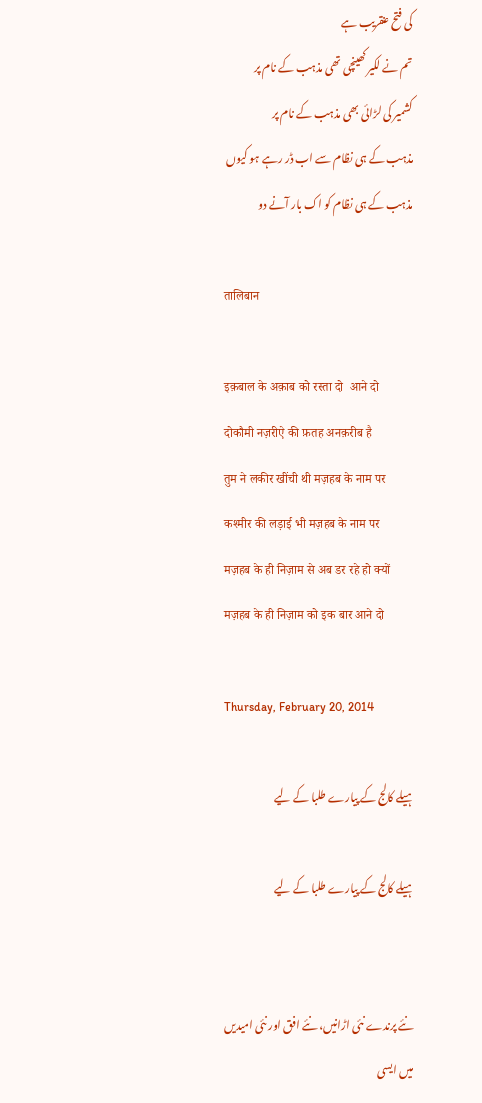کی فتح عنقریب ہے
تم نے لکیر کھینچی تھی مذہب کے نام پر
کشمیر کی لڑائی بھی مذہب کے نام پر
مذہب کے ہی نظام سے اب ڈر رہے ہو کیوں
مذہب کے ہی نظام کو اک بار آنے دو

तालिबान

इक़बाल के अक़ाब को रस्ता दो  आने दो
दोकौमी नज़रीऐ की फ़तह अनक़रीब है
तुम ने लकीर खींची थी मज़हब के नाम पर
कश्मीर की लड़ाई भी मज़हब के नाम पर
मज़हब के ही निज़ाम से अब डर रहे हो क्यों
मज़हब के ही निज़ाम को इक बार आने दो

Thursday, February 20, 2014

ہیلے کالج کے پیارے طلبا کے لیے

ہیلے کالج کے پیارے طلبا کے لیے


نئے پرندے نئی اڑانیں، نئے افق اور نئی امیدیں
میں ایسی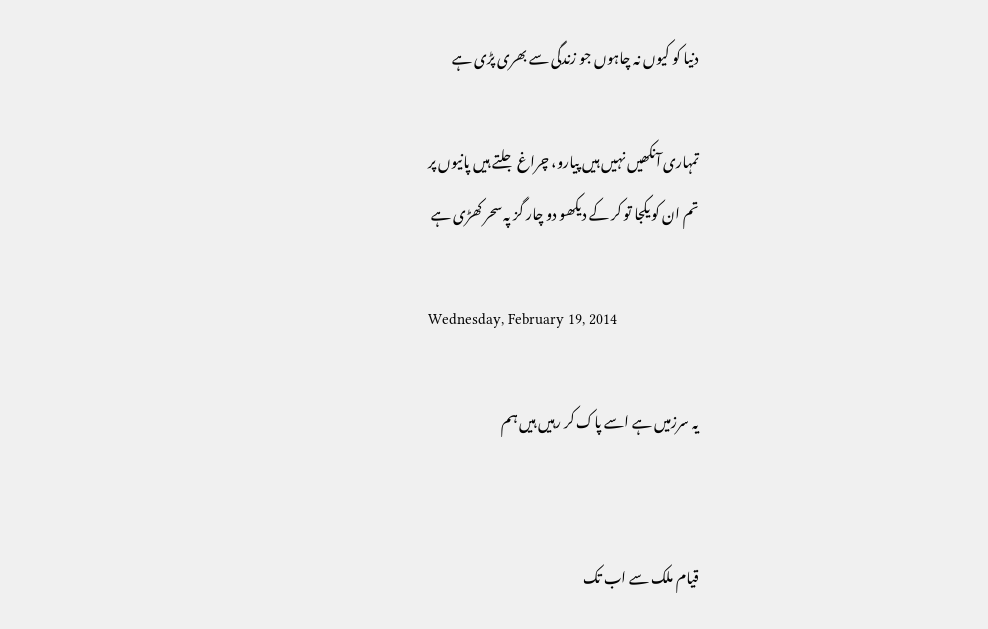دنیا کو کیوں نہ چاہوں جو زندگی سے بھری پڑی ہے

تمہاری آنکھیں نہیں ہیں پیارو، چراغ جلتے ہیں پانیوں پر
تم ان کو یکجا تو کر کے دیکھو دو چار گز پہ سحر کھڑی ہے

Wednesday, February 19, 2014

یہ سرزمیں ہے اسے پاک کر رہیں ہیں ہم


قیام ملک سے اب تک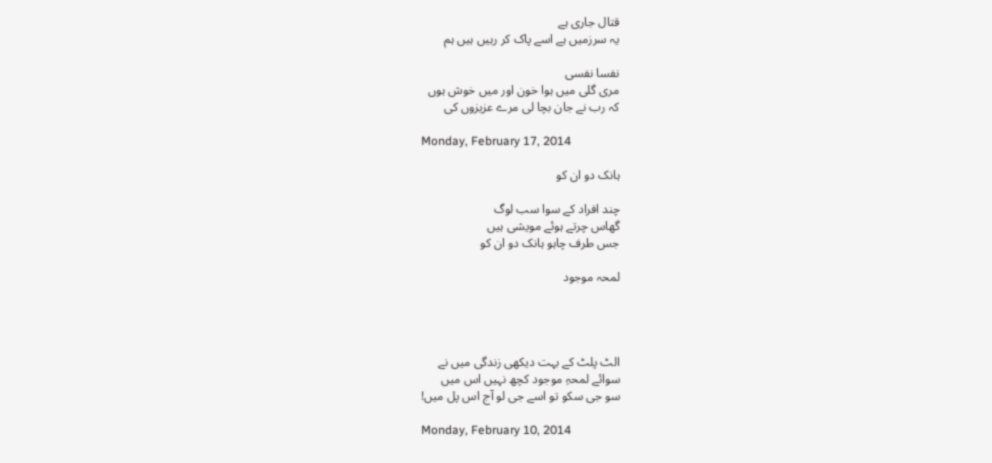قتال جاری ہے
یہ سرزمیں ہے اسے پاک کر رہیں ہیں ہم

نفسا نفسی
مری گلی میں ہوا خون اور میں خوش ہوں
کہ رب نے جان بچا لی مرے عزیزوں کی

Monday, February 17, 2014

ہانک دو ان کو

چند افراد کے سوا سب لوگ
گھاس چرتے ہوئے مویشی ہیں
جس طرف چاہو ہانک دو ان کو

لمحہ موجود




الٹ پلٹ کے بہت دیکھی زندگی میں نے
سوائے لمحہِ موجود کچھ نہیں اس میں
سو جی سکو تو اسے جی لو آج اس پل میں!

Monday, February 10, 2014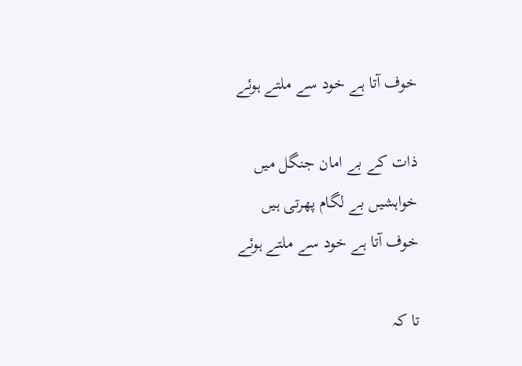خوف آتا ہے خود سے ملتے ہوئے

ذات کے بے امان جنگل میں
خواہشیں بے لگام پھرتی ہیں
خوف آتا ہے خود سے ملتے ہوئے

تا کہ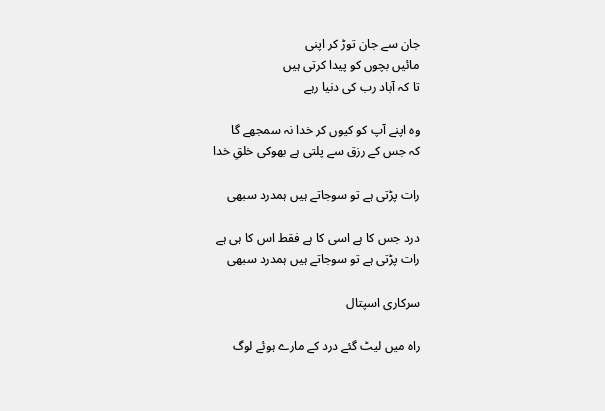جان سے جان توڑ کر اپنی
مائیں بچوں کو پیدا کرتی ہیں
تا کہ آباد رب کی دنیا رہے

وہ اپنے آپ کو کیوں کر خدا نہ سمجھے گا
کہ جس کے رزق سے پلتی ہے بھوکی خلقِ خدا

رات پڑتی ہے تو سوجاتے ہیں ہمدرد سبھی

درد جس کا ہے اسی کا ہے فقط اس کا ہی ہے
رات پڑتی ہے تو سوجاتے ہیں ہمدرد سبھی

سرکاری اسپتال

راہ میں لیٹ گئے درد کے مارے ہوئے لوگ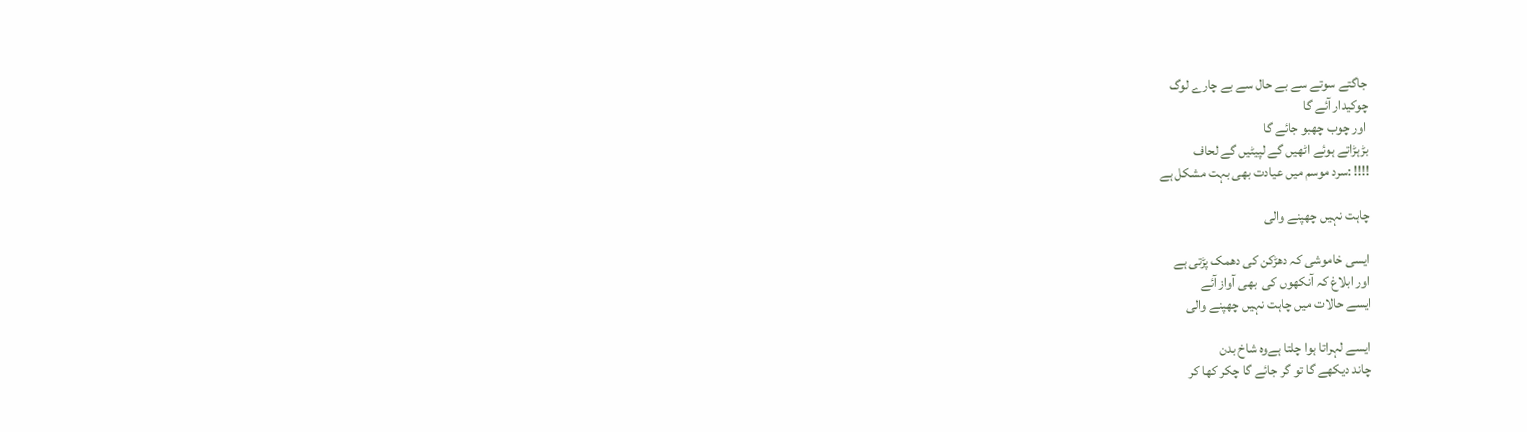جاگتے سوتے سے بے حال سے بے چارے لوگ
چوکیدار آئے گا
 اور چوب چھبو جائے گا
بڑہڑاتے ہوئے اٹھیں گے لپیٹیں گے لحاف
!!!! :سرد موسم میں عیادت بھی بہت مشکل ہے

چاہت نہیں چھپنے والی

ایسی خاموشی کہ دھڑکن کی دھمک پڑتی ہے
اور ابلاغ کہ آنکھوں کی  بھی آواز آئے
ایسے حالات میں چاہت نہیں چھپنے والی

ایسے لہراتا ہوا چلتا ہےوہ شاخ بدن
چاند دیکھے گا تو گر جائے گا چکر کھا کر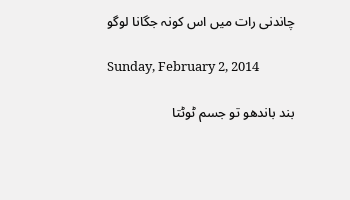چاندنی رات میں اس کونہ جگانا لوگو

Sunday, February 2, 2014

بند باندھو تو جسم ٹوٹتا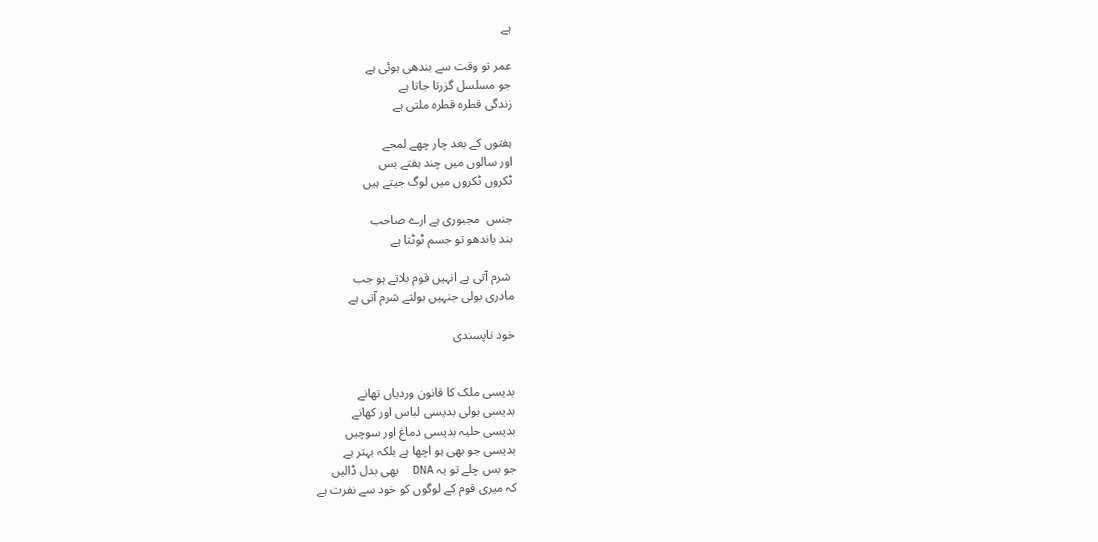ہے

عمر تو وقت سے بندھی ہوئی ہے
جو مسلسل گزرتا جاتا ہے
زندگی قطرہ قطرہ ملتی ہے

ہفتوں کے بعد چار چھے لمحے
اور سالوں میں چند ہفتے بس
ٹکروں ٹکروں میں لوگ جیتے ہیں

جنس  مجبوری ہے ارے صاحب
بند باندھو تو جسم ٹوٹتا ہے

 شرم آتی ہے انہیں قوم بلاتے ہو جب
مادری بولی جنہیں بولتے شرم آتی ہے

خود ناپسندی


بدیسی ملک کا قانون وردیاں تھانے
بدیسی بولی بدیسی لباس اور کھانے
بدیسی حلیہ بدیسی دماغ اور سوچیں
بدیسی جو بھی ہو اچھا ہے بلکہ بہتر ہے
جو بس چلے تو یہ DNA  بھی بدل ڈالیں
کہ میری قوم کے لوگوں کو خود سے نفرت ہے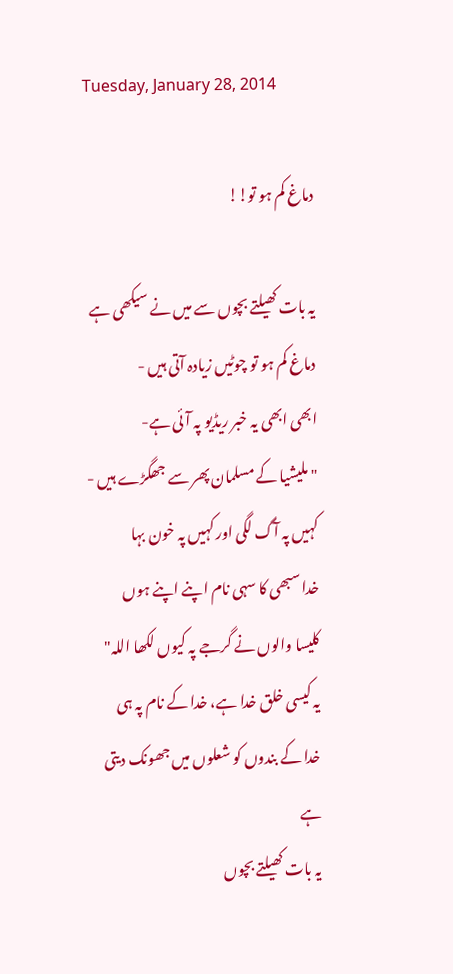Tuesday, January 28, 2014

دماغ کم ہو تو!!

یہ بات کھیلتے بچوں سے میں نے سیکھی ہے
دماغ کم ہو تو چوٹیں زیادہ آتی ہیں -
ابھی ابھی یہ خبر ریڈیو پہ آئی ہے-
"ملیشیا کے مسلمان پھر سے جھگڑے ہیں -
کہیں پہ آگ لگی اور کہیں پہ خون بہا
خدا سبھی کا سہی نام اپنے اپنے ہوں
کلیسا والوں نے گرجے پہ کیوں لکھا اللہ"
یہ کیسی خلق خدا ہے، خدا کے نام پہ ہی
خدا کے بندوں کو شعلوں میں جھونک دیتی ہے
یہ بات کھیلتے بچوں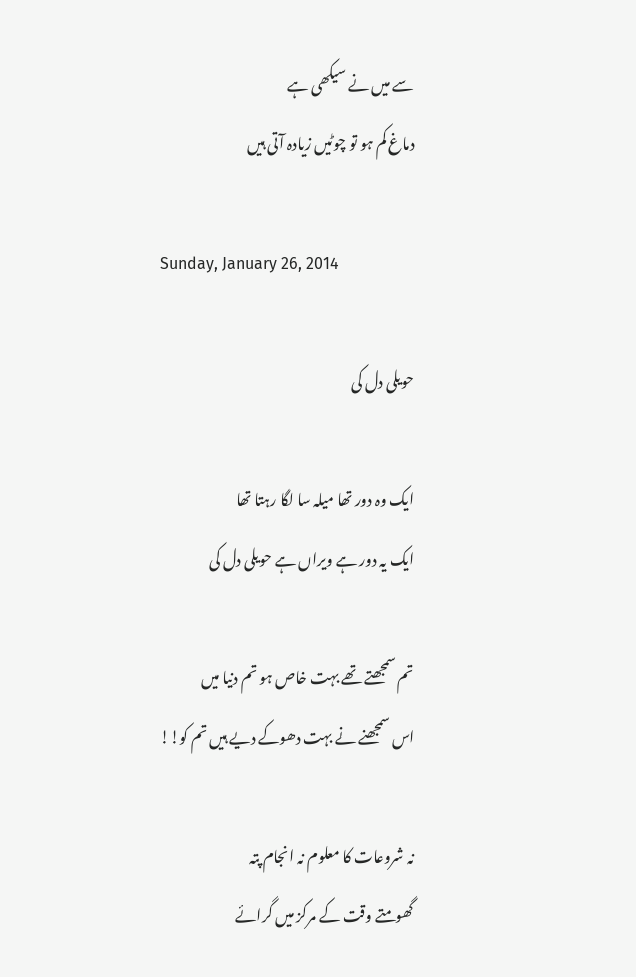سے میں نے سیکھی ہے
دماغ کم ہو تو چوٹیں زیادہ آتی ہیں

Sunday, January 26, 2014

حویلی دل کی

ایک وہ دور تھا میلہ سا لگا رہتا تھا
ایک یہ دور ہے ویراں ہے حویلی دل کی

تم سمجھتے تھے بہت خاص ہو تم دنیا میں
اس سمجھنے نے بہت دھوکے دیے ہیں تم کو!!

نہ شروعات کا معلوم نہ انجام پتہ
گھومتے وقت کے مرکز میں گرائے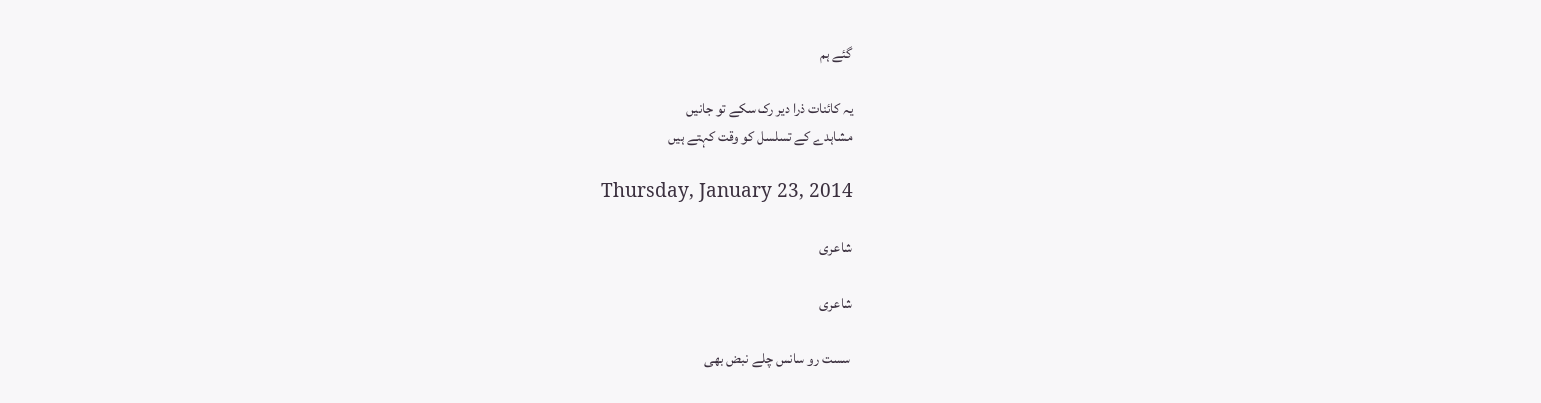گئے ہم

یہ کائنات ذرا دیر رک سکے تو جانیں
مشاہدے کے تسلسل کو وقت کہتے ہیں

Thursday, January 23, 2014

شاعری

شاعری

 سست رو سانس چلے نبض بھی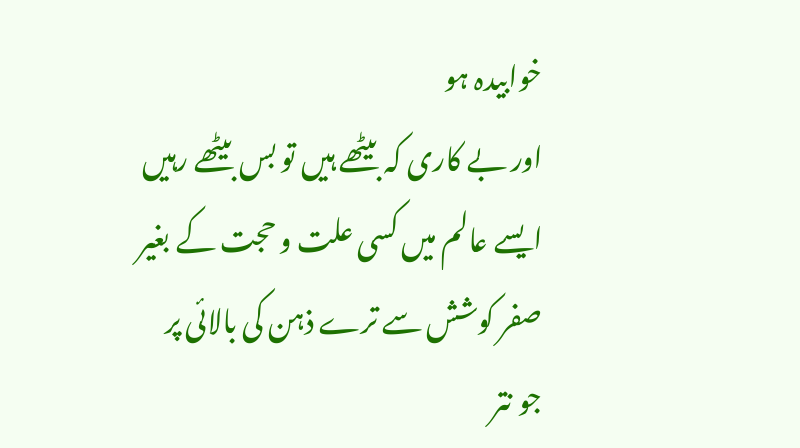خوابیدہ ہو
اور بے کاری کہ بیٹھے ہیں تو بس بیٹھے رہیں
ایسے عالم میں کسی علت و حجت کے بغیر
صفر کوشش سے ترے ذہن کی بالائی پر
جو نتر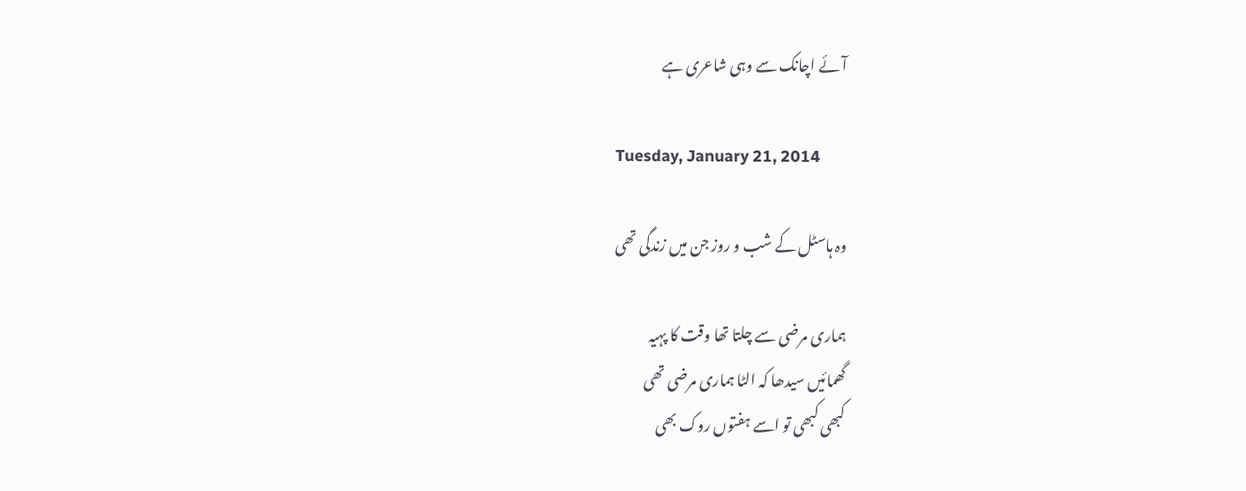آئے اچانک سے وہی شاعری ہے

Tuesday, January 21, 2014

وہ ہاسٹل کے شب و روز جن میں زندگی تھی

ہماری مرضی سے چلتا تھا وقت کا پہیہ
گھمائیں سیدھا کہ الٹا ہماری مرضی تھی
کبھی کبھی تو اسے ہفتوں روک بھی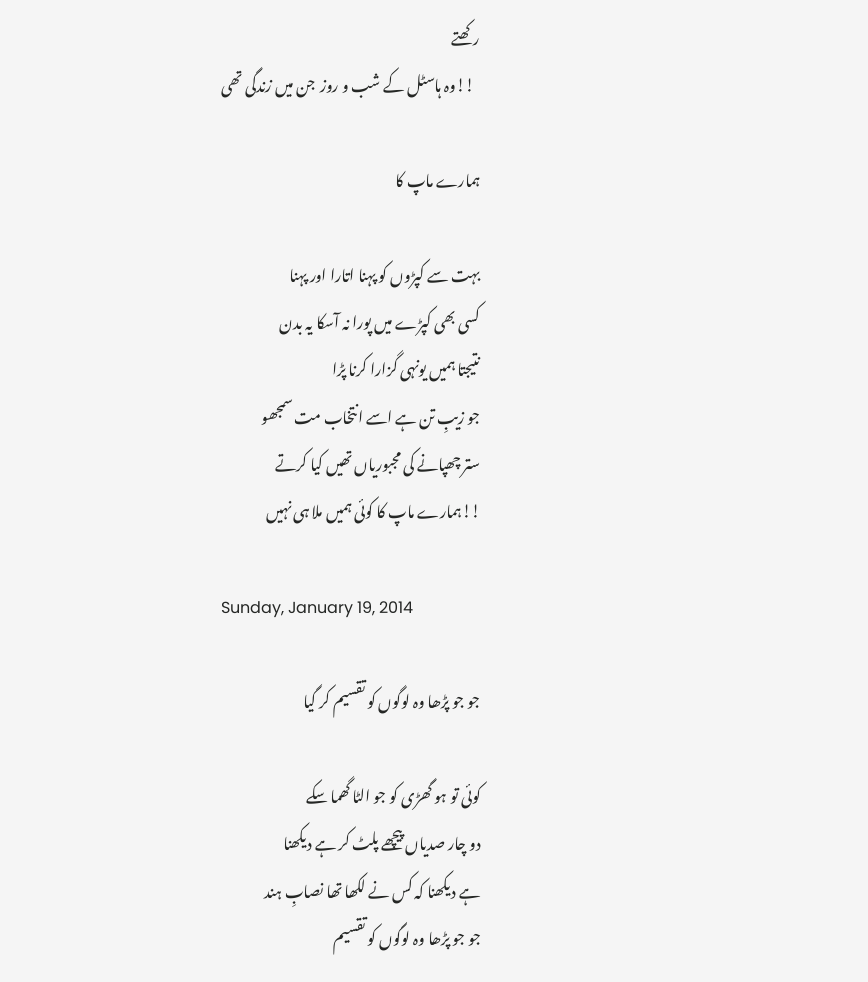رکھتے
  !!وہ ہاسٹل کے شب و روز  جن میں زندگی تھی

ہمارے ماپ کا

بہت سے کپڑوں کو پہنا اتارا اور پہنا
کسی بھی کپڑے میں پورا نہ آسکا یہ بدن
نتیجتا ہمیں یونہی گزارا کرنا پڑا
جو زیبِ تن ہے اسے انتخاب مت سمجھو
ستر چھپانے کی مجبوریاں تھیں کیا کرتے
!!ہمارے ماپ کا کوئی ہمیں ملا ہی نہیں

Sunday, January 19, 2014

جو جو پڑھا وہ لوگوں کو تقسیم کر گیا

کوئی تو ہو گھڑی کو جو الٹا گھما سکے
دو چار صدیاں پیچھے پلٹ کر ہے دیکھنا
ہے دیکھنا کہ کس نے لکھا تھا نصابِ ہند
جو جو پڑھا وہ لوگوں کو تقسیم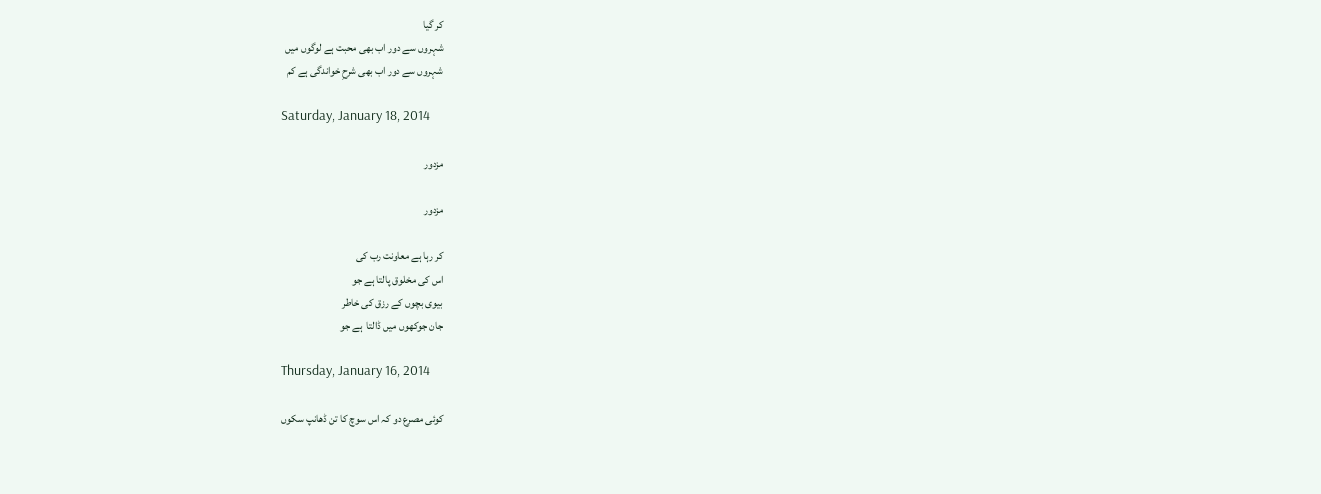کر گیا
شہروں سے دور اب بھی محبت ہے لوگوں میں
شہروں سے دور اب بھی شرحِ خواندگی ہے کم

Saturday, January 18, 2014

مزدور

مزدور

کر رہا ہے معاونت رب کی
اس کی مخلوق پالتا ہے جو
بیوی بچوں کے رزق کی خاطر
جان جوکھوں میں ڈالتا  ہے جو

Thursday, January 16, 2014

کوئی مصرع دو کہ اس سوچ کا تن ڈھانپ سکوں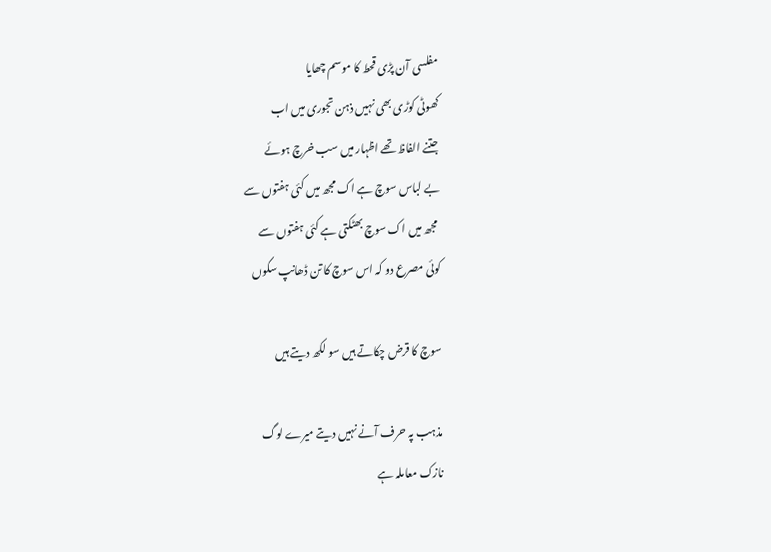مفلسی آن پڑی قحط کا موسم چھایا
کھوٹی کوڑی بھی نہیں ذہن تجوری میں اب
جتنے الفاظ تھے اظہار میں سب خرچ ہوئے
بے لباس سوچ ہے اک مجھ میں کئی ہفتوں سے
 مجھ میں اک سوچ بھٹکتی ہے کئی ہفتوں سے
کوئی مصرع دو کہ اس سوچ کا تن ڈھانپ سکوں

سوچ کا قرض چکاتے ہیں سو لکھ دیتے ہیں

مذہب پہ حرف آنے نہیں دیتے میرے لوگ
نازک معاملہ ہے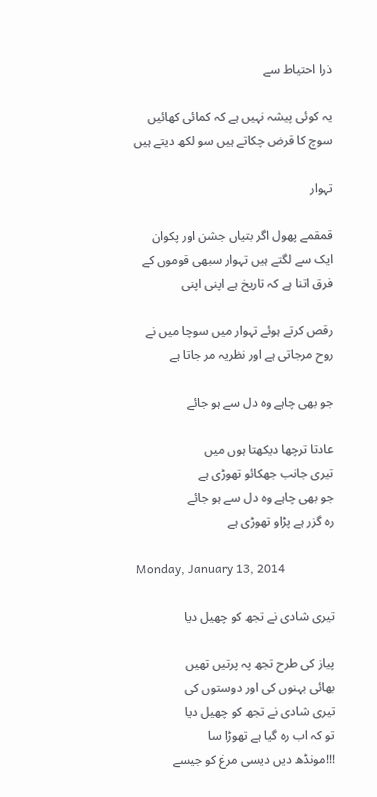ذرا احتیاط سے

یہ کوئی پیشہ نہیں ہے کہ کمائی کھائیں
سوچ کا قرض چکاتے ہیں سو لکھ دیتے ہیں

تہوار

قمقمے پھول اگر بتیاں جشن اور پکوان
ایک سے لگتے ہیں تہوار سبھی قوموں کے
فرق اتنا ہے کہ تاریخ ہے اپنی اپنی

رقص کرتے ہوئے تہوار میں سوچا میں نے
روح مرجاتی ہے اور نظریہ مر جاتا ہے

جو بھی چاہے وہ دل سے ہو جائے

عادتا ترچھا دیکھتا ہوں میں
تیری جانب جھکائو تھوڑی ہے
جو بھی چاہے وہ دل سے ہو جائے
رہ گزر ہے پڑاو تھوڑی ہے

Monday, January 13, 2014

تیری شادی نے تجھ کو چھیل دیا

پیاز کی طرح تجھ پہ پرتیں تھیں
بھائی بہنوں کی اور دوستوں کی
تیری شادی نے تجھ کو چھیل دیا
تو کہ اب رہ گیا ہے تھوڑا سا
!!!مونڈھ دیں دیسی مرغ کو جیسے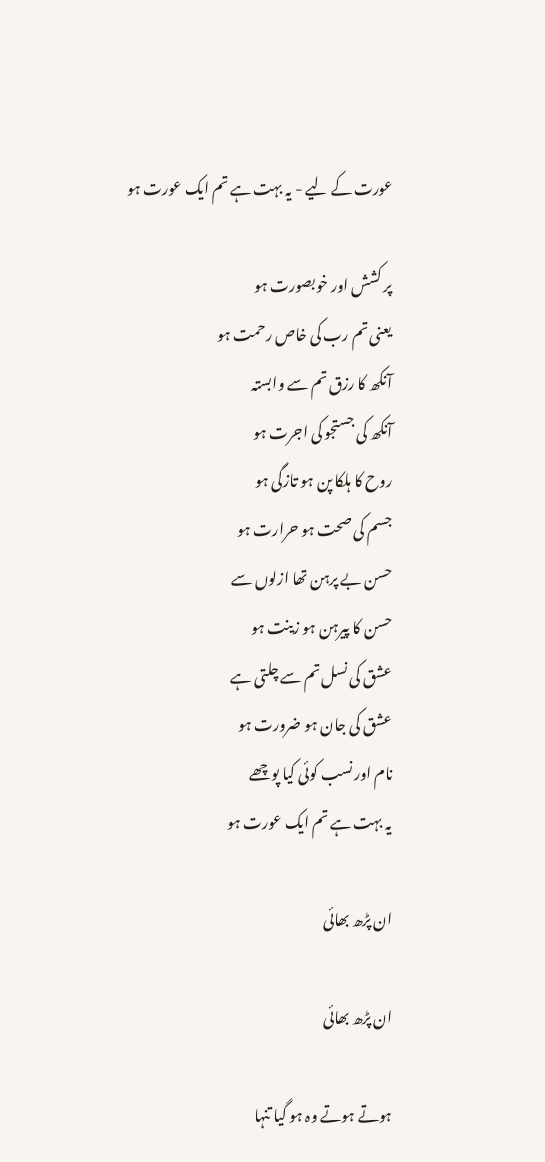عورت کے لیے - یہ بہت ہے تم ایک عورت ہو

پر کشش اور خوبصورت ہو
یعنی تم رب کی خاص رحمت ہو
آنکھ کا رزق تم سے وابستہ
آنکھ کی جستجو کی اجرت ہو
روح کا ہلکا پن ہو تازگی ہو
جسم کی صحت ہو حرارت ہو
حسن بے پرہن تھا ازلوں سے
حسن کا پیرہن ہو زینت ہو
عشق کی نسل تم سے چلتی ہے
عشق کی جان ہو ضرورت ہو
نام اور نسب کوئی کیا پوچھے
یہ بہت ہے تم ایک عورت ہو

ان پڑھ بھائی

ان پڑھ بھائی

ہوتے ہوتے وہ ہو گیا تنہا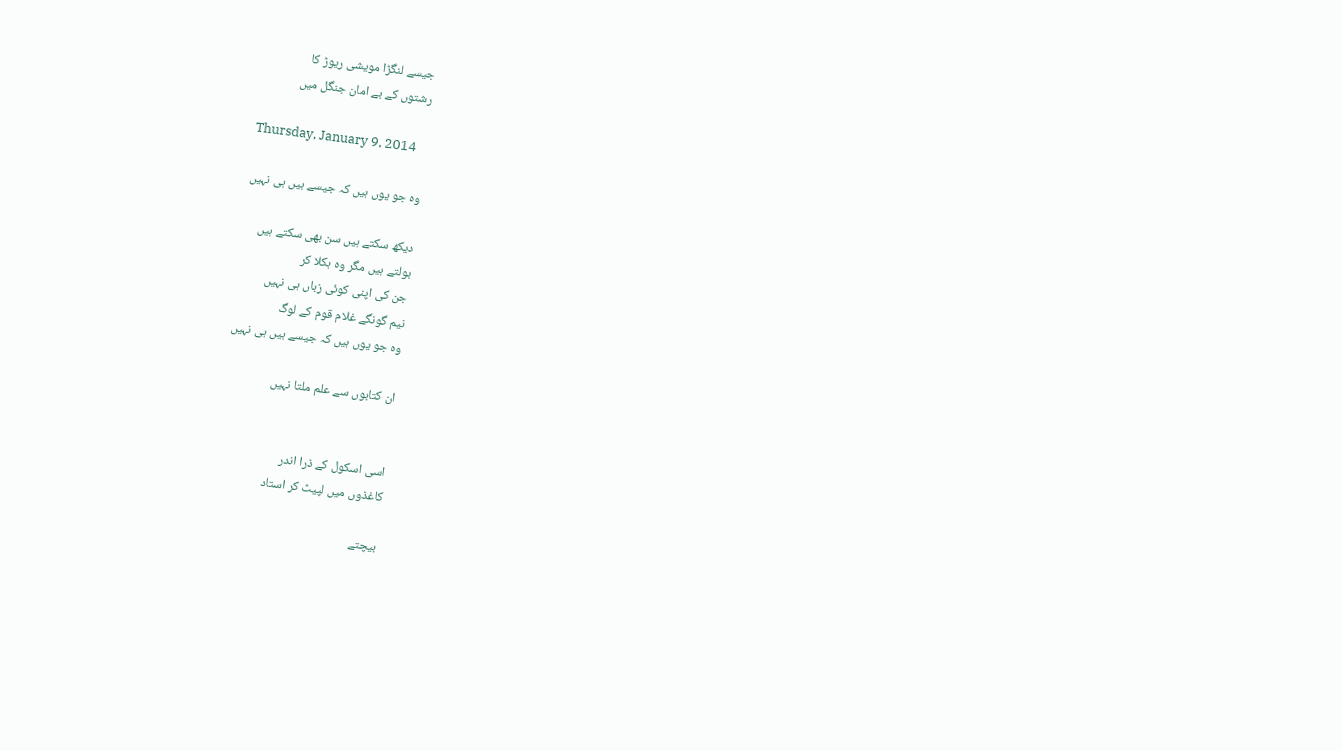جیسے لنگڑا مویشی ریوڑ کا
رشتوں کے بے امان جنگل میں

Thursday, January 9, 2014

وہ جو یوں ہیں کہ جیسے ہیں ہی نہیں

دیکھ سکتے ہیں سن بھی سکتے ہیں
بولتے ہیں مگر وہ ہکلا کر
جن کی اپنی کوئی زباں ہی نہیں
نیم گونگے غلام قوم کے لوگ
وہ جو یوں ہیں کہ جیسے ہیں ہی نہیں

ان کتابوں سے علم ملتا نہیں


اسی اسکول کے ذرا اندر
کاغذوں میں لپیٹ کر استاد

بیچتے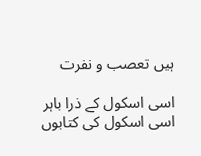ہیں تعصب و نفرت

اسی اسکول کے ذرا باہر
اسی اسکول کی کتابوں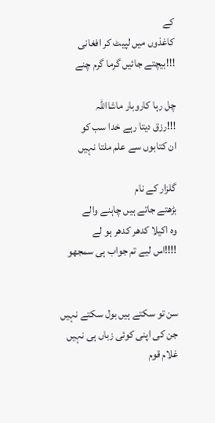کے
کاغذوں میں لپیٹ کر افغانی
!!!بیچتے جائیں گرما گرم چنے

چل رہا کاروبار ماشااللہ
!!!رزق دیتا رہے خدا سب کو
ان کتابوں سے علم ملتا نہیں

گلزار کے نام
بڑھتے جاتے ہیں چاہنے والے
وہ اکیلا کدھر کدھر ہو لے
!!!!اس لیے تم جواب ہی سمجھو


سن تو سکتے ہیں بول سکتے نہیں
جن کی اپنی کوئی زباں ہی نہیں
غلام قوم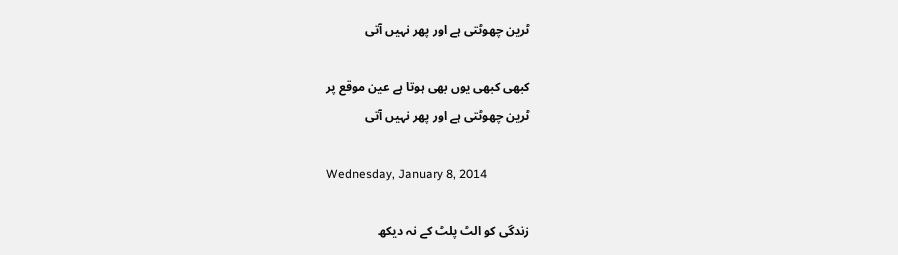ٹرین چھوٹتی ہے اور پھر نہیں آتی

کبھی کبھی یوں بھی ہوتا ہے عین موقع پر
ٹرین چھوٹتی ہے اور پھر نہیں آتی

Wednesday, January 8, 2014

زندگی کو الٹ پلٹ کے نہ دیکھ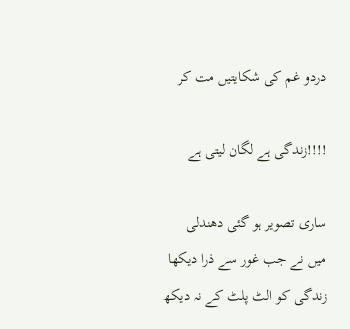دردو غم کی شکایتیں مت کر

!!!!زندگی ہے لگان لیتی ہے

ساری تصویر ہو گئی دھندلی
میں نے جب غور سے ذرا دیکھا
زندگی کو الٹ پلٹ کے نہ دیکھ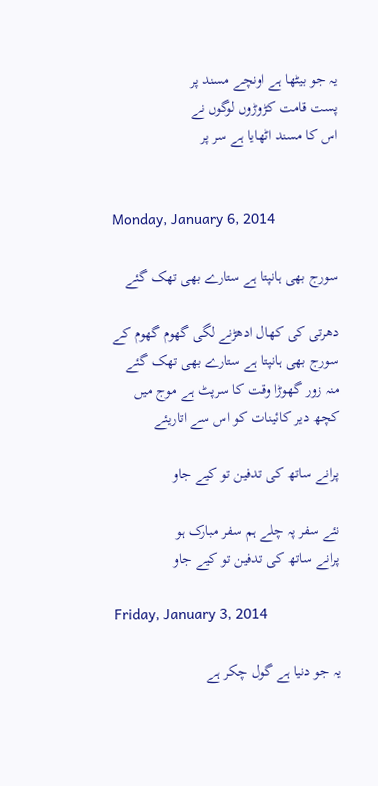یہ جو بیٹھا ہے اونچے مسند پر
پست قامت کڑوڑوں لوگوں نے
اس کا مسند اٹھایا ہے سر پر


Monday, January 6, 2014

سورج بھی ہانپتا ہے ستارے بھی تھک گئے

دھرتی کی کھال ادھڑنے لگی گھوم گھوم کے
سورج بھی ہانپتا ہے ستارے بھی تھک گئے
منہ زور گھوڑا وقت کا سرپٹ ہے موج میں
کچھ دیر کائینات کو اس سے اتاریئے

پرانے ساتھ کی تدفین تو کیے جاو

نئے سفر پہ چلے ہم سفر مبارک ہو
پرانے ساتھ کی تدفین تو کیے جاو

Friday, January 3, 2014

یہ جو دنیا ہے گول چکر ہے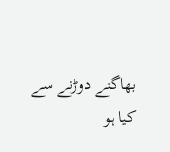بھاگنے دوڑنے سے کیا ہو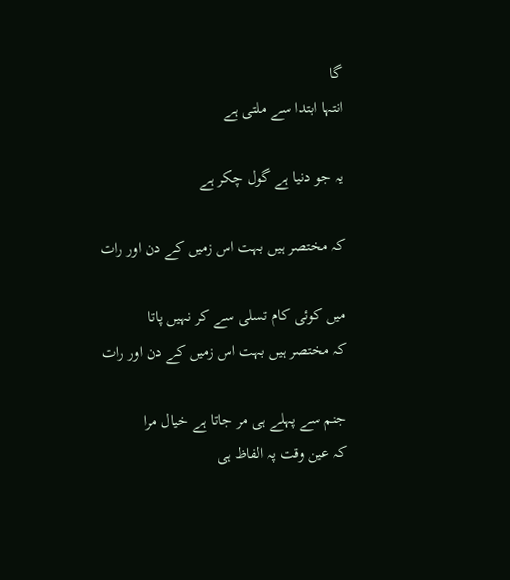گا
انتہا ابتدا سے ملتی ہے

یہ جو دنیا ہے گول چکر ہے

کہ مختصر ہیں بہت اس زمیں کے دن اور رات

میں کوئی کام تسلی سے کر نہیں پاتا
کہ مختصر ہیں بہت اس زمیں کے دن اور رات

جنم سے پہلے ہی مر جاتا ہے خیال مرا
کہ عین وقت پہ الفاظ ہی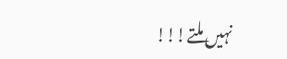نہیں ملتے!!!